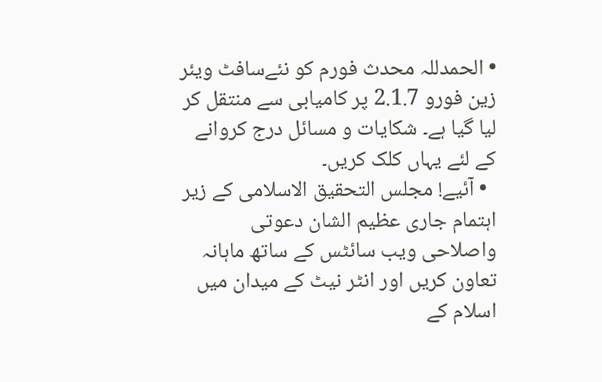• الحمدللہ محدث فورم کو نئےسافٹ ویئر زین فورو 2.1.7 پر کامیابی سے منتقل کر لیا گیا ہے۔ شکایات و مسائل درج کروانے کے لئے یہاں کلک کریں۔
  • آئیے! مجلس التحقیق الاسلامی کے زیر اہتمام جاری عظیم الشان دعوتی واصلاحی ویب سائٹس کے ساتھ ماہانہ تعاون کریں اور انٹر نیٹ کے میدان میں اسلام کے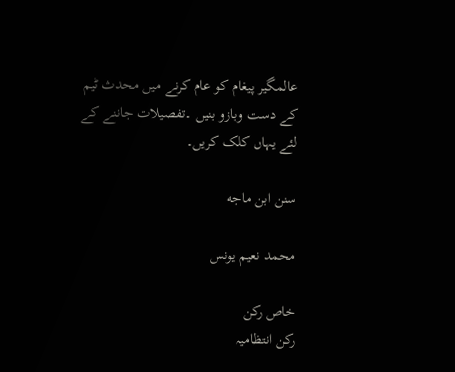عالمگیر پیغام کو عام کرنے میں محدث ٹیم کے دست وبازو بنیں ۔تفصیلات جاننے کے لئے یہاں کلک کریں۔

سنن ابن ماجه

محمد نعیم یونس

خاص رکن
رکن انتظامیہ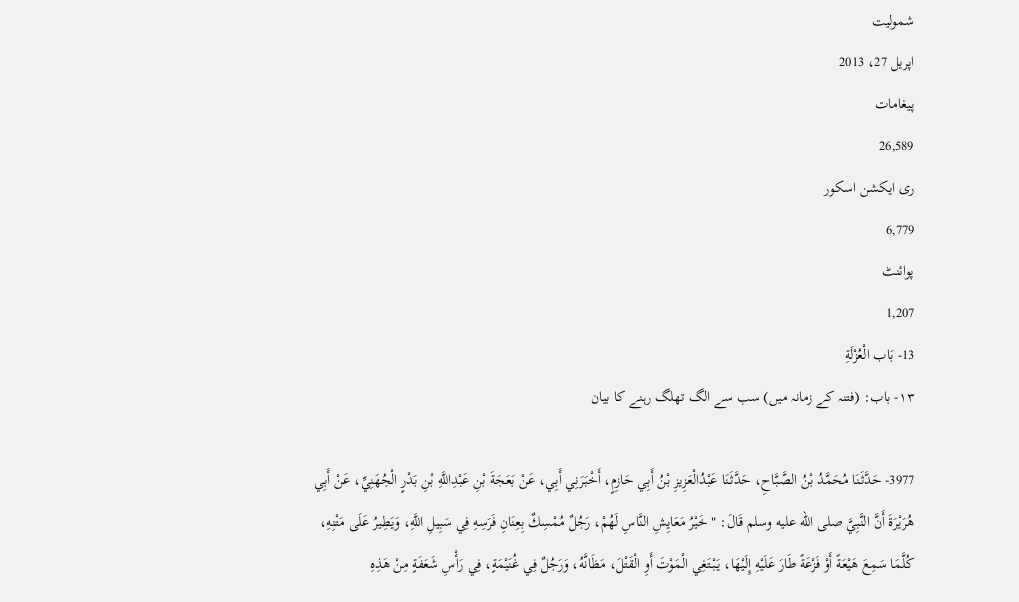شمولیت
اپریل 27، 2013
پیغامات
26,589
ری ایکشن اسکور
6,779
پوائنٹ
1,207
13- بَاب الْعُزْلَةِ
۱۳- باب: (فتنہ کے زمانہ میں) سب سے الگ تھلگ رہنے کا بیان

3977- حَدَّثَنَا مُحَمَّدُ بْنُ الصَّبَّاحِ، حَدَّثَنَا عَبْدُالْعَزِيزِ بْنُ أَبِي حَازِمٍ، أَخْبَرَنِي أَبِي، عَنْ بَعَجَةَ بْنِ عَبْدِاللَّهِ بْنِ بَدْرٍ الْجُهَنِيِّ، عَنْ أَبِي هُرَيْرَةَ أَنَّ النَّبِيَّ صلى الله عليه وسلم قَالَ: " خَيْرُ مَعَايِشِ النَّاسِ لَهُمْ، رَجُلٌ مُمْسِكٌ بِعِنَانِ فَرَسِهِ فِي سَبِيلِ اللَّهِ، وَيَطِيرُ عَلَى مَتْنِهِ، كُلَّمَا سَمِعَ هَيْعَةً أَوْ فَزْعَةً طَارَ عَلَيْهِ إِلَيْهَا، يَبْتَغِي الْمَوْتَ أَوِ الْقَتْلَ، مَظَانَّهُ، وَرَجُلٌ فِي غُنَيْمَةٍ، فِي رَأْسِ شَعَفَةٍ مِنْ هَذِهِ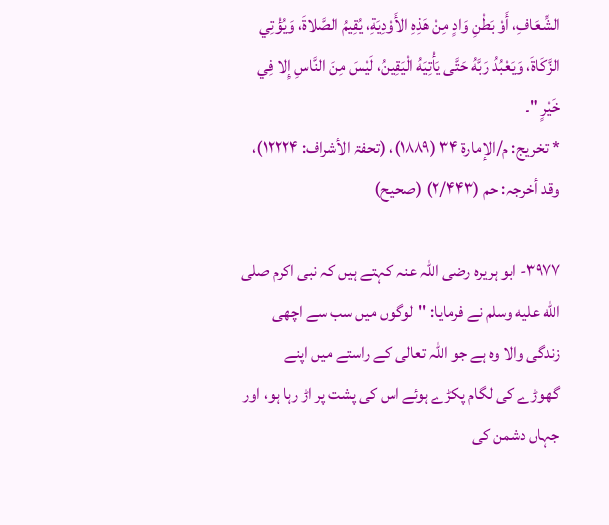الشِّعَافِ، أَوْ بَطْنِ وَادٍ مِنْ هَذِهِ الأَوْدِيَةِ، يُقِيمُ الصَّلاةَ، وَيُؤْتِي الزَّكَاةَ، وَيَعْبُدُ رَبَّهُ حَتَّى يَأْتِيَهُ الْيَقِينُ، لَيْسَ مِنَ النَّاسِ إِلا فِي خَيْرٍ "۔
* تخريج: م/الإمارۃ ۳۴ (۱۸۸۹)، (تحفۃ الأشراف: ۱۲۲۲۴)، وقد أخرجہ: حم (۲/۴۴۳) (صحیح)

۳۹۷۷- ابو ہریرہ رضی اللہ عنہ کہتے ہیں کہ نبی اکرم صلى الله عليه وسلم نے فرمایا: ''لوگوں میں سب سے اچھی زندگی والا وہ ہے جو اللہ تعالی کے راستے میں اپنے گھوڑے کی لگام پکڑے ہوئے اس کی پشت پر اڑ رہا ہو، اور جہاں دشمن کی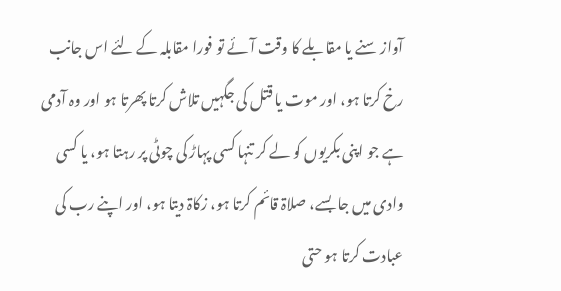آواز سنے یا مقابلے کا وقت آئے تو فورا مقابلہ کے لئے اس جانب رخ کرتا ہو، اور موت یا قتل کی جگہیں تلاش کرتا پھرتا ہو اور وہ آدمی ہے جو اپنی بکریوں کو لے کر تنہا کسی پہاڑ کی چوٹی پر رہتا ہو، یا کسی وادی میں جا بسے، صلاۃ قائم کرتا ہو، زکاۃ دیتا ہو، اور اپنے رب کی عبادت کرتا ہو حتی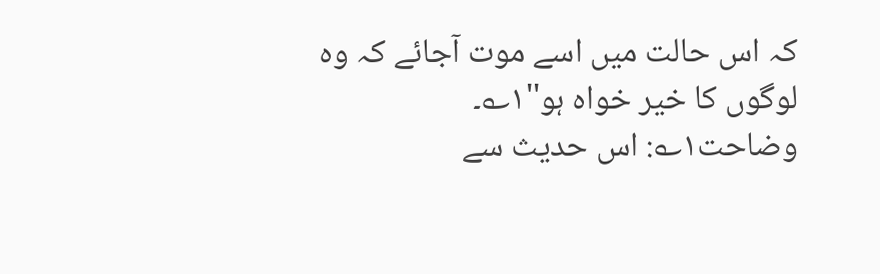کہ اس حالت میں اسے موت آجائے کہ وہ لوگوں کا خیر خواہ ہو''۱؎۔
وضاحت۱؎: اس حدیث سے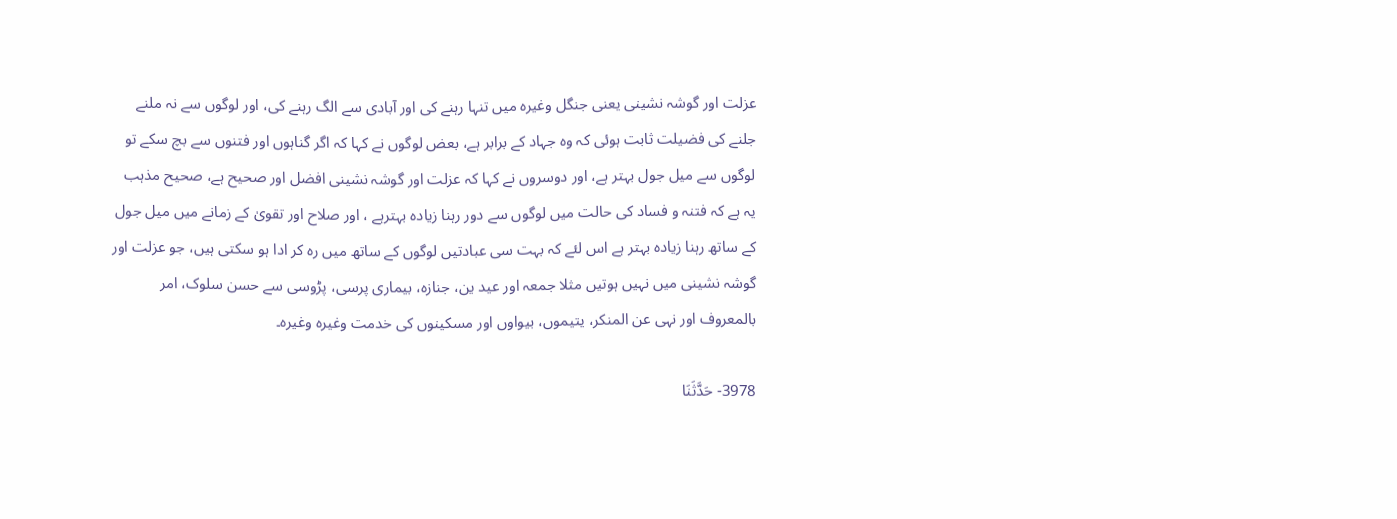عزلت اور گوشہ نشینی یعنی جنگل وغیرہ میں تنہا رہنے کی اور آبادی سے الگ رہنے کی، اور لوگوں سے نہ ملنے جلنے کی فضیلت ثابت ہوئی کہ وہ جہاد کے برابر ہے، بعض لوگوں نے کہا کہ اگر گناہوں اور فتنوں سے بچ سکے تو لوگوں سے میل جول بہتر ہے، اور دوسروں نے کہا کہ عزلت اور گوشہ نشینی افضل اور صحیح ہے، صحیح مذہب یہ ہے کہ فتنہ و فساد کی حالت میں لوگوں سے دور رہنا زیادہ بہترہے ، اور صلاح اور تقویٰ کے زمانے میں میل جول کے ساتھ رہنا زیادہ بہتر ہے اس لئے کہ بہت سی عبادتیں لوگوں کے ساتھ میں رہ کر ادا ہو سکتی ہیں، جو عزلت اور گوشہ نشینی میں نہیں ہوتیں مثلا جمعہ اور عید ین، جنازہ، بیماری پرسی، پڑوسی سے حسن سلوک، امر بالمعروف اور نہی عن المنکر، یتیموں، بیواوں اور مسکینوں کی خدمت وغیرہ وغیرہ۔

3978- حَدَّثَنَا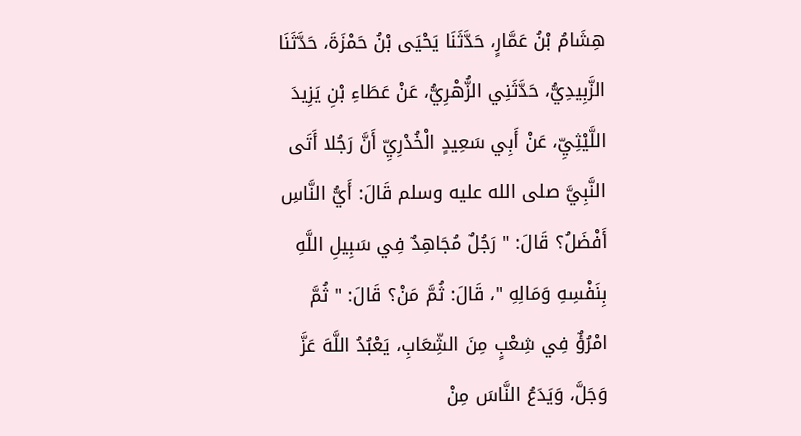هِشَامُ بْنُ عَمَّارٍ، حَدَّثَنَا يَحْيَى بْنُ حَمْزَةَ، حَدَّثَنَا الزَّبِيدِيُّ، حَدَّثَنِي الزُّهْرِيُّ، عَنْ عَطَاءِ بْنِ يَزِيدَ اللَّيْثِيِّ، عَنْ أَبِي سَعِيدٍ الْخُدْرِيِّ أَنَّ رَجُلا أَتَى النَّبِيَّ صلى الله عليه وسلم قَالَ: أَيُّ النَّاسِ أَفْضَلُ؟ قَالَ: " رَجُلٌ مُجَاهِدٌ فِي سَبِيلِ اللَّهِ بِنَفْسِهِ وَمَالِهِ "، قَالَ: ثُمَّ مَنْ؟ قَالَ: " ثُمَّ امْرُؤٌ فِي شِعْبٍ مِنَ الشِّعَابِ، يَعْبُدُ اللَّهَ عَزَّ وَجَلَّ، وَيَدَعُ النَّاسَ مِنْ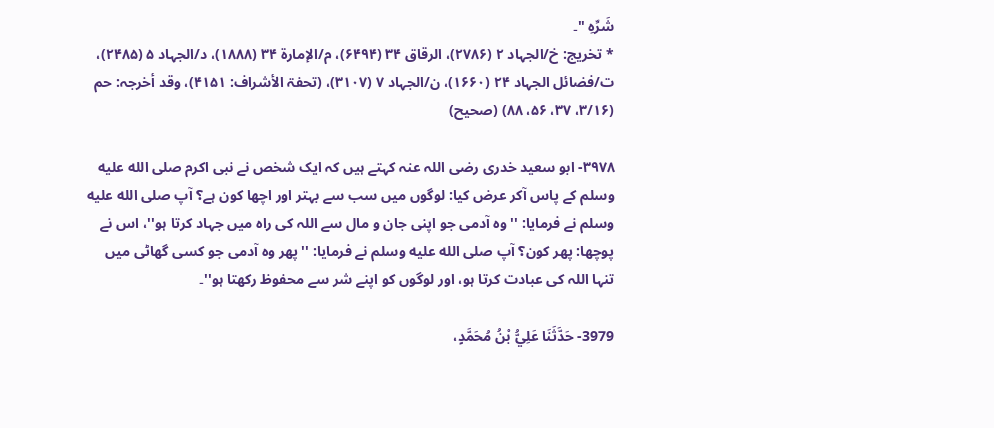شَرِّهِ "۔
* تخريج: خ/الجہاد ۲ (۲۷۸۶)، الرقاق ۳۴ (۶۴۹۴)، م/الإمارۃ ۳۴ (۱۸۸۸)، د/الجہاد ۵ (۲۴۸۵)، ت/فضائل الجہاد ۲۴ (۱۶۶۰)، ن/الجہاد ۷ (۳۱۰۷)، (تحفۃ الأشراف: ۴۱۵۱)، وقد أخرجہ: حم (۳/۱۶، ۳۷، ۵۶، ۸۸) (صحیح)

۳۹۷۸- ابو سعید خدری رضی اللہ عنہ کہتے ہیں کہ ایک شخص نے نبی اکرم صلى الله عليه وسلم کے پاس آکر عرض کیا: لوگوں میں سب سے بہتر اور اچھا کون ہے؟ آپ صلى الله عليه وسلم نے فرمایا: ''وہ آدمی جو اپنی جان و مال سے اللہ کی راہ میں جہاد کرتا ہو''، اس نے پوچھا: پھر کون؟ آپ صلى الله عليه وسلم نے فرمایا: ''پھر وہ آدمی جو کسی گھاٹی میں تنہا اللہ کی عبادت کرتا ہو، اور لوگوں کو اپنے شر سے محفوظ رکھتا ہو''۔

3979- حَدَّثَنَا عَلِيُّ بْنُ مُحَمَّدٍ،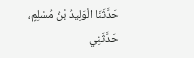حَدَّثَنَا الْوَلِيدُ بْنُ مُسْلِمٍ، حَدَّثَنِي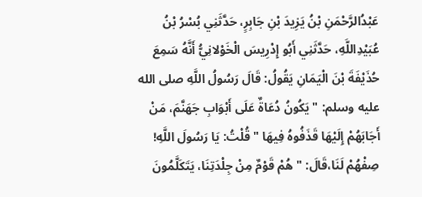عَبْدُالرَّحْمَنِ بْنُ يَزِيدَ بْنِ جَابِرٍ، حَدَّثَنِي بُسْرُ بْنُ عُبَيْدِاللَّهِ، حَدَّثَنِي أَبُو إِدْرِيسَ الْخَوْلانِيُّ أَنَّهُ سَمِعَ حُذَيْفَةَ بْنَ الْيَمَانِ يَقُولُ: قَالَ رَسُولُ اللَّهِ صلى الله عليه وسلم: " يَكُونُ دُعَاةٌ عَلَى أَبْوَابِ جَهَنَّمَ، مَنْ أَجَابَهُمْ إِلَيْهَا قَذَفُوهُ فِيهَا " قُلْتُ: يَا رَسُولَ اللَّهِ! صِفْهُمْ لَنَا،قَالَ: " هُمْ قَوْمٌ مِنْ جِلْدَتِنَا، يَتَكَلَّمُونَ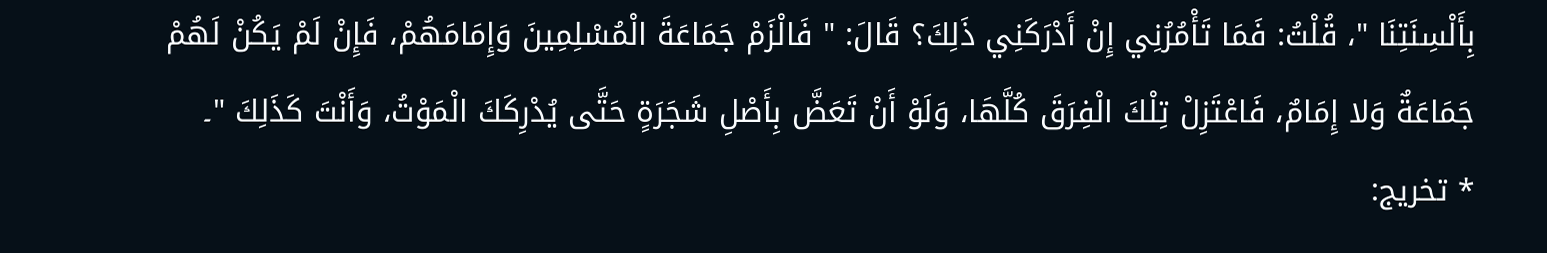بِأَلْسِنَتِنَا "، قُلْتُ: فَمَا تَأْمُرُنِي إِنْ أَدْرَكَنِي ذَلِكَ؟ قَالَ: " فَالْزَمْ جَمَاعَةَ الْمُسْلِمِينَ وَإِمَامَهُمْ، فَإِنْ لَمْ يَكُنْ لَهُمْ جَمَاعَةٌ وَلا إِمَامٌ، فَاعْتَزِلْ تِلْكَ الْفِرَقَ كُلَّهَا، وَلَوْ أَنْ تَعَضَّ بِأَصْلِ شَجَرَةٍ حَتَّى يُدْرِكَكَ الْمَوْتُ، وَأَنْتَ كَذَلِكَ "۔
* تخريج: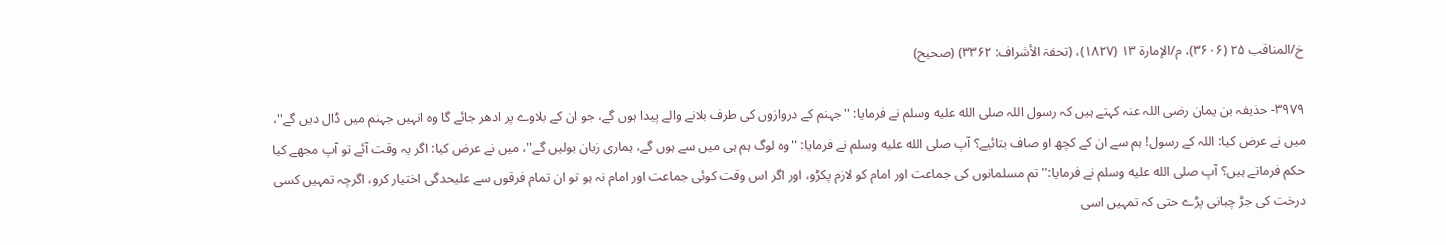خ/المناقب ۲۵ (۳۶۰۶)، م/الإمارۃ ۱۳ (۱۸۲۷)، (تحفۃ الأشراف: ۳۳۶۲) (صحیح)

۳۹۷۹- حذیفہ بن یمان رضی اللہ عنہ کہتے ہیں کہ رسول اللہ صلى الله عليه وسلم نے فرمایا: ''جہنم کے دروازوں کی طرف بلانے والے پیدا ہوں گے، جو ان کے بلاوے پر ادھر جائے گا وہ انہیں جہنم میں ڈال دیں گے''، میں نے عرض کیا: اللہ کے رسول! ہم سے ان کے کچھ او صاف بتائیے؟ آپ صلى الله عليه وسلم نے فرمایا: ''وہ لوگ ہم ہی میں سے ہوں گے، ہماری زبان بولیں گے''، میں نے عرض کیا: اگر یہ وقت آئے تو آپ مجھے کیا حکم فرماتے ہیں؟ آپ صلى الله عليه وسلم نے فرمایا:'' تم مسلمانوں کی جماعت اور امام کو لازم پکڑو، اور اگر اس وقت کوئی جماعت اور امام نہ ہو تو ان تمام فرقوں سے علیحدگی اختیار کرو، اگرچہ تمہیں کسی درخت کی جڑ چبانی پڑے حتی کہ تمہیں اسی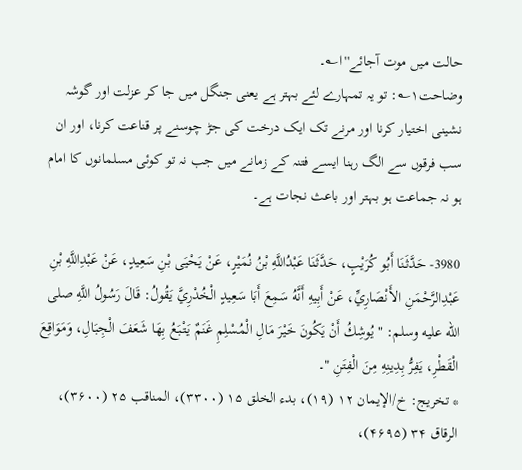حالت میں موت آجائے''ا؎۔
وضاحت۱؎: تو یہ تمہارے لئے بہتر ہے یعنی جنگل میں جا کر عزلت اور گوشہ نشینی اختیار کرنا اور مرنے تک ایک درخت کی جڑ چوسنے پر قناعت کرنا، اور ان سب فرقوں سے الگ رہنا ایسے فتنہ کے زمانے میں جب نہ تو کوئی مسلمانوں کا امام ہو نہ جماعت ہو بہتر اور باعث نجات ہے۔

3980- حَدَّثَنَا أَبُو كُرَيْبٍ، حَدَّثَنَا عَبْدُاللَّهِ بْنُ نُمَيْرٍ، عَنْ يَحْيَى بْنِ سَعِيدٍ، عَنْ عَبْدِاللَّهِ بْنِ عَبْدِالرَّحْمَنِ الأَنْصَارِيِّ، عَنْ أَبِيهِ أَنَّهُ سَمِعَ أَبَا سَعِيدٍ الْخُدْرِيَّ يَقُولُ: قَالَ رَسُولُ اللَّهِ صلى الله عليه وسلم: " يُوشِكُ أَنْ يَكُونَ خَيْرَ مَالِ الْمُسْلِمِ غَنَمٌ يَتْبَعُ بِهَا شَعَفَ الْجِبَالِ، وَمَوَاقِعَ الْقَطْرِ، يَفِرُّ بِدِينِهِ مِنَ الْفِتَنِ "۔
* تخريج: خ/الإیمان ۱۲ (۱۹)، بدء الخلق ۱۵ (۳۳۰۰)، المناقب ۲۵ (۳۶۰۰)، الرقاق ۳۴ (۴۶۹۵)،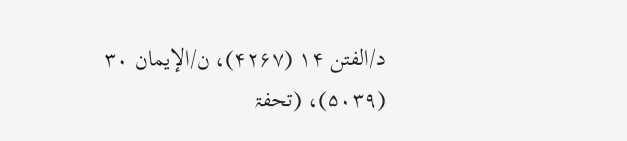د/الفتن ۱۴ (۴۲۶۷)، ن/الإیمان ۳۰ (۵۰۳۹)، (تحفۃ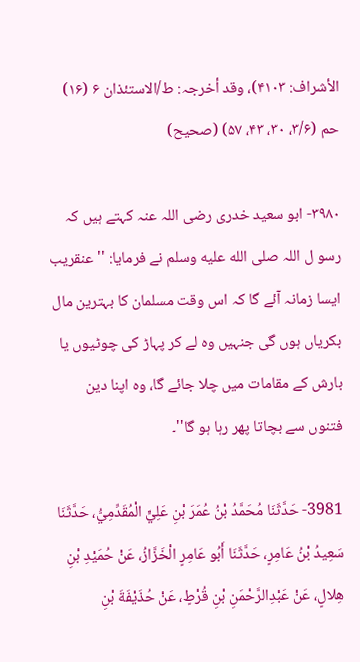الأشراف: ۴۱۰۳)، وقد أخرجہ: ط/الاستئذان ۶ (۱۶) حم (۳/۶، ۳۰، ۴۳، ۵۷) (صحیح)

۳۹۸۰- ابو سعید خدری رضی اللہ عنہ کہتے ہیں کہ رسو ل اللہ صلى الله عليه وسلم نے فرمایا: ''عنقریب ایسا زمانہ آئے گا کہ اس وقت مسلمان کا بہترین مال بکریاں ہوں گی جنہیں وہ لے کر پہاڑ کی چوٹیوں یا بارش کے مقامات میں چلا جائے گا، وہ اپنا دین فتنوں سے بچاتا پھر رہا ہو گا''۔

3981- حَدَّثَنَا مُحَمَّدُ بْنُ عُمَرَ بْنِ عَلِيٍّ الْمُقَدِّمِيُّ، حَدَّثَنَا سَعِيدُ بْنُ عَامِرٍ، حَدَّثَنَا أَبُو عَامِرٍ الْخَزَّازُ، عَنْ حُمَيْدِ بْنِ هِلالٍ، عَنْ عَبْدِالرَّحْمَنِ بْنِ قُرْطٍ، عَنْ حُذَيْفَةَ بْنِ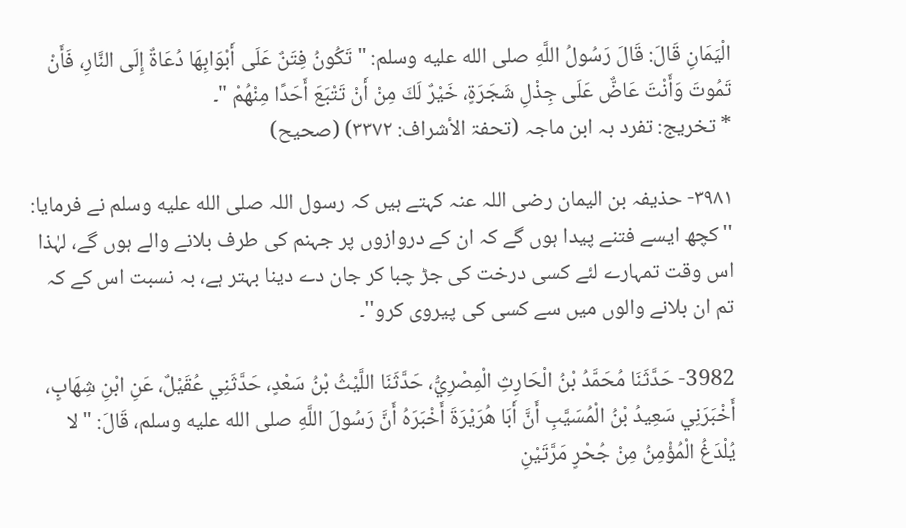الْيَمَانِ قَالَ: قَالَ رَسُولُ اللَّهِ صلى الله عليه وسلم: " تَكُونُ فِتَنٌ عَلَى أَبْوَابِهَا دُعَاةٌ إِلَى النَّارِ، فَأَنْ تَمُوتَ وَأَنْتَ عَاضٌّ عَلَى جِذْلِ شَجَرَةٍ، خَيْرٌ لَكَ مِنْ أَنْ تَتْبَعَ أَحَدًا مِنْهُمْ "۔
* تخريج: تفرد بہ ابن ماجہ (تحفۃ الأشراف: ۳۳۷۲) (صحیح)

۳۹۸۱- حذیفہ بن الیمان رضی اللہ عنہ کہتے ہیں کہ رسول اللہ صلى الله عليه وسلم نے فرمایا: ''کچھ ایسے فتنے پیدا ہوں گے کہ ان کے دروازوں پر جہنم کی طرف بلانے والے ہوں گے، لہٰذا اس وقت تمہارے لئے کسی درخت کی جڑ چبا کر جان دے دینا بہتر ہے، بہ نسبت اس کے کہ تم ان بلانے والوں میں سے کسی کی پیروی کرو''۔

3982- حَدَّثَنَا مُحَمَّدُ بْنُ الْحَارِثِ الْمِصْرِيُّ، حَدَّثَنَا اللَّيْثُ بْنُ سَعْدٍ، حَدَّثَنِي عُقَيْلٌ، عَنِ ابْنِ شِهَابٍ، أَخْبَرَنِي سَعِيدُ بْنُ الْمُسَيَّبِ أَنَّ أَبَا هُرَيْرَةَ أَخْبَرَهُ أَنَّ رَسُولَ اللَّهِ صلى الله عليه وسلم، قَالَ: " لا يُلْدَغُ الْمُؤْمِنُ مِنْ جُحْرٍ مَرَّتَيْنِ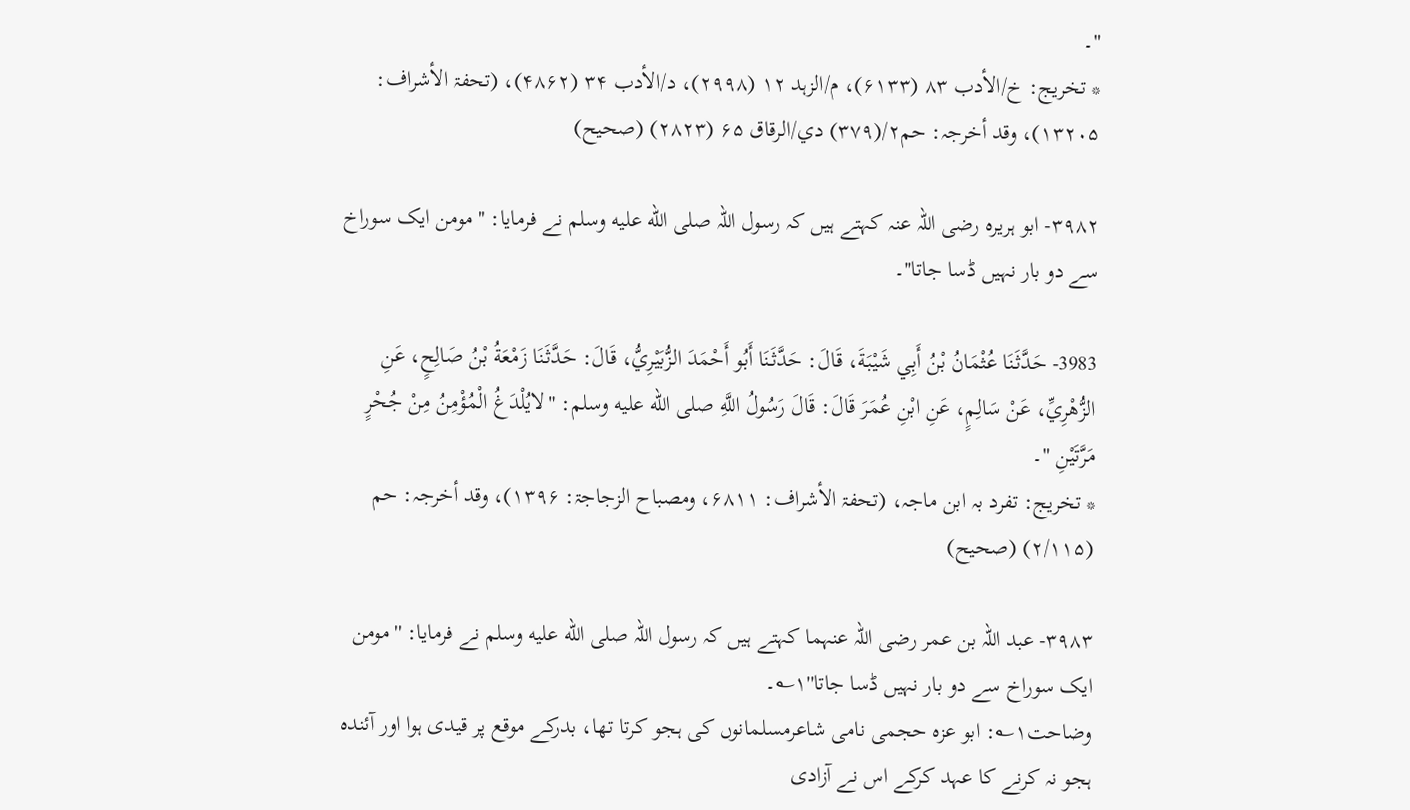"۔
* تخريج: خ/الأدب ۸۳ (۶۱۳۳)، م/الزہد ۱۲ (۲۹۹۸)، د/الأدب ۳۴ (۴۸۶۲)، (تحفۃ الأشراف: ۱۳۲۰۵)، وقد أخرجہ: حم۲/(۳۷۹) دي/الرقاق ۶۵ (۲۸۲۳) (صحیح)

۳۹۸۲- ابو ہریرہ رضی اللہ عنہ کہتے ہیں کہ رسول اللہ صلى الله عليه وسلم نے فرمایا: ''مومن ایک سوراخ سے دو بار نہیں ڈسا جاتا''۔

3983- حَدَّثَنَا عُثْمَانُ بْنُ أَبِي شَيْبَةَ، قَالَ: حَدَّثَنَا أَبُو أَحْمَدَ الزُّبَيْرِيُّ، قَالَ: حَدَّثَنَا زَمْعَةُ بْنُ صَالِحٍ، عَنِ الزُّهْرِيِّ، عَنْ سَالِمٍ، عَنِ ابْنِ عُمَرَ قَالَ: قَالَ رَسُولُ اللَّهِ صلى الله عليه وسلم: "لايُلْدَغُ الْمُؤْمِنُ مِنْ جُحْرٍ مَرَّتَيْنِ "۔
* تخريج: تفرد بہ ابن ماجہ، (تحفۃ الأشراف: ۶۸۱۱، ومصباح الزجاجۃ: ۱۳۹۶)، وقد أخرجہ: حم (۲/۱۱۵) (صحیح)

۳۹۸۳- عبد اللہ بن عمر رضی اللہ عنہما کہتے ہیں کہ رسول اللہ صلى الله عليه وسلم نے فرمایا: ''مومن ایک سوراخ سے دو بار نہیں ڈسا جاتا''۱؎۔
وضاحت۱؎: ابو عزہ حجمی نامی شاعرمسلمانوں کی ہجو کرتا تھا، بدرکے موقع پر قیدی ہوا اور آئندہ ہجو نہ کرنے کا عہد کرکے اس نے آزادی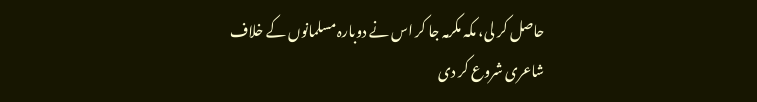حاصل کر لی، مکہ مکرمہ جا کر اس نے دوبارہ مسلمانوں کے خلاف شاعری شروع کر دی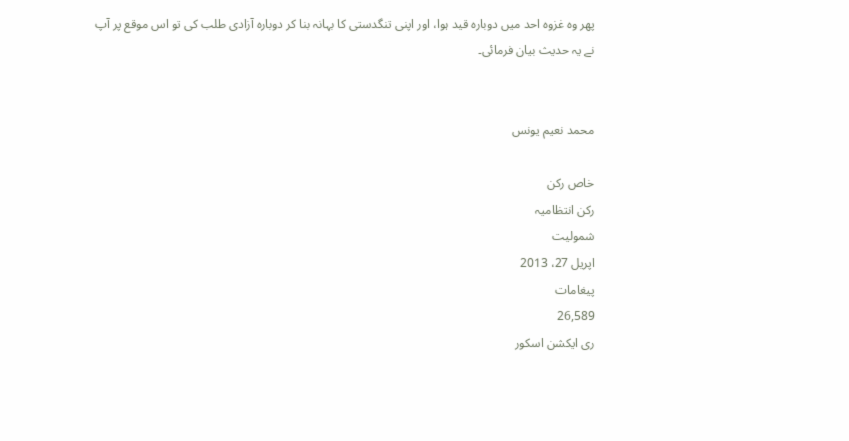پھر وہ غزوہ احد میں دوبارہ قید ہوا، اور اپنی تنگدستی کا بہانہ بنا کر دوبارہ آزادی طلب کی تو اس موقع پر آپ نے یہ حدیث بیان فرمائی۔


محمد نعیم یونس

خاص رکن
رکن انتظامیہ
شمولیت
اپریل 27، 2013
پیغامات
26,589
ری ایکشن اسکور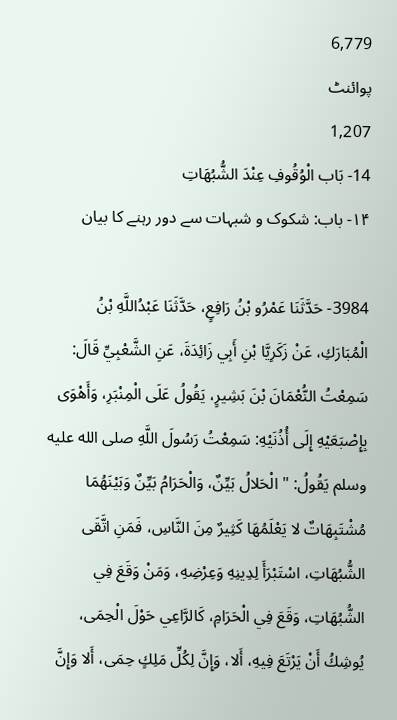6,779
پوائنٹ
1,207
14- بَاب الْوُقُوفِ عِنْدَ الشُّبُهَاتِ
۱۴- باب: شکوک و شبہات سے دور رہنے کا بیان

3984- حَدَّثَنَا عَمْرُو بْنُ رَافِعٍ، حَدَّثَنَا عَبْدُاللَّهِ بْنُ الْمُبَارَكِ، عَنْ زَكَرِيَّا بْنِ أَبِي زَائِدَةَ، عَنِ الشَّعْبِيِّ قَالَ: سَمِعْتُ النُّعْمَانَ بْنَ بَشِيرٍ، يَقُولُ عَلَى الْمِنْبَرِ، وَأَهْوَى بِإِصْبَعَيْهِ إِلَى أُذُنَيْهِ: سَمِعْتُ رَسُولَ اللَّهِ صلى الله عليه وسلم يَقُولُ: " الْحَلالُ بَيِّنٌ، وَالْحَرَامُ بَيِّنٌ وَبَيْنَهُمَا مُشْتَبِهَاتٌ لا يَعْلَمُهَا كَثِيرٌ مِنَ النَّاسِ، فَمَنِ اتَّقَى الشُّبُهَاتِ، اسْتَبْرَأَ لِدِينِهِ وَعِرْضِهِ، وَمَنْ وَقَعَ فِي الشُّبُهَاتِ، وَقَعَ فِي الْحَرَامِ، كَالرَّاعِي حَوْلَ الْحِمَى، يُوشِكُ أَنْ يَرْتَعَ فِيهِ، أَلا، وَإِنَّ لِكُلِّ مَلِكٍ حِمَى، أَلا وَإِنَّ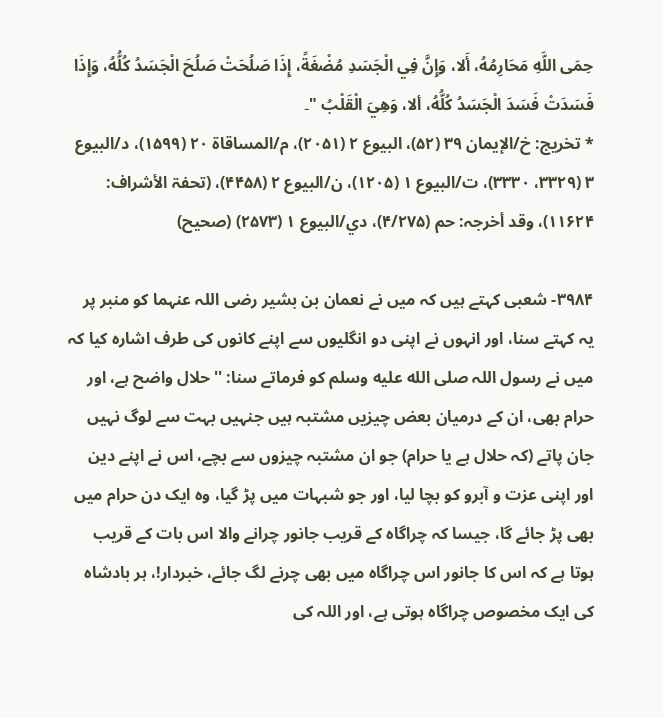حِمَى اللَّهِ مَحَارِمُهُ، أَلا، وَإِنَّ فِي الْجَسَدِ مُضْغَةً، إِذَا صَلُحَتْ صَلُحَ الْجَسَدُ كُلُّهُ، وَإِذَا فَسَدَتْ فَسَدَ الْجَسَدُ كُلُّهُ، ألا، وَهِيَ الْقَلْبُ "۔
* تخريج: خ/الإیمان ۳۹ (۵۲)، البیوع ۲ (۲۰۵۱)، م/المساقاۃ ۲۰ (۱۵۹۹)، د/البیوع ۳ (۳۳۲۹، ۳۳۳۰)، ت/البیوع ۱ (۱۲۰۵)، ن/البیوع ۲ (۴۴۵۸)، (تحفۃ الأشراف: ۱۱۶۲۴)، وقد أخرجہ: حم (۴/۲۷۵)، دي/البیوع ۱ (۲۵۷۳) (صحیح)

۳۹۸۴- شعبی کہتے ہیں کہ میں نے نعمان بن بشیر رضی اللہ عنہما کو منبر پر یہ کہتے سنا، اور انہوں نے اپنی دو انگلیوں سے اپنے کانوں کی طرف اشارہ کیا کہ میں نے رسول اللہ صلى الله عليه وسلم کو فرماتے سنا: ''حلال واضح ہے، اور حرام بھی، ان کے درمیان بعض چیزیں مشتبہ ہیں جنہیں بہت سے لوگ نہیں جان پاتے (کہ حلال ہے یا حرام) جو ان مشتبہ چیزوں سے بچے، اس نے اپنے دین اور اپنی عزت و آبرو کو بچا لیا، اور جو شبہات میں پڑ گیا، وہ ایک دن حرام میں بھی پڑ جائے گا، جیسا کہ چراگاہ کے قریب جانور چرانے والا اس بات کے قریب ہوتا ہے کہ اس کا جانور اس چراگاہ میں بھی چرنے لگ جائے، خبردار!، ہر بادشاہ کی ایک مخصوص چراگاہ ہوتی ہے، اور اللہ کی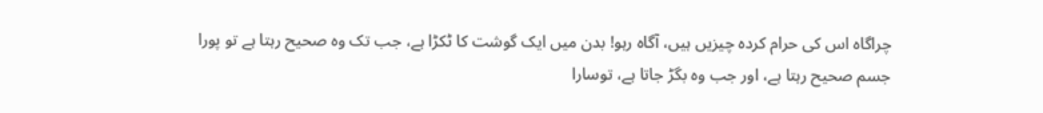چراگاہ اس کی حرام کردہ چیزیں ہیں، آگاہ رہو! بدن میں ایک گوشت کا ٹکڑا ہے، جب تک وہ صحیح رہتا ہے تو پورا جسم صحیح رہتا ہے، اور جب وہ بگڑ جاتا ہے، توسارا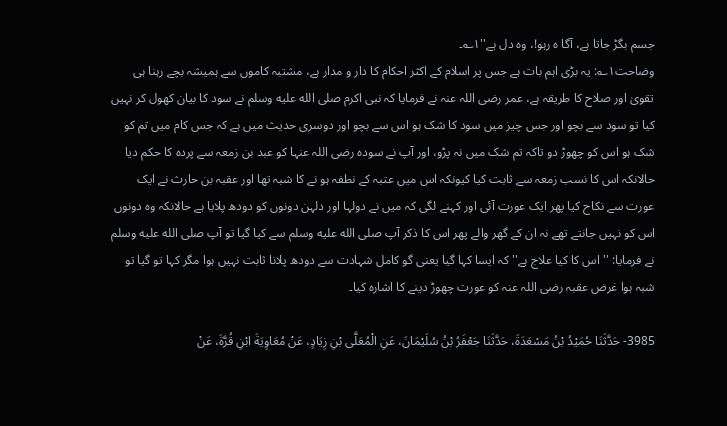جسم بگڑ جاتا ہے، آگا ہ رہو!، وہ دل ہے''۱؎۔
وضاحت۱؎: یہ بڑی اہم بات ہے جس پر اسلام کے اکثر احکام کا دار و مدار ہے، مشتبہ کاموں سے ہمیشہ بچے رہنا ہی تقویٰ اور صلاح کا طریقہ ہے، عمر رضی اللہ عنہ نے فرمایا کہ نبی اکرم صلى الله عليه وسلم نے سود کا بیان کھول کر نہیں کیا تو سود سے بچو اور جس چیز میں سود کا شک ہو اس سے بچو اور دوسری حدیث میں ہے کہ جس کام میں تم کو شک ہو اس کو چھوڑ دو تاکہ تم شک میں نہ پڑو، اور آپ نے سودہ رضی اللہ عنہا کو عبد بن زمعہ سے پردہ کا حکم دیا حالانکہ اس کا نسب زمعہ سے ثابت کیا کیونکہ اس میں عتبہ کے نطفہ ہو نے کا شبہ تھا اور عقبہ بن حارث نے ایک عورت سے نکاح کیا پھر ایک عورت آئی اور کہنے لگی کہ میں نے دولہا اور دلہن دونوں کو دودھ پلایا ہے حالانکہ وہ دونوں اس کو نہیں جانتے تھے نہ ان کے گھر والے پھر اس کا ذکر آپ صلى الله عليه وسلم سے کیا گیا تو آپ صلى الله عليه وسلم نے فرمایا: ''اس کا کیا علاج ہے'' کہ ایسا کہا گیا یعنی گو کامل شہادت سے دودھ پلانا ثابت نہیں ہوا مگر کہا تو گیا تو شبہ ہوا غرض عقبہ رضی اللہ عنہ کو عورت چھوڑ دینے کا اشارہ کیا۔

3985- حَدَّثَنَا حُمَيْدُ بْنُ مَسْعَدَةَ، حَدَّثَنَا جَعْفَرُ بْنُ سُلَيْمَانَ، عَنِ الْمُعَلَّى بْنِ زِيَادٍ، عَنْ مُعَاوِيَةَ ابْنِ قُرَّةَ، عَنْ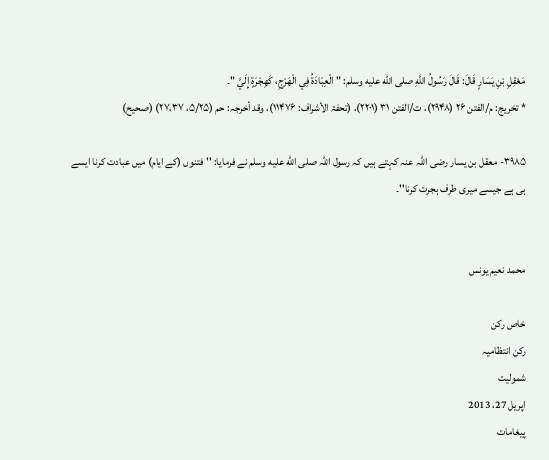مَعْقِلِ بْنِ يَسَارٍ قَالَ: قَالَ رَسُولُ اللَّهِ صلى الله عليه وسلم: " الْعِبَادَةُ فِي الْهَرْجِ، كَهِجْرَةٍ إِلَيَّ "۔
* تخريج: م/الفتن ۲۶ (۲۹۴۸)، ت/الفتن ۳۱ (۲۲۰۱)، (تحفۃ الأشراف: ۱۱۴۷۶)، وقد أخرجہ: حم (۵/۲۵، ۲۷،۳۷) (صحیح)

۳۹۸۵- معقل بن یسار رضی اللہ عنہ کہتے ہیں کہ رسول اللہ صلى الله عليه وسلم نے فرمایا: ''فتنوں (کے ایام) میں عبادت کرنا ایسے ہی ہے جیسے میری طرف ہجرت کرنا''۔


محمد نعیم یونس

خاص رکن
رکن انتظامیہ
شمولیت
اپریل 27، 2013
پیغامات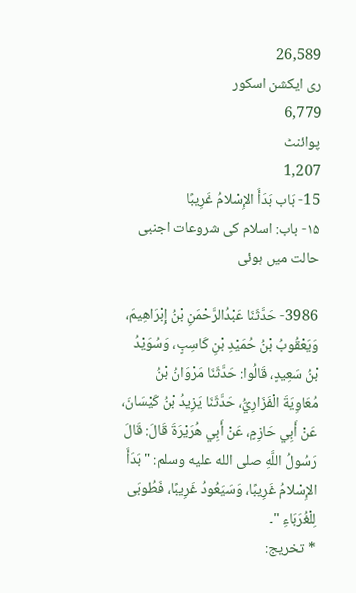26,589
ری ایکشن اسکور
6,779
پوائنٹ
1,207
15- بَاب بَدَأَ الإِسْلامُ غَرِيبًا
۱۵- باب: اسلام کی شروعات اجنبی حالت میں ہوئی

3986- حَدَّثَنَا عَبْدُالرَّحْمَنِ بْنُ إِبْرَاهِيمَ، وَيَعْقُوبُ بْنُ حُمَيْدِ بْنِ كَاسِبٍ، وَسُوَيْدُ بْنُ سَعِيدٍ، قَالُوا: حَدَّثَنَا مَرْوَانُ بْنُ مُعَاوِيَةَ الْفَزَارِيُّ، حَدَّثَنَا يَزِيدُ بْنُ كَيْسَانَ، عَنْ أَبِي حَازِمٍ، عَنْ أَبِي هُرَيْرَةَ قَالَ: قَالَ رَسُولُ اللَّهِ صلى الله عليه وسلم: " بَدَأَ الإِسْلامُ غَرِيبًا، وَسَيَعُودُ غَرِيبًا، فَطُوبَى لِلْغُرَبَاءِ "۔
* تخريج: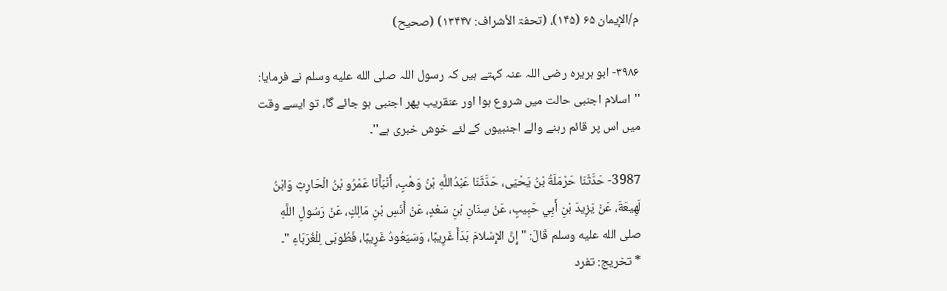م/الإیمان ۶۵ (۱۴۵)، (تحفۃ الأشراف: ۱۳۴۴۷) (صحیح)

۳۹۸۶- ابو ہریرہ رضی اللہ عنہ کہتے ہیں کہ رسول اللہ صلى الله عليه وسلم نے فرمایا: ''اسلام اجنبی حالت میں شروع ہوا اور عنقریب پھر اجنبی ہو جائے گا، تو ایسے وقت میں اس پر قائم رہنے والے اجنبیوں کے لئے خوش خبری ہے''۔

3987- حَدَّثَنَا حَرْمَلَةُ بْنُ يَحْيَى، حَدَّثَنَا عَبْدُاللَّهِ بْنُ وَهْبٍ، أَنْبَأَنَا عَمْرُو بْنُ الْحَارِثِ وَابْنُ لَهِيعَةَ، عَنْ يَزِيدَ بْنِ أَبِي حَبِيبٍ، عَنْ سِنَانِ بْنِ سَعْدٍ، عَنْ أَنَسِ بْنِ مَالِكٍ، عَنْ رَسُولِ اللَّهِ صلى الله عليه وسلم قَالَ: " إِنَّ الإِسْلامَ بَدَأَ غَرِيبًا، وَسَيَعُودُ غَرِيبًا، فَطُوبَى لِلْغُرَبَاءِ "۔
* تخريج: تفرد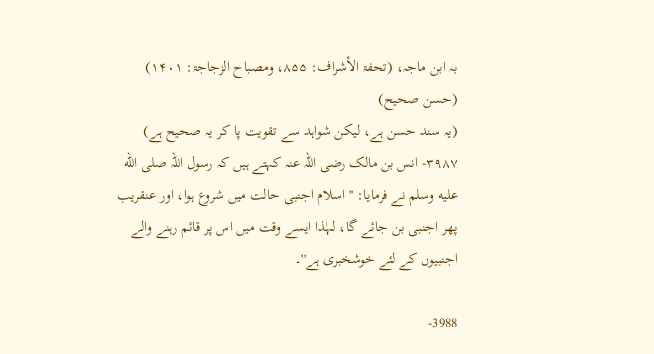بہ ابن ماجہ، (تحفۃ الأشراف: ۸۵۵، ومصباح الزجاجۃ: ۱۴۰۱) (حسن صحیح)
(یہ سند حسن ہے، لیکن شواہد سے تقویت پا کر یہ صحیح ہے)
۳۹۸۷- انس بن مالک رضی اللہ عنہ کہتے ہیں کہ رسول اللہ صلى الله عليه وسلم نے فرمایا: ''اسلام اجنبی حالت میں شروع ہوا، اور عنقریب پھر اجنبی بن جائے گا، لہٰذا ایسے وقت میں اس پر قائم رہنے والے اجنبیوں کے لئے خوشخبری ہے''۔

3988-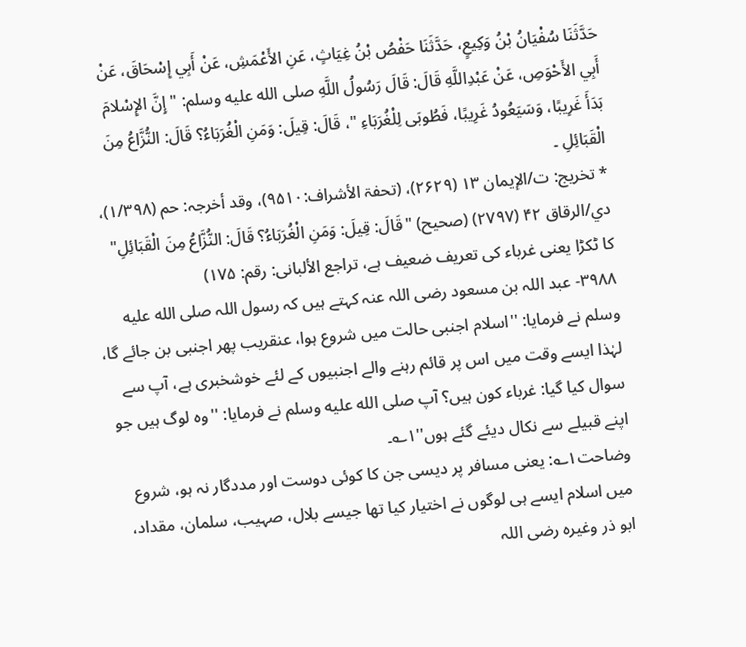حَدَّثَنَا سُفْيَانُ بْنُ وَكِيعٍ، حَدَّثَنَا حَفْصُ بْنُ غِيَاثٍ، عَنِ الأَعْمَشِ، عَنْ أَبِي إِسْحَاقَ، عَنْ أَبِي الأَحْوَصِ، عَنْ عَبْدِاللَّهِ قَالَ: قَالَ رَسُولُ اللَّهِ صلى الله عليه وسلم: " إِنَّ الإِسْلامَ بَدَأَ غَرِيبًا، وَسَيَعُودُ غَرِيبًا، فَطُوبَى لِلْغُرَبَاءِ "، قَالَ: قِيلَ: وَمَنِ الْغُرَبَاءُ؟ قَالَ: النُّزَّاعُ مِنَ الْقَبَائِلِ ۔
* تخريج: ت/الإیمان ۱۳ (۲۶۲۹)، (تحفۃ الأشراف:۹۵۱۰)، وقد أخرجہ: حم (۱/۳۹۸)، دي/الرقاق ۴۲ (۲۷۹۷) (صحیح) "قَالَ: قِيلَ: وَمَنِ الْغُرَبَاءُ؟ قَالَ: النُّزَّاعُ مِنَ الْقَبَائِلِ"
کا ٹکڑا یعنی غرباء کی تعریف ضعیف ہے، تراجع الألبانی: رقم: ۱۷۵)
۳۹۸۸- عبد اللہ بن مسعود رضی اللہ عنہ کہتے ہیں کہ رسول اللہ صلى الله عليه وسلم نے فرمایا: ''اسلام اجنبی حالت میں شروع ہوا، عنقریب پھر اجنبی بن جائے گا، لہٰذا ایسے وقت میں اس پر قائم رہنے والے اجنبیوں کے لئے خوشخبری ہے، آپ سے سوال کیا گیا: غرباء کون ہیں؟ آپ صلى الله عليه وسلم نے فرمایا: ''وہ لوگ ہیں جو اپنے قبیلے سے نکال دیئے گئے ہوں''۱؎۔
وضاحت۱؎: یعنی مسافر پر دیسی جن کا کوئی دوست اور مددگار نہ ہو، شروع میں اسلام ایسے ہی لوگوں نے اختیار کیا تھا جیسے بلال، صہیب، سلمان، مقداد، ابو ذر وغیرہ رضی اللہ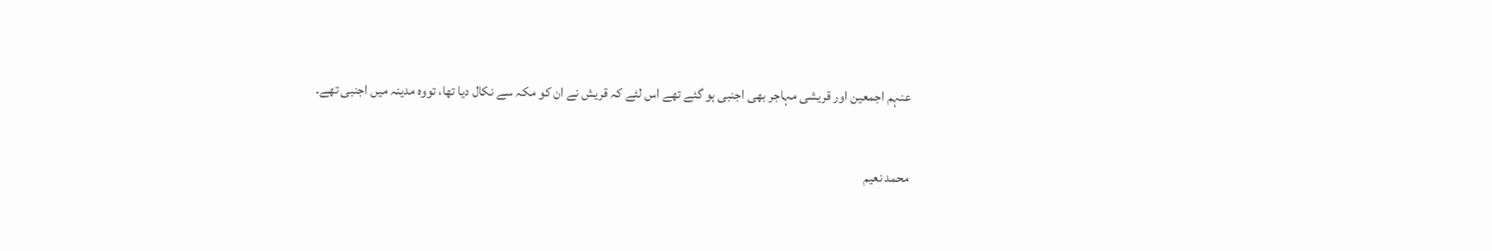عنہم اجمعین اور قریشی مہاجر بھی اجنبی ہو گئے تھے اس لئے کہ قریش نے ان کو مکہ سے نکال دیا تھا، تووہ مدینہ میں اجنبی تھے۔


محمد نعیم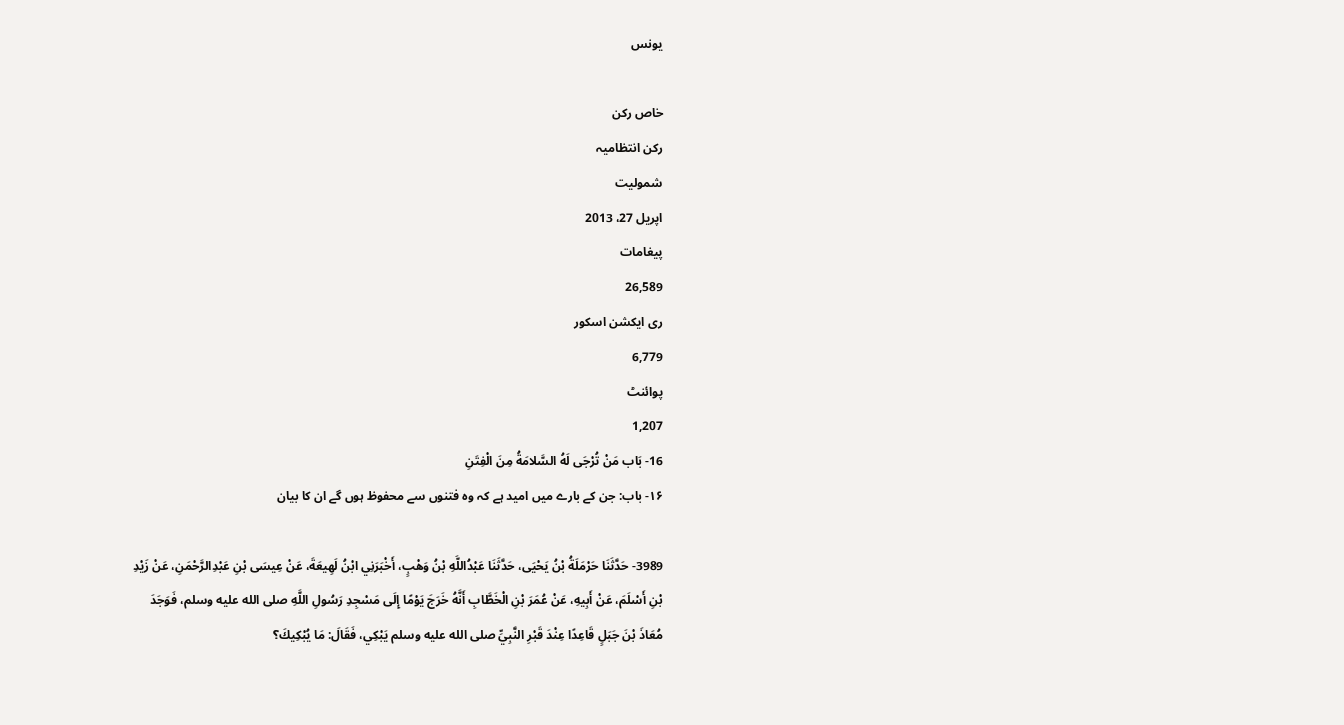یونس

خاص رکن
رکن انتظامیہ
شمولیت
اپریل 27، 2013
پیغامات
26,589
ری ایکشن اسکور
6,779
پوائنٹ
1,207
16- بَاب مَنْ تُرْجَى لَهُ السَّلامَةُ مِنَ الْفِتَنِ
۱۶- باب: جن کے بارے میں امید ہے کہ وہ فتنوں سے محفوظ ہوں گے ان کا بیان

3989- حَدَّثَنَا حَرْمَلَةُ بْنُ يَحْيَى، حَدَّثَنَا عَبْدُاللَّهِ بْنُ وَهْبٍ، أَخْبَرَنِي ابْنُ لَهِيعَةَ، عَنْ عِيسَى بْنِ عَبْدِالرَّحْمَنِ، عَنْ زَيْدِ بْنِ أَسْلَمَ، عَنْ أَبِيهِ، عَنْ عُمَرَ بْنِ الْخَطَّابِ أَنَّهُ خَرَجَ يَوْمًا إِلَى مَسْجِدِ رَسُولِ اللَّهِ صلى الله عليه وسلم، فَوَجَدَ مُعَاذَ بْنَ جَبَلٍ قَاعِدًا عِنْدَ قَبْرِ النَّبِيِّ صلى الله عليه وسلم يَبْكِي، فَقَالَ: مَا يُبْكِيكَ؟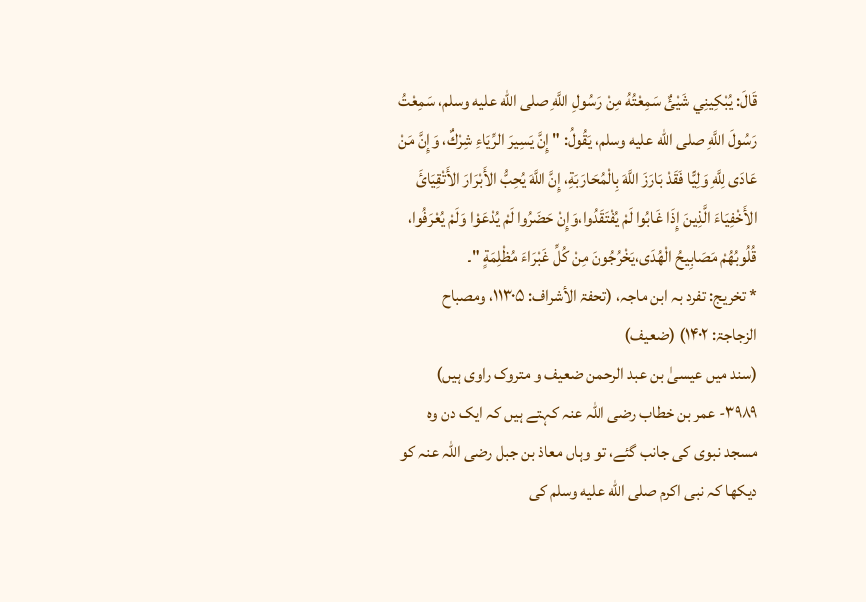قَالَ: يُبْكِينِي شَيْئٌ سَمِعْتُهُ مِنْ رَسُولِ اللَّهِ صلى الله عليه وسلم، سَمِعْتُ رَسُولَ اللَّهِ صلى الله عليه وسلم، يَقُولُ: " إِنَّ يَسِيرَ الرِّيَاءِ شِرْكٌ، وَإِنَّ مَنْ عَادَى لِلَّهِ وَلِيًّا فَقَدْ بَارَزَ اللَّهَ بِالْمُحَارَبَةِ، إِنَّ اللَّهَ يُحِبُّ الأَبْرَارَ الأَتْقِيَائَ الأَخْفِيَاءَ الَّذِينَ إِذَا غَابُوا لَمْ يُفْتَقَدُوا،وَإِنْ حَضَرُوا لَمْ يُدْعَوْا وَلَمْ يُعْرَفُوا، قُلُوبُهُمْ مَصَابِيحُ الْهُدَى،يَخْرُجُونَ مِنْ كُلِّ غَبْرَاءَ مُظْلِمَةٍ "۔
* تخريج: تفرد بہ ابن ماجہ، (تحفۃ الأشراف: ۱۱۳۰۵، ومصباح الزجاجۃ: ۱۴۰۲) (ضعیف)
(سند میں عیسیٰ بن عبد الرحمن ضعیف و متروک راوی ہیں)
۳۹۸۹- عمر بن خطاب رضی اللہ عنہ کہتے ہیں کہ ایک دن وہ مسجد نبوی کی جانب گئے، تو وہاں معاذ بن جبل رضی اللہ عنہ کو دیکھا کہ نبی اکرم صلى الله عليه وسلم کی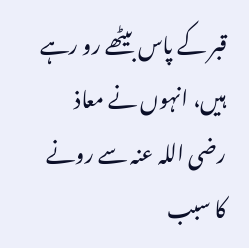قبر کے پاس بیٹھے رو رہے ہیں، انہوں نے معاذ رضی اللہ عنہ سے رونے کا سبب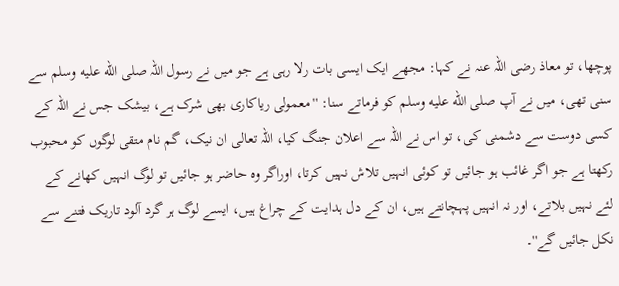پوچھا، تو معاذ رضی اللہ عنہ نے کہا: مجھے ایک ایسی بات رلا رہی ہے جو میں نے رسول اللہ صلى الله عليه وسلم سے سنی تھی، میں نے آپ صلى الله عليه وسلم کو فرماتے سنا: ''معمولی ریاکاری بھی شرک ہے، بیشک جس نے اللہ کے کسی دوست سے دشمنی کی، تو اس نے اللہ سے اعلان جنگ کیا، اللہ تعالی ان نیک، گم نام متقی لوگوں کو محبوب رکھتا ہے جو اگر غائب ہو جائیں تو کوئی انہیں تلاش نہیں کرتا، اوراگر وہ حاضر ہو جائیں تو لوگ انہیں کھانے کے لئے نہیں بلاتے، اور نہ انہیں پہچانتے ہیں، ان کے دل ہدایت کے چراغ ہیں، ایسے لوگ ہر گرد آلود تاریک فتنے سے نکل جائیں گے''۔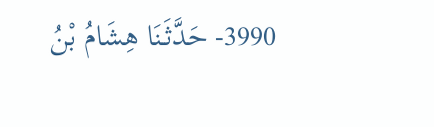3990- حَدَّثَنَا هِشَامُ بْنُ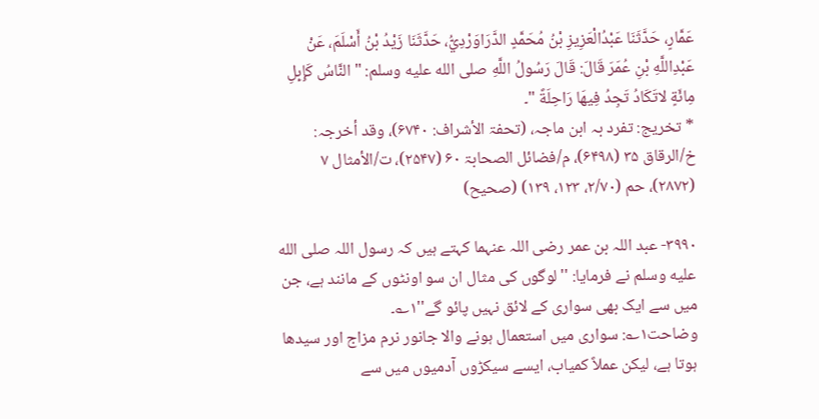عَمَّارٍ، حَدَّثَنَا عَبْدُالْعَزِيزِ بْنُ مُحَمَّدٍ الدَّرَاوَرْدِيُّ، حَدَّثَنَا زَيْدُ بْنُ أَسْلَمَ، عَنْ عَبْدِاللَّهِ بْنِ عُمَرَ قَالَ: قَالَ رَسُولُ اللَّهِ صلى الله عليه وسلم: " النَّاسُ كَإِبِلِ مِائَةٍ لاتَكَادُ تَجِدُ فِيهَا رَاحِلَةً "۔
* تخريج: تفرد بہ ابن ماجہ، (تحفۃ الأشراف: ۶۷۴۰)، وقد أخرجہ: خ/الرقاق ۳۵ (۶۴۹۸)، م/فضائل الصحابۃ ۶۰ (۲۵۴۷)، ت/الأمثال ۷ (۲۸۷۲)، حم (۲/۷۰، ۱۲۳، ۱۳۹) (صحیح)

۳۹۹۰- عبد اللہ بن عمر رضی اللہ عنہما کہتے ہیں کہ رسول اللہ صلى الله عليه وسلم نے فرمایا: ''لوگوں کی مثال ان سو اونٹوں کے مانند ہے، جن میں سے ایک بھی سواری کے لائق نہیں پائو گے''۱؎۔
وضاحت۱؎: سواری میں استعمال ہونے والا جانور نرم مزاج اور سیدھا ہوتا ہے، لیکن عملاً کمیاب، ایسے سیکڑوں آدمیوں میں سے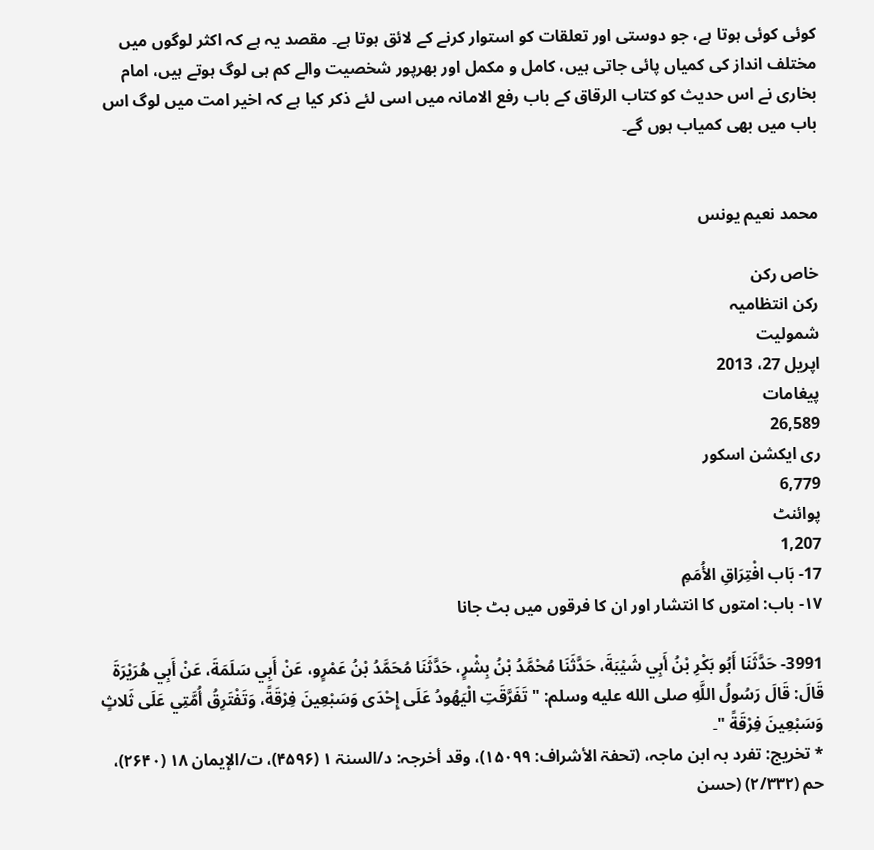کوئی کوئی ہوتا ہے، جو دوستی اور تعلقات کو استوار کرنے کے لائق ہوتا ہے۔ مقصد یہ ہے کہ اکثر لوگوں میں مختلف انداز کی کمیاں پائی جاتی ہیں، کامل و مکمل اور بھرپور شخصیت والے کم ہی لوگ ہوتے ہیں، امام بخاری نے اس حدیث کو کتاب الرقاق کے باب رفع الامانہ میں اسی لئے ذکر کیا ہے کہ اخیر امت میں لوگ اس باب میں بھی کمیاب ہوں گے۔


محمد نعیم یونس

خاص رکن
رکن انتظامیہ
شمولیت
اپریل 27، 2013
پیغامات
26,589
ری ایکشن اسکور
6,779
پوائنٹ
1,207
17- بَاب افْتِرَاقِ الأُمَمِ
۱۷- باب: امتوں کا انتشار اور ان کا فرقوں میں بٹ جانا

3991- حَدَّثَنَا أَبُو بَكْرِ بْنُ أَبِي شَيْبَةَ، حَدَّثَنَا مُحْمَّدُ بْنُ بِشْرٍ، حَدَّثَنَا مُحَمَّدُ بْنُ عَمْرٍو، عَنْ أَبِي سَلَمَةَ، عَنْ أَبِي هُرَيْرَةَ قَالَ: قَالَ رَسُولُ اللَّهِ صلى الله عليه وسلم: " تَفَرَّقَتِ الْيَهُودُ عَلَى إِحْدَى وَسَبْعِينَ فِرْقَةً، وَتَفْتَرِقُ أُمَّتِي عَلَى ثَلاثٍ وَسَبْعِينَ فِرْقَةً "۔
* تخريج: تفرد بہ ابن ماجہ، (تحفۃ الأشراف: ۱۵۰۹۹)، وقد أخرجہ: د/السنۃ ۱ (۴۵۹۶)، ت/الإیمان ۱۸ (۲۶۴۰)، حم (۲/۳۳۲) (حسن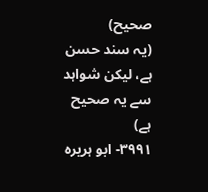صحیح)
(یہ سند حسن ہے، لیکن شواہد سے یہ صحیح ہے)
۳۹۹۱- ابو ہریرہ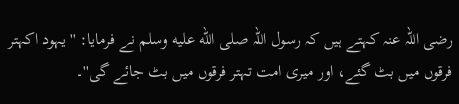رضی اللہ عنہ کہتے ہیں کہ رسول اللہ صلى الله عليه وسلم نے فرمایا: ''یہود اکہتر فرقوں میں بٹ گئے، اور میری امت تہتر فرقوں میں بٹ جائے گی''۔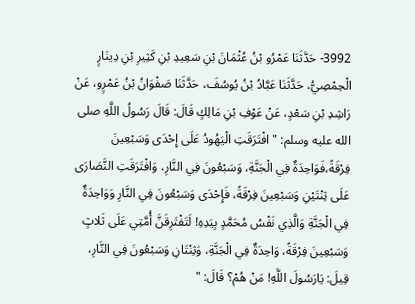3992- حَدَّثَنَا عَمْرُو بْنُ عُثْمَانَ بْنِ سَعِيدِ بْنِ كَثِيرِ بْنِ دِينَارٍ الْحِمْصِيُّ، حَدَّثَنَا عَبَّادُ بْنُ يُوسُفَ، حَدَّثَنَا صَفْوَانُ بْنُ عَمْرٍو، عَنْ رَاشِدِ بْنِ سَعْدٍ، عَنْ عَوْفِ بْنِ مَالِكٍ قَالَ: قَالَ رَسُولُ اللَّهِ صلى الله عليه وسلم: " افْتَرَقَتِ الْيَهُودُ عَلَى إِحْدَى وَسَبْعِينَ فِرْقَةً،فَوَاحِدَةٌ فِي الْجَنَّةِ، وَسَبْعُونَ فِي النَّارِ، وَافْتَرَقَتِ النَّصَارَى عَلَى ثِنْتَيْنِ وَسَبْعِينَ فِرْقَةً، فَإِحْدَى وَسَبْعُونَ فِي النَّارِ وَوَاحِدَةٌ فِي الْجَنَّةِ وَالَّذِي نَفْسُ مُحَمَّدٍ بِيَدِهِ! لَتَفْتَرِقَنَّ أُمَّتِي عَلَى ثَلاثٍ وَسَبْعِينَ فِرْقَةً، وَاحِدَةٌ فِي الْجَنَّةِ، وَثِنْتَانِ وَسَبْعُونَ فِي النَّارِ، قِيلَ: يَارَسُولَ اللَّهِ! مَنْ هُمْ؟ قَالَ: "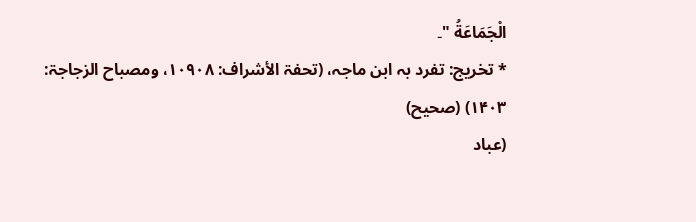الْجَمَاعَةُ "۔
* تخريج: تفرد بہ ابن ماجہ، (تحفۃ الأشراف: ۱۰۹۰۸، ومصباح الزجاجۃ: ۱۴۰۳) (صحیح)
(عباد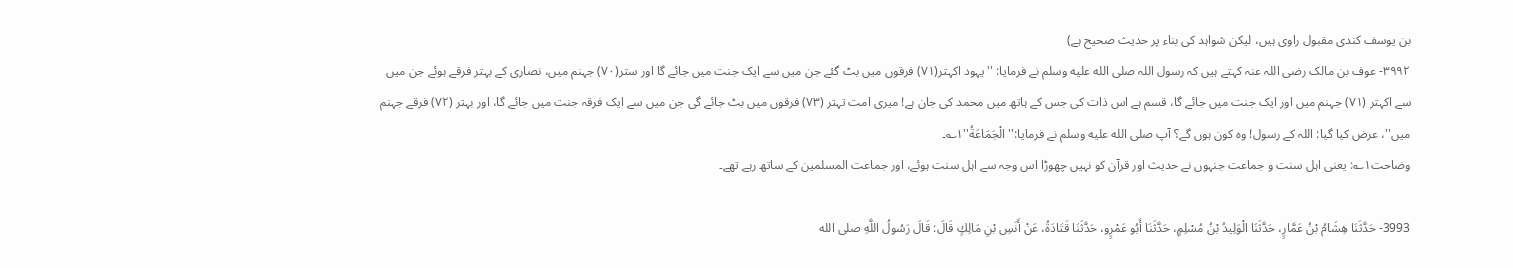بن یوسف کندی مقبول راوی ہیں، لیکن شواہد کی بناء پر حدیث صحیح ہے)
۳۹۹۲- عوف بن مالک رضی اللہ عنہ کہتے ہیں کہ رسول اللہ صلى الله عليه وسلم نے فرمایا: ''یہود اکہتر(۷۱) فرقوں میں بٹ گئے جن میں سے ایک جنت میں جائے گا اور ستر(۷۰) جہنم میں، نصاری کے بہتر فرقے ہوئے جن میں سے اکہتر (۷۱) جہنم میں اور ایک جنت میں جائے گا، قسم ہے اس ذات کی جس کے ہاتھ میں محمد کی جان ہے! میری امت تہتر (۷۳) فرقوں میں بٹ جائے گی جن میں سے ایک فرقہ جنت میں جائے گا، اور بہتر (۷۲) فرقے جہنم میں''، عرض کیا گیا: اللہ کے رسول! وہ کون ہوں گے؟ آپ صلى الله عليه وسلم نے فرمایا:''الْجَمَاعَةُ''۱؎۔
وضاحت۱؎: یعنی اہل سنت و جماعت جنہوں نے حدیث اور قرآن کو نہیں چھوڑا اس وجہ سے اہل سنت ہوئے، اور جماعت المسلمین کے ساتھ رہے تھے۔

3993- حَدَّثَنَا هِشَامُ بْنُ عَمَّارٍ، حَدَّثَنَا الْوَلِيدُ بْنُ مُسْلِمٍ، حَدَّثَنَا أَبُو عَمْرٍو، حَدَّثَنَا قَتَادَةُ، عَنْ أَنَسِ بْنِ مَالِكٍ قَالَ: قَالَ رَسُولُ اللَّهِ صلى الله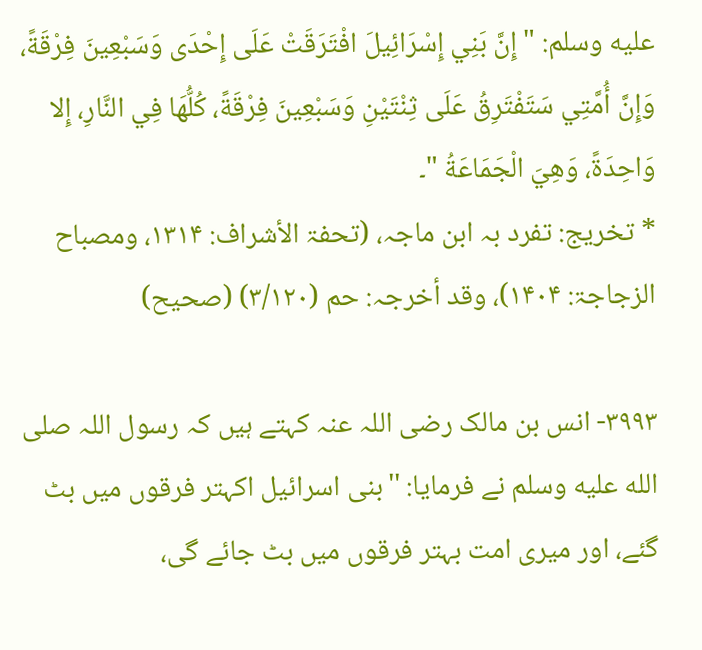عليه وسلم: " إِنَّ بَنِي إِسْرَائِيلَ افْتَرَقَتْ عَلَى إِحْدَى وَسَبْعِينَ فِرْقَةً، وَإِنَّ أُمَّتِي سَتَفْتَرِقُ عَلَى ثِنْتَيْنِ وَسَبْعِينَ فِرْقَةً، كُلُّهَا فِي النَّارِ، إِلا وَاحِدَةً، وَهِيَ الْجَمَاعَةُ "۔
* تخريج: تفرد بہ ابن ماجہ، (تحفۃ الأشراف: ۱۳۱۴، ومصباح الزجاجۃ: ۱۴۰۴)، وقد أخرجہ: حم (۳/۱۲۰) (صحیح)

۳۹۹۳- انس بن مالک رضی اللہ عنہ کہتے ہیں کہ رسول اللہ صلى الله عليه وسلم نے فرمایا: ''بنی اسرائیل اکہتر فرقوں میں بٹ گئے، اور میری امت بہتر فرقوں میں بٹ جائے گی،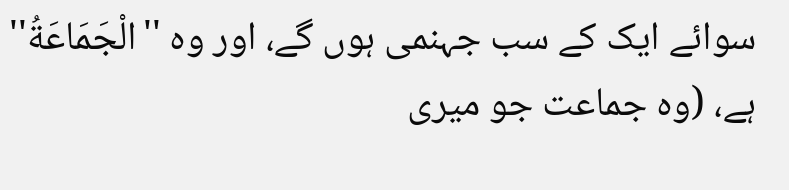سوائے ایک کے سب جہنمی ہوں گے، اور وہ ''الْجَمَاعَةُ'' ہے، (وہ جماعت جو میری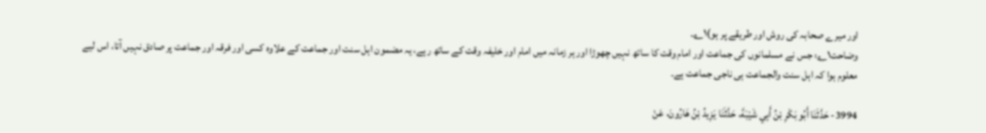اور میرے صحابہ کی روش اور طریقے پر ہو)۱؎۔
وضاحت۱؎: جس نے مسلمانوں کی جماعت اور امام وقت کا ساتھ نہیں چھوڑا اور ہر زمانہ میں امام اور خلیفہ وقت کے ساتھ رہے، یہ مضمون اہل سنت اور جماعت کے علاوہ کسی اور فرقہ اور جماعت پر صادق نہیں آتا، اس لیے معلوم ہوا کہ اہل سنت والجماعت ہی ناجی جماعت ہے۔

3994- حَدَّثَنَا أَبُو بَكْرِ بْنُ أَبِي شَيْبَةَ، حَدَّثَنَا يَزِيدُ بْنُ هَارُونَ، عَنْ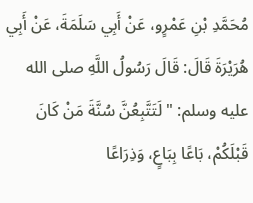مُحَمَّدِ بْنِ عَمْرٍو، عَنْ أَبِي سَلَمَةَ، عَنْ أَبِي هُرَيْرَةَ قَالَ: قَالَ رَسُولُ اللَّهِ صلى الله عليه وسلم: " لَتَتَّبِعُنَّ سُنَّةَ مَنْ كَانَ قَبْلَكُمْ، بَاعًا بِبَاعٍ، وَذِرَاعًا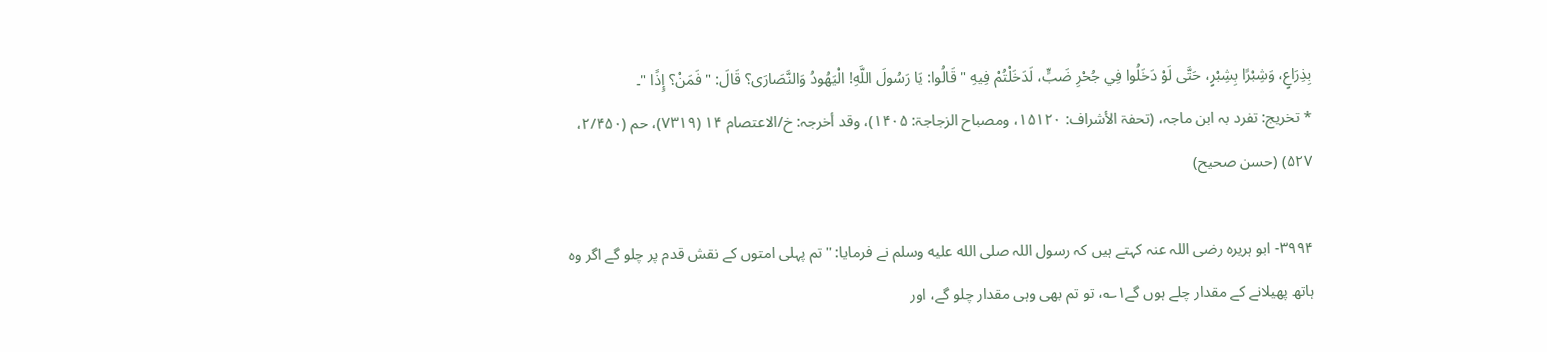بِذِرَاعٍ، وَشِبْرًا بِشِبْرٍ، حَتَّى لَوْ دَخَلُوا فِي جُحْرِ ضَبٍّ، لَدَخَلْتُمْ فِيهِ " قَالُوا: يَا رَسُولَ اللَّهِ! الْيَهُودُ وَالنَّصَارَى؟ قَالَ: " فَمَنْ؟ إِذًا "۔
* تخريج: تفرد بہ ابن ماجہ، (تحفۃ الأشراف: ۱۵۱۲۰، ومصباح الزجاجۃ: ۱۴۰۵)، وقد أخرجہ: خ/الاعتصام ۱۴ (۷۳۱۹)، حم (۲/۴۵۰، ۵۲۷) (حسن صحیح)

۳۹۹۴- ابو ہریرہ رضی اللہ عنہ کہتے ہیں کہ رسول اللہ صلى الله عليه وسلم نے فرمایا: ''تم پہلی امتوں کے نقش قدم پر چلو گے اگر وہ ہاتھ پھیلانے کے مقدار چلے ہوں گے۱؎، تو تم بھی وہی مقدار چلو گے، اور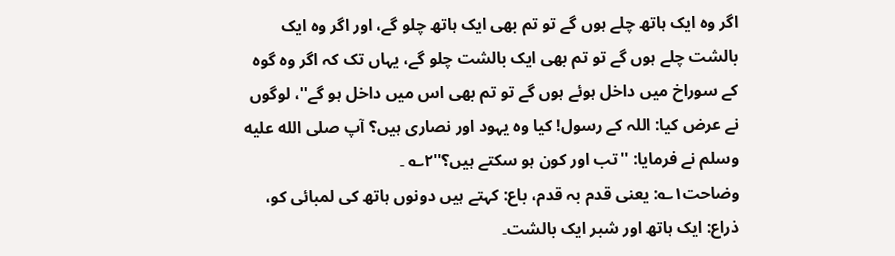اگر وہ ایک ہاتھ چلے ہوں گے تو تم بھی ایک ہاتھ چلو گے، اور اگر وہ ایک بالشت چلے ہوں گے تو تم بھی ایک بالشت چلو گے، یہاں تک کہ اگر وہ گوہ کے سوراخ میں داخل ہوئے ہوں گے تو تم بھی اس میں داخل ہو گے''، لوگوں نے عرض کیا: اللہ کے رسول! کیا وہ یہود اور نصاری ہیں؟ آپ صلى الله عليه وسلم نے فرمایا: ''تب اور کون ہو سکتے ہیں؟''۲؎ ۔
وضاحت۱؎: یعنی قدم بہ قدم، باع: کہتے ہیں دونوں ہاتھ کی لمبائی کو، ذراع: ایک ہاتھ اور شبر ایک بالشت۔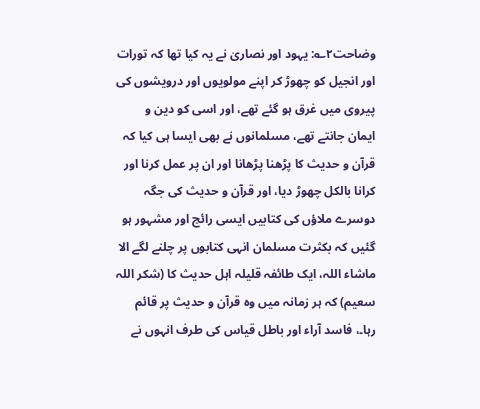وضاحت۲؎: یہود اور نصاریٰ نے یہ کیا تھا کہ تورات اور انجیل کو چھوڑ کر اپنے مولویوں اور درویشوں کی پیروی میں غرق ہو گئے تھے، اور اسی کو دین و ایمان جانتے تھے، مسلمانوں نے بھی ایسا ہی کیا کہ قرآن و حدیث کا پڑھنا پڑھانا اور ان پر عمل کرنا اور کرانا بالکل چھوڑ دیا، اور قرآن و حدیث کی جگہ دوسرے ملاؤں کی کتابیں ایسی رائج اور مشہور ہو گئیں کہ بکثرت مسلمان انہی کتابوں پر چلنے لگے الا ماشاء اللہ، ایک طائفہ قلیلہ اہل حدیث کا (شکر اللہ سعیم) کہ ہر زمانہ میں وہ قرآن و حدیث پر قائم رہا۔، فاسد آراء اور باطل قیاس کی طرف انہوں نے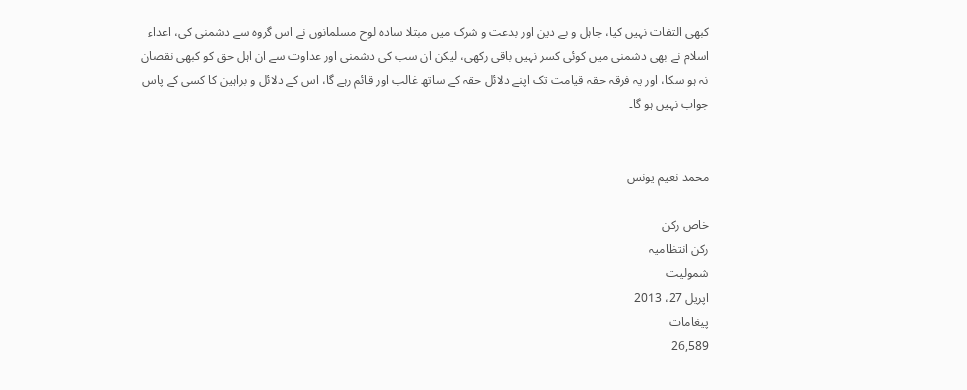کبھی التفات نہیں کیا، جاہل و بے دین اور بدعت و شرک میں مبتلا سادہ لوح مسلمانوں نے اس گروہ سے دشمنی کی، اعداء اسلام نے بھی دشمنی میں کوئی کسر نہیں باقی رکھی، لیکن ان سب کی دشمنی اور عداوت سے ان اہل حق کو کبھی نقصان نہ ہو سکا، اور یہ فرقہ حقہ قیامت تک اپنے دلائل حقہ کے ساتھ غالب اور قائم رہے گا، اس کے دلائل و براہین کا کسی کے پاس جواب نہیں ہو گا۔


محمد نعیم یونس

خاص رکن
رکن انتظامیہ
شمولیت
اپریل 27، 2013
پیغامات
26,589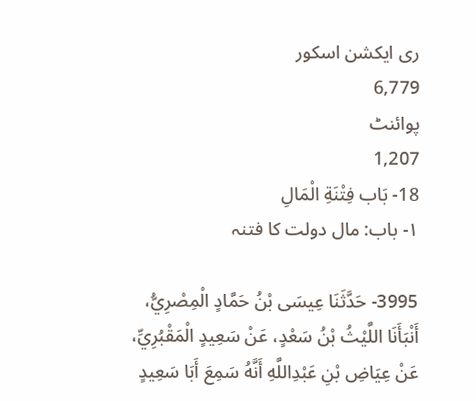ری ایکشن اسکور
6,779
پوائنٹ
1,207
18- بَاب فِتْنَةِ الْمَالِ
۱- باب: مال دولت کا فتنہ

3995- حَدَّثَنَا عِيسَى بْنُ حَمَّادٍ الْمِصْرِيُّ، أَنْبَأَنَا اللَّيْثُ بْنُ سَعْدٍ، عَنْ سَعِيدٍ الْمَقْبُرِيِّ، عَنْ عِيَاضِ بْنِ عَبْدِاللَّهِ أَنَّهُ سَمِعَ أَبَا سَعِيدٍ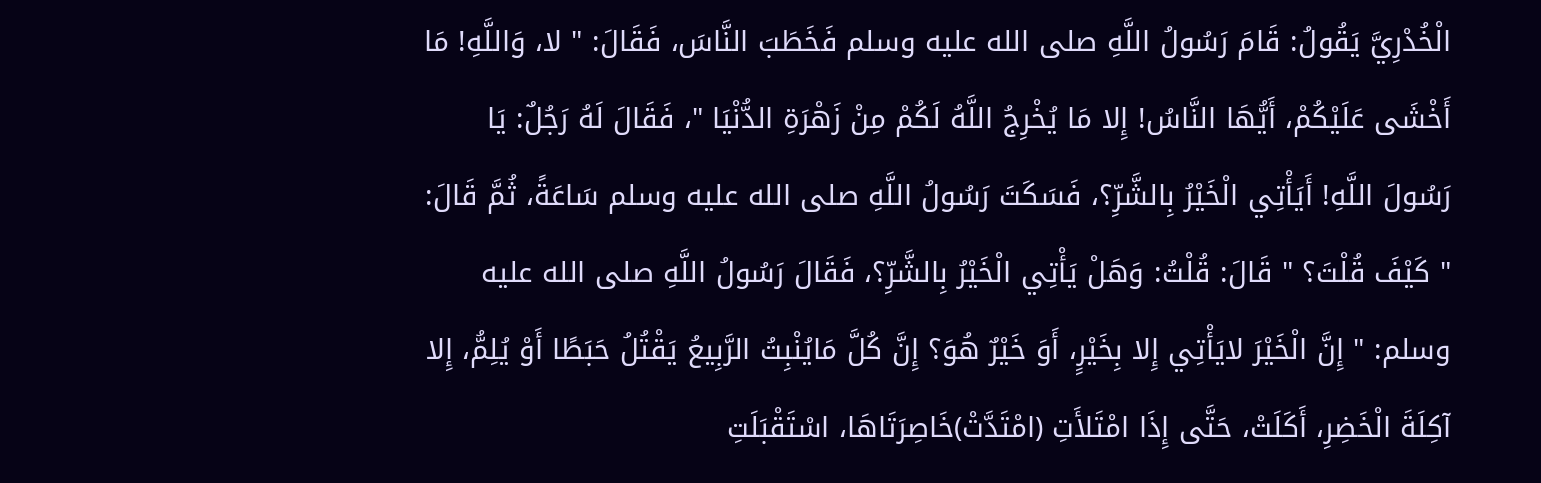الْخُدْرِيَّ يَقُولُ: قَامَ رَسُولُ اللَّهِ صلى الله عليه وسلم فَخَطَبَ النَّاسَ، فَقَالَ: " لا، وَاللَّهِ! مَا أَخْشَى عَلَيْكُمْ، أَيُّهَا النَّاسُ! إِلا مَا يُخْرِجُ اللَّهُ لَكُمْ مِنْ زَهْرَةِ الدُّنْيَا "، فَقَالَ لَهُ رَجُلٌ: يَا رَسُولَ اللَّهِ! أَيَأْتِي الْخَيْرُ بِالشَّرِّ؟، فَسَكَتَ رَسُولُ اللَّهِ صلى الله عليه وسلم سَاعَةً، ثُمَّ قَالَ: " كَيْفَ قُلْتَ؟ " قَالَ: قُلْتُ: وَهَلْ يَأْتِي الْخَيْرُ بِالشَّرِّ؟، فَقَالَ رَسُولُ اللَّهِ صلى الله عليه وسلم: " إِنَّ الْخَيْرَ لايَأْتِي إِلا بِخَيْرٍ، أَوَ خَيْرٌ هُوَ؟ إِنَّ كُلَّ مَايُنْبِتُ الرَّبِيعُ يَقْتُلُ حَبَطًا أَوْ يُلِمُّ، إِلا آكِلَةَ الْخَضِرِ، أَكَلَتْ، حَتَّى إِذَا امْتَلأَتِ (امْتَدَّتْ)خَاصِرَتَاهَا، اسْتَقْبَلَتِ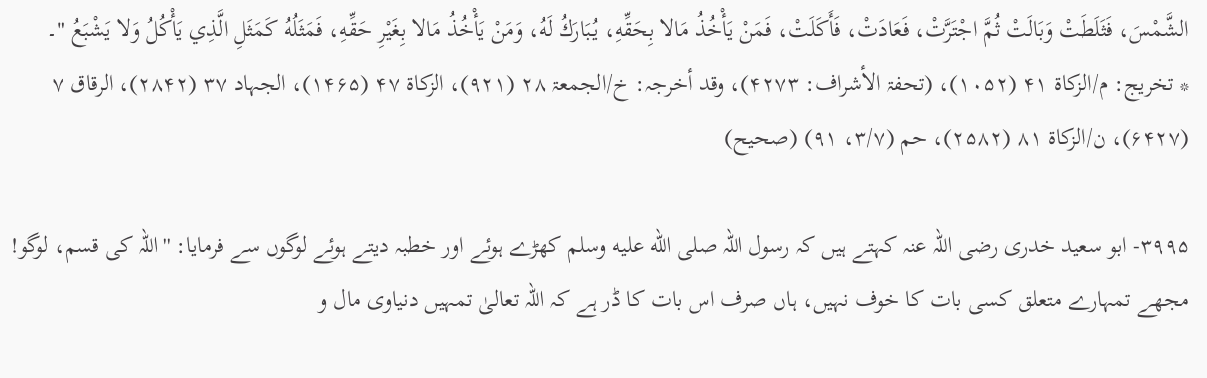الشَّمْسَ، فَثَلَطَتْ وَبَالَتْ ثُمَّ اجْتَرَّتْ، فَعَادَتْ، فَأَكَلَتْ، فَمَنْ يَأْخُذُ مَالا بِحَقِّهِ، يُبَارَكُ لَهُ، وَمَنْ يَأْخُذُ مَالا بِغَيْرِ حَقِّهِ، فَمَثَلُهُ كَمَثَلِ الَّذِي يَأْكُلُ وَلا يَشْبَعُ "۔
* تخريج: م/الزکاۃ ۴۱ (۱۰۵۲)، (تحفۃ الأشراف: ۴۲۷۳)، وقد أخرجہ: خ/الجمعۃ ۲۸ (۹۲۱)، الزکاۃ ۴۷ (۱۴۶۵)، الجہاد ۳۷ (۲۸۴۲)، الرقاق ۷ (۶۴۲۷)، ن/الزکاۃ ۸۱ (۲۵۸۲)، حم (۳/۷، ۹۱) (صحیح)

۳۹۹۵- ابو سعید خدری رضی اللہ عنہ کہتے ہیں کہ رسول اللہ صلى الله عليه وسلم کھڑے ہوئے اور خطبہ دیتے ہوئے لوگوں سے فرمایا: ''اللہ کی قسم، لوگو! مجھے تمہارے متعلق کسی بات کا خوف نہیں، ہاں صرف اس بات کا ڈر ہے کہ اللہ تعالیٰ تمہیں دنیاوی مال و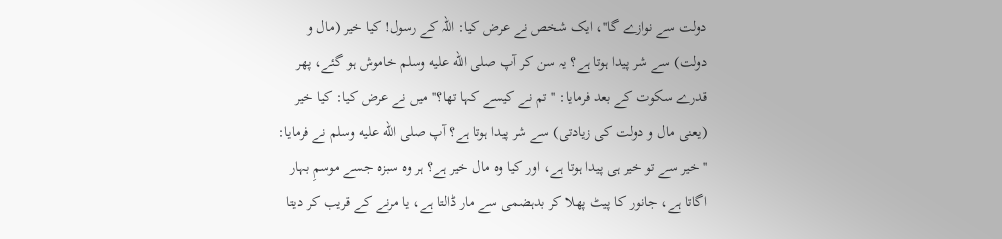دولت سے نوازے گا''، ایک شخص نے عرض کیا: اللہ کے رسول! کیا خیر (مال و دولت) سے شر پیدا ہوتا ہے؟ یہ سن کر آپ صلى الله عليه وسلم خاموش ہو گئے، پھر قدرے سکوت کے بعد فرمایا: ''تم نے کیسے کہا تھا؟'' میں نے عرض کیا: کیا خیر (یعنی مال و دولت کی زیادتی) سے شر پیدا ہوتا ہے؟ آپ صلى الله عليه وسلم نے فرمایا: ''خیر سے تو خیر ہی پیدا ہوتا ہے، اور کیا وہ مال خیر ہے؟ ہر وہ سبزہ جسے موسمِ بہار اگاتا ہے، جانور کا پیٹ پھلا کر بدہضمی سے مار ڈالتا ہے، یا مرنے کے قریب کر دیتا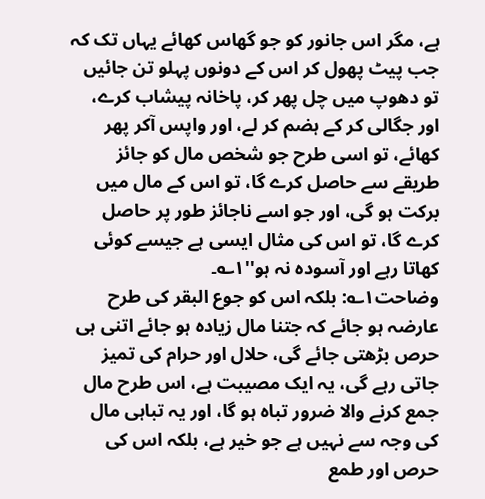ہے، مگر اس جانور کو جو گھاس کھائے یہاں تک کہ جب پیٹ پھول کر اس کے دونوں پہلو تن جائیں تو دھوپ میں چل پھر کر، پاخانہ پیشاب کرے، اور جگالی کر کے ہضم کر لے، اور واپس آکر پھر کھائے، تو اسی طرح جو شخص مال کو جائز طریقے سے حاصل کرے گا، تو اس کے مال میں برکت ہو گی، اور جو اسے ناجائز طور پر حاصل کرے گا، تو اس کی مثال ایسی ہے جیسے کوئی کھاتا رہے اور آسودہ نہ ہو''۱؎۔
وضاحت۱؎: بلکہ اس کو جوع البقر کی طرح عارضہ ہو جائے کہ جتنا مال زیادہ ہو جائے اتنی ہی حرص بڑھتی جائے گی، حلال اور حرام کی تمیز جاتی رہے گی، یہ ایک مصیبت ہے، اس طرح مال جمع کرنے والا ضرور تباہ ہو گا، اور یہ تباہی مال کی وجہ سے نہیں ہے جو خیر ہے، بلکہ اس کی حرص اور طمع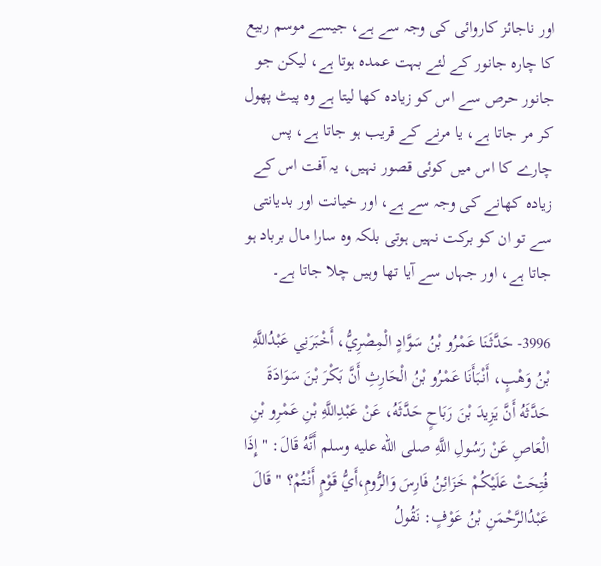اور ناجائز کاروائی کی وجہ سے ہے، جیسے موسم ربیع کا چارہ جانور کے لئے بہت عمدہ ہوتا ہے، لیکن جو جانور حرص سے اس کو زیادہ کھا لیتا ہے وہ پیٹ پھول کر مر جاتا ہے، یا مرنے کے قریب ہو جاتا ہے، پس چارے کا اس میں کوئی قصور نہیں، یہ آفت اس کے زیادہ کھانے کی وجہ سے ہے، اور خیانت اور بدیانتی سے تو ان کو برکت نہیں ہوتی بلکہ وہ سارا مال برباد ہو جاتا ہے، اور جہاں سے آیا تھا وہیں چلا جاتا ہے۔

3996- حَدَّثَنَا عَمْرُو بْنُ سَوَّادٍ الْمِصْرِيُّ، أَخْبَرَنِي عَبْدُاللَّهِ بْنُ وَهْبٍ، أَنْبَأَنَا عَمْرُو بْنُ الْحَارِثِ أَنَّ بَكْرَ بْنَ سَوَادَةَ حَدَّثَهُ أَنَّ يَزِيدَ بْنَ رَبَاحٍ حَدَّثَهُ، عَنْ عَبْدِاللَّهِ بْنِ عَمْرِو بْنِ الْعَاصِ عَنْ رَسُولِ اللَّهِ صلى الله عليه وسلم أَنَّهُ قَالَ: " إِذَا فُتِحَتْ عَلَيْكُمْ خَزَائِنُ فَارِسَ وَالرُّومِ،أَيُّ قَوْمٍ أَنْتُمْ؟ " قَالَ عَبْدُالرَّحْمَنِ بْنُ عَوْفٍ: نَقُولُ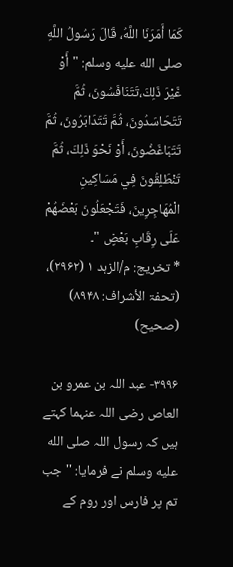كَمَا أَمَرَنَا اللَّهُ، قَالَ رَسُولُ اللَّهِ صلى الله عليه وسلم: "أَوْ غَيْرَ ذَلِكَ،تَتَنَافَسُونَ، ثُمَّ تَتَحَاسَدُونَ، ثُمَّ تَتَدَابَرُونَ، ثُمَّ تَتَبَاغَضُونَ، أَوْ نَحْوَ ذَلِكَ، ثُمَّ تَنْطَلِقُونَ فِي مَسَاكِينِ الْمُهَاجِرِينَ، فَتَجْعَلُونَ بَعْضَهُمْ عَلَى رِقَابِ بَعْضٍ "۔
* تخريج: م/الزہد ۱ (۲۹۶۲)، (تحفۃ الأشراف: ۸۹۴۸) (صحیح)

۳۹۹۶- عبد اللہ بن عمرو بن العاص رضی اللہ عنہما کہتے ہیں کہ رسول اللہ صلى الله عليه وسلم نے فرمایا: ''جب تم پر فارس اور روم کے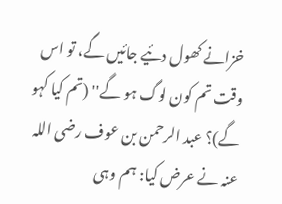خزانے کھول دئیے جائیں گے، تو اس وقت تم کون لوگ ہو گے'' (تم کیا کہو گے)؟ عبد الرحمن بن عوف رضی اللہ عنہ نے عرض کیا: ہم وہی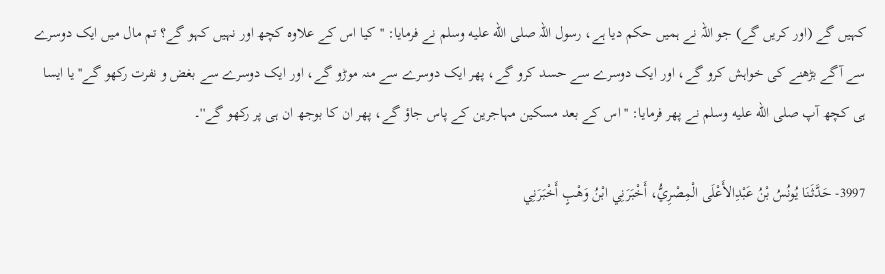کہیں گے (اور کریں گے) جو اللہ نے ہمیں حکم دیا ہے، رسول اللہ صلى الله عليه وسلم نے فرمایا: ''کیا اس کے علاوہ کچھ اور نہیں کہو گے؟ تم مال میں ایک دوسرے سے آگے بڑھنے کی خواہش کرو گے، اور ایک دوسرے سے حسد کرو گے، پھر ایک دوسرے سے منہ موڑو گے، اور ایک دوسرے سے بغض و نفرت رکھو گے'' یا ایسا ہی کچھ آپ صلى الله عليه وسلم نے پھر فرمایا: ''اس کے بعد مسکین مہاجرین کے پاس جاؤ گے، پھر ان کا بوجھ ان ہی پر رکھو گے''۔

3997- حَدَّثَنَا يُونُسُ بْنُ عَبْدِالأَعْلَى الْمِصْرِيُّ، أَخْبَرَنِي ابْنُ وَهْبٍ أَخْبَرَنِي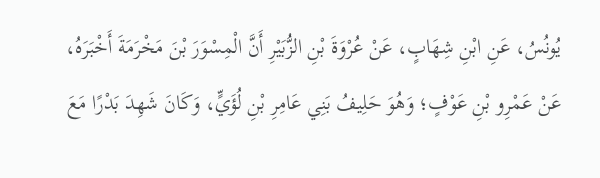يُونُسُ، عَنِ ابْنِ شِهَابٍ، عَنْ عُرْوَةَ بْنِ الزُّبَيْرِ أَنَّ الْمِسْوَرَ بْنَ مَخْرَمَةَ أَخْبَرَهُ، عَنْ عَمْرِو بْنِ عَوْفٍ؛ وَهُوَ حَلِيفُ بَنِي عَامِرِ بْنِ لُؤَيٍّ، وَكَانَ شَهِدَ بَدْرًا مَعَ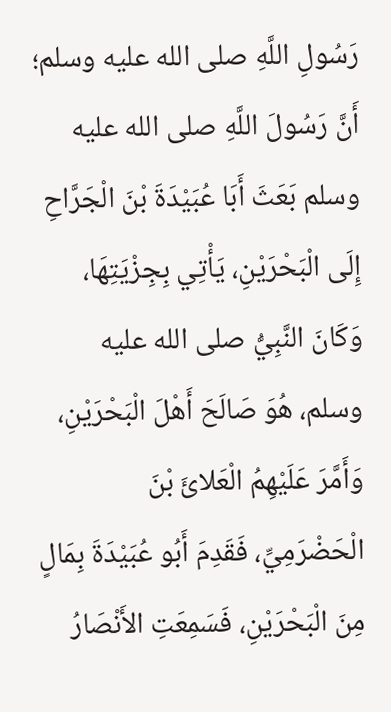رَسُولِ اللَّهِ صلى الله عليه وسلم؛ أَنَّ رَسُولَ اللَّهِ صلى الله عليه وسلم بَعَثَ أَبَا عُبَيْدَةَ بْنَ الْجَرَّاحِ إِلَى الْبَحْرَيْنِ، يَأْتِي بِجِزْيَتِهَا، وَكَانَ النَّبِيُّ صلى الله عليه وسلم، هُوَ صَالَحَ أَهْلَ الْبَحْرَيْنِ، وَأَمَّرَ عَلَيْهِمُ الْعَلائَ بْنَ الْحَضْرَمِيِّ، فَقَدِمَ أَبُو عُبَيْدَةَ بِمَالٍ مِنَ الْبَحْرَيْنِ، فَسَمِعَتِ الأَنْصَارُ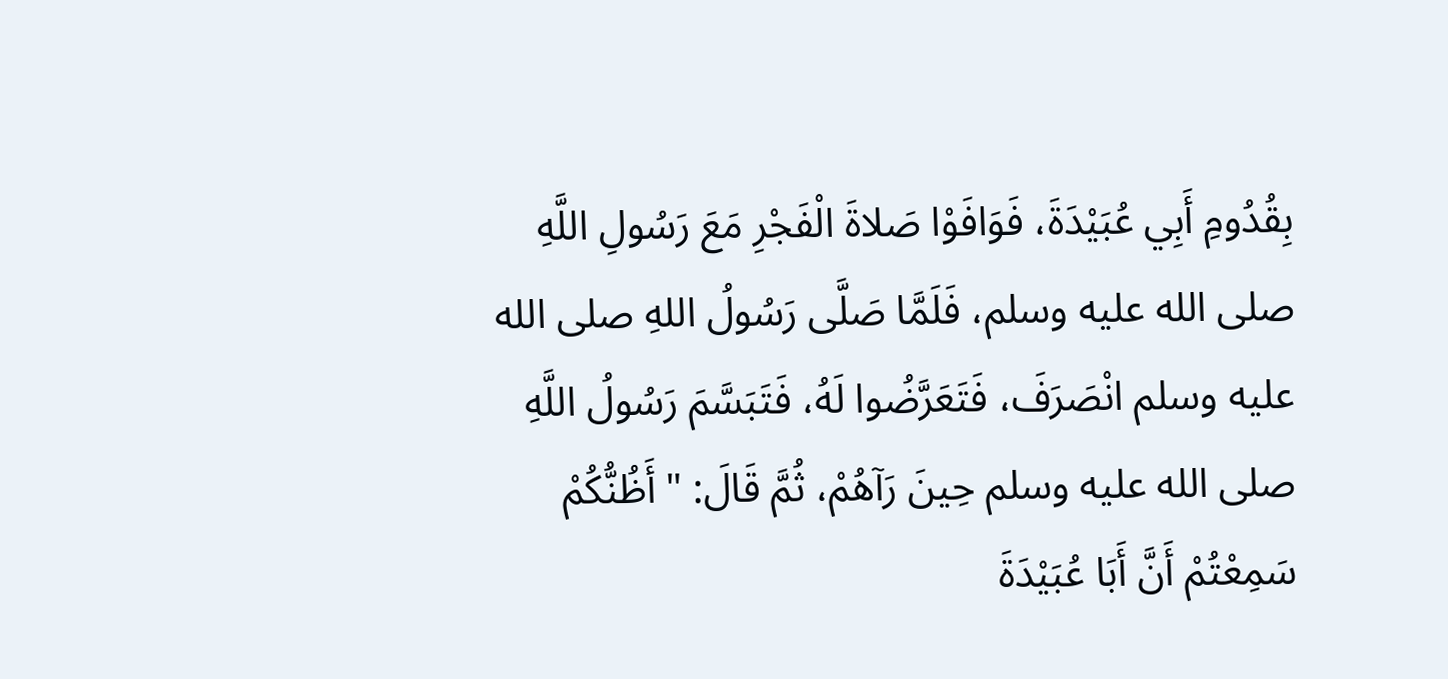بِقُدُومِ أَبِي عُبَيْدَةَ، فَوَافَوْا صَلاةَ الْفَجْرِ مَعَ رَسُولِ اللَّهِ صلى الله عليه وسلم، فَلَمَّا صَلَّى رَسُولُ اللهِ صلى الله عليه وسلم انْصَرَفَ، فَتَعَرَّضُوا لَهُ، فَتَبَسَّمَ رَسُولُ اللَّهِ صلى الله عليه وسلم حِينَ رَآهُمْ، ثُمَّ قَالَ: " أَظُنُّكُمْ سَمِعْتُمْ أَنَّ أَبَا عُبَيْدَةَ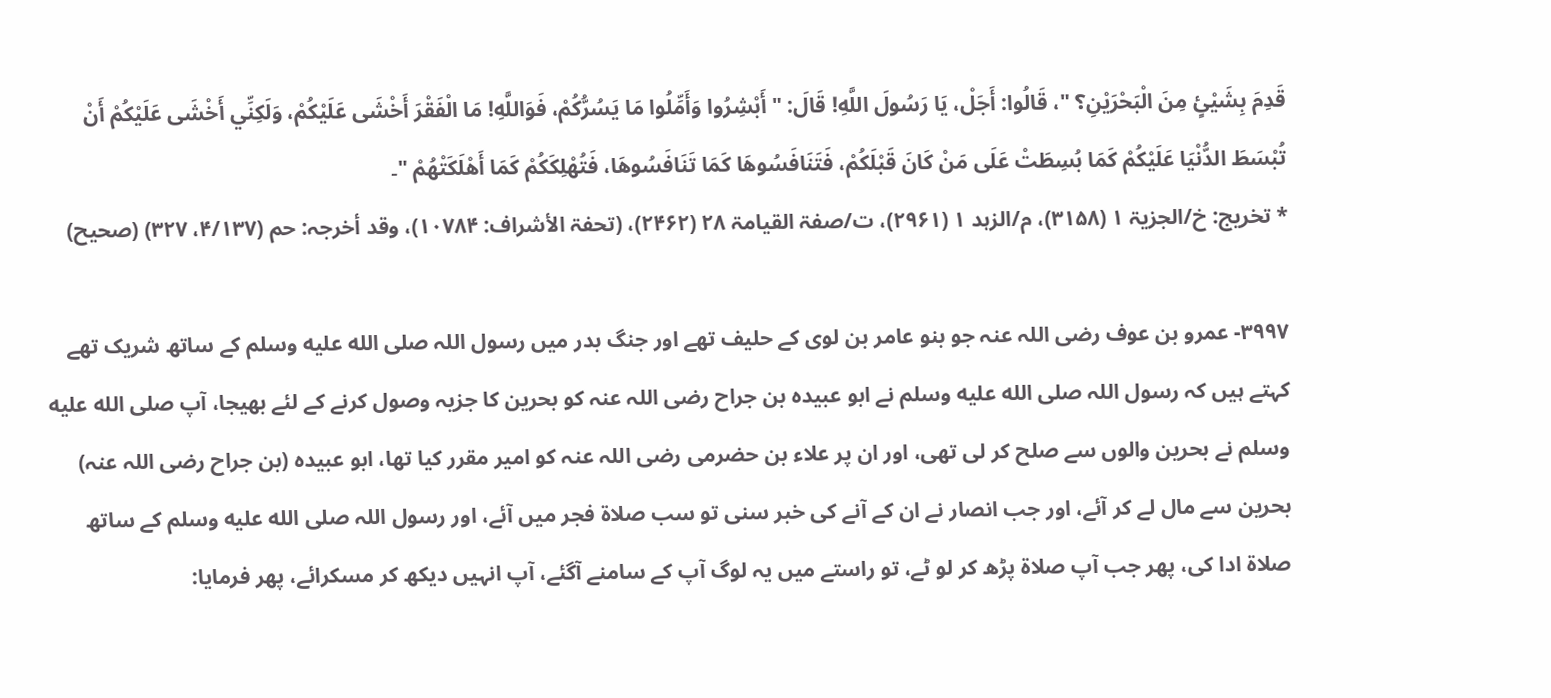قَدِمَ بِشَيْئٍ مِنَ الْبَحْرَيْنِ؟ "، قَالُوا: أَجَلْ، يَا رَسُولَ اللَّهِ! قَالَ: " أَبْشِرُوا وَأَمِّلُوا مَا يَسُرُّكُمْ، فَوَاللَّهِ! مَا الْفَقْرَ أَخْشَى عَلَيْكُمْ، وَلَكِنِّي أَخْشَى عَلَيْكُمْ أَنْ تُبْسَطَ الدُّنْيَا عَلَيْكُمْ كَمَا بُسِطَتْ عَلَى مَنْ كَانَ قَبْلَكُمْ، فَتَنَافَسُوهَا كَمَا تَنَافَسُوهَا، فَتُهْلِكَكُمْ كَمَا أَهْلَكَتْهُمْ "۔
* تخريج: خ/الجزیۃ ۱ (۳۱۵۸)، م/الزہد ۱ (۲۹۶۱)، ت/صفۃ القیامۃ ۲۸ (۲۴۶۲)، (تحفۃ الأشراف: ۱۰۷۸۴)، وقد أخرجہ: حم (۴/۱۳۷، ۳۲۷) (صحیح)

۳۹۹۷- عمرو بن عوف رضی اللہ عنہ جو بنو عامر بن لوی کے حلیف تھے اور جنگ بدر میں رسول اللہ صلى الله عليه وسلم کے ساتھ شریک تھے کہتے ہیں کہ رسول اللہ صلى الله عليه وسلم نے ابو عبیدہ بن جراح رضی اللہ عنہ کو بحرین کا جزیہ وصول کرنے کے لئے بھیجا، آپ صلى الله عليه وسلم نے بحرین والوں سے صلح کر لی تھی، اور ان پر علاء بن حضرمی رضی اللہ عنہ کو امیر مقرر کیا تھا، ابو عبیدہ (بن جراح رضی اللہ عنہ) بحرین سے مال لے کر آئے، اور جب انصار نے ان کے آنے کی خبر سنی تو سب صلاۃ فجر میں آئے، اور رسول اللہ صلى الله عليه وسلم کے ساتھ صلاۃ ادا کی، پھر جب آپ صلاۃ پڑھ کر لو ٹے، تو راستے میں یہ لوگ آپ کے سامنے آگئے، آپ انہیں دیکھ کر مسکرائے، پھر فرمایا: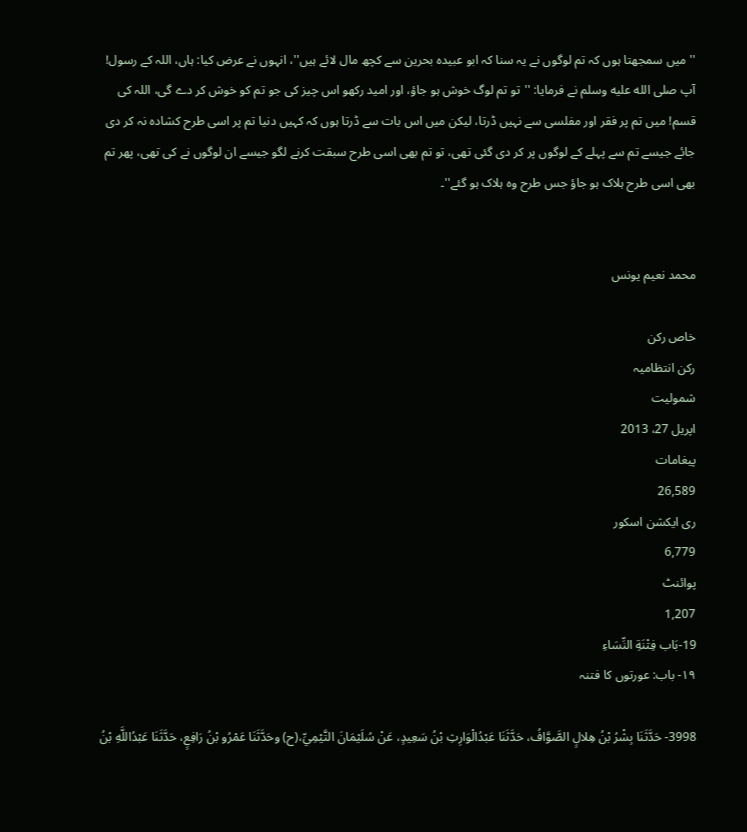''میں سمجھتا ہوں کہ تم لوگوں نے یہ سنا کہ ابو عبیدہ بحرین سے کچھ مال لائے ہیں''، انہوں نے عرض کیا: ہاں، اللہ کے رسول! آپ صلى الله عليه وسلم نے فرمایا: ''تو تم لوگ خوش ہو جاؤ، اور امید رکھو اس چیز کی جو تم کو خوش کر دے گی، اللہ کی قسم! میں تم پر فقر اور مفلسی سے نہیں ڈرتا، لیکن میں اس بات سے ڈرتا ہوں کہ کہیں دنیا تم پر اسی طرح کشادہ نہ کر دی جائے جیسے تم سے پہلے کے لوگوں پر کر دی گئی تھی، تو تم بھی اسی طرح سبقت کرنے لگو جیسے ان لوگوں نے کی تھی، پھر تم بھی اسی طرح ہلاک ہو جاؤ جس طرح وہ ہلاک ہو گئے''۔


محمد نعیم یونس

خاص رکن
رکن انتظامیہ
شمولیت
اپریل 27، 2013
پیغامات
26,589
ری ایکشن اسکور
6,779
پوائنٹ
1,207
19-بَاب فِتْنَةِ النِّسَاءِ
۱۹- باب: عورتوں کا فتنہ

3998- حَدَّثَنَا بِشْرُ بْنُ هِلالٍ الصَّوَّافُ، حَدَّثَنَا عَبْدُالْوَارِثِ بْنُ سَعِيدٍ، عَنْ سُلَيْمَانَ التَّيْمِيِّ،(ح) وحَدَّثَنَا عَمْرُو بْنُ رَافِعٍ، حَدَّثَنَا عَبْدُاللَّهِ بْنُ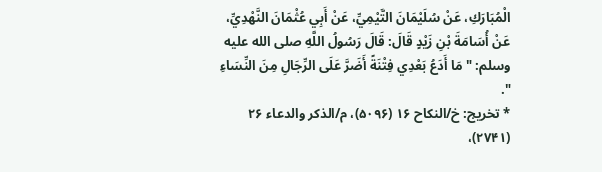الْمُبَارَكِ، عَنْ سُلَيْمَانَ التَّيْمِيِّ، عَنْ أَبِي عُثْمَانَ النَّهْدِيِّ، عَنْ أُسَامَةَ بْنِ زَيْدٍ قَالَ: قَالَ رَسُولُ اللَّهِ صلى الله عليه وسلم: " مَا أَدَعُ بَعْدِي فِتْنَةً أَضَرَّ عَلَى الرِّجَالِ مِنَ النِّسَاءِ ".
* تخريج: خ/النکاح ۱۶ (۵۰۹۶)، م/الذکر والدعاء ۲۶ (۲۷۴۱)،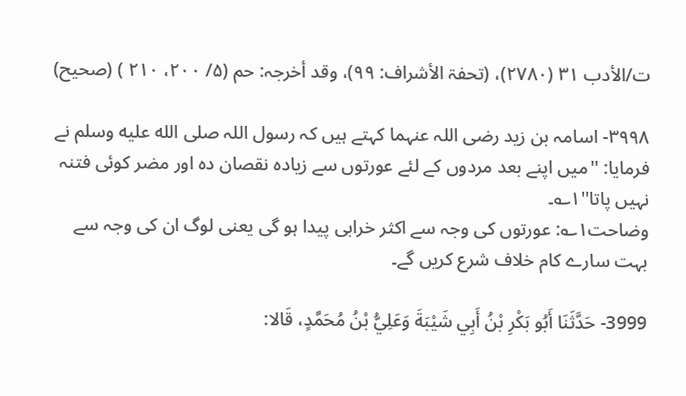ت/الأدب ۳۱ (۲۷۸۰)، (تحفۃ الأشراف: ۹۹)، وقد أخرجہ: حم (۵/ ۲۰۰، ۲۱۰ ) (صحیح)

۳۹۹۸- اسامہ بن زید رضی اللہ عنہما کہتے ہیں کہ رسول اللہ صلى الله عليه وسلم نے فرمایا: ''میں اپنے بعد مردوں کے لئے عورتوں سے زیادہ نقصان دہ اور مضر کوئی فتنہ نہیں پاتا''۱؎۔
وضاحت۱؎: عورتوں کی وجہ سے اکثر خرابی پیدا ہو گی یعنی لوگ ان کی وجہ سے بہت سارے کام خلاف شرع کریں گے۔

3999- حَدَّثَنَا أَبُو بَكْرِ بْنُ أَبِي شَيْبَةَ وَعَلِيُّ بْنُ مُحَمَّدٍ، قَالا: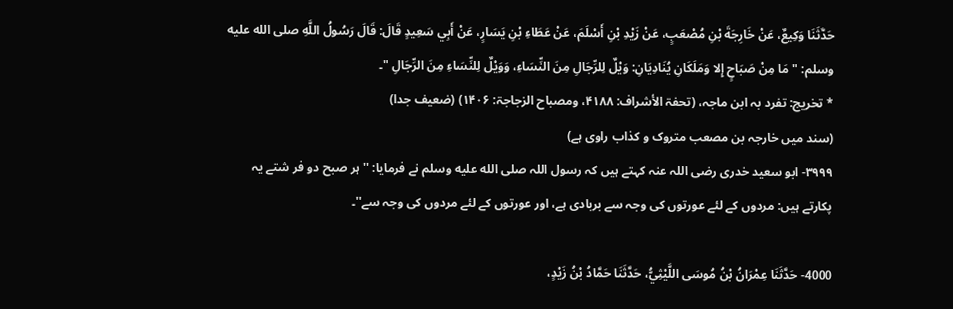حَدَّثَنَا وَكِيعٌ، عَنْ خَارِجَةَ بْنِ مُصْعَبٍ، عَنْ زَيْدِ بْنِ أَسْلَمَ، عَنْ عَطَاءِ بْنِ يَسَارٍ، عَنْ أَبِي سَعِيدٍ قَالَ: قَالَ رَسُولُ اللَّهِ صلى الله عليه وسلم: " مَا مِنْ صَبَاحٍ إِلا وَمَلَكَانِ يُنَادِيَانِ: وَيْلٌ لِلرِّجَالِ مِنَ النِّسَاءِ، وَوَيْلٌ لِلنِّسَاءِ مِنَ الرِّجَالِ "۔
* تخريج: تفرد بہ ابن ماجہ، (تحفۃ الأشراف: ۴۱۸۸، ومصباح الزجاجۃ: ۱۴۰۶) (ضعیف جدا)
(سند میں خارجہ بن مصعب متروک و کذاب راوی ہے)
۳۹۹۹- ابو سعید خدری رضی اللہ عنہ کہتے ہیں کہ رسول اللہ صلى الله عليه وسلم نے فرمایا: ''ہر صبح دو فر شتے یہ پکارتے ہیں: مردوں کے لئے عورتوں کی وجہ سے بربادی ہے، اور عورتوں کے لئے مردوں کی وجہ سے''۔

4000- حَدَّثَنَا عِمْرَانُ بْنُ مُوسَى اللَّيْثِيُّ، حَدَّثَنَا حَمَّادُ بْنُ زَيْدٍ،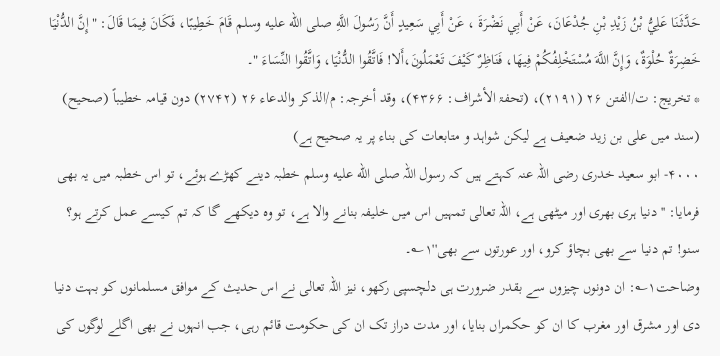حَدَّثَنَا عَلِيُّ بْنُ زَيْدِ بْنِ جُدْعَانَ، عَنْ أَبِي نَضْرَةَ ، عَنْ أَبِي سَعِيدٍ أَنَّ رَسُولَ اللَّهِ صلى الله عليه وسلم قَامَ خَطِيبًا، فَكَانَ فِيمَا قَالَ: "إِنَّ الدُّنْيَا خَضِرَةٌ حُلْوَةٌ، وَإِنَّ اللَّهَ مُسْتَخْلِفُكُمْ فِيهَا، فَنَاظِرٌ كَيْفَ تَعْمَلُونَ،أَلا! فَاتَّقُوا الدُّنْيَا، وَاتَّقُوا النِّسَاءَ "۔
* تخريج: ت/الفتن ۲۶ (۲۱۹۱)، (تحفۃ الأشراف: ۴۳۶۶)، وقد أخرجہ: م/الذکر والدعاء ۲۶ (۲۷۴۲) دون قیامہ خطیباً (صحیح)
(سند میں علی بن زید ضعیف ہے لیکن شواہد و متابعات کی بناء پر یہ صحیح ہے)
۴۰۰۰- ابو سعید خدری رضی اللہ عنہ کہتے ہیں کہ رسول اللہ صلى الله عليه وسلم خطبہ دینے کھڑے ہوئے، تو اس خطبہ میں یہ بھی فرمایا: ''دنیا ہری بھری اور میٹھی ہے، اللہ تعالی تمہیں اس میں خلیفہ بنانے والا ہے، تو وہ دیکھے گا کہ تم کیسے عمل کرتے ہو؟ سنو! تم دنیا سے بھی بچاؤ کرو، اور عورتوں سے بھی''۱؎۔
وضاحت۱؎: ان دونوں چیزوں سے بقدر ضرورت ہی دلچسپی رکھو، نیز اللہ تعالی نے اس حدیث کے موافق مسلمانوں کو بہت دنیا دی اور مشرق اور مغرب کا ان کو حکمراں بنایا، اور مدت دراز تک ان کی حکومت قائم رہی، جب انہوں نے بھی اگلے لوگوں کی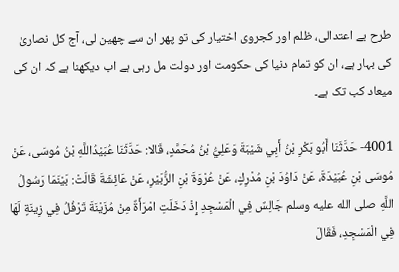طرح بے اعتدالی، ظلم اور کجروی اختیار کی تو پھر ان سے چھین لی، آج کل نصاریٰ کی بہار ہے، ان کو تمام دنیا کی حکومت اور دولت مل رہی ہے اب دیکھنا ہے کہ ان کی میعاد کب تک ہے۔

4001- حَدَّثَنَا أَبُو بَكْرِ بْنُ أَبِي شَيْبَةَ وَعَلِيُّ بْنُ مُحَمَّدٍ، قَالا: حَدَّثَنَا عُبَيْدُاللَّهِ بْنُ مُوسَى، عَنْ مُوسَى بْنِ عُبَيْدَةَ، عَنْ دَاوُدَ بْنِ مُدْرِكٍ، عَنْ عُرْوَةَ بْنِ الزُّبَيْرِ، عَنْ عَائِشَةَ قَالَتْ: بَيْنَمَا رَسُولُ اللَّهِ صلى الله عليه وسلم جَالِسٌ فِي الْمَسْجِدِ إِذْ دَخَلَتِ امْرَأَةٌ مِنْ مُزَيْنَةَ تَرْفُلُ فِي زِينَةٍ لَهَا فِي الْمَسْجِدِ، فَقَالَ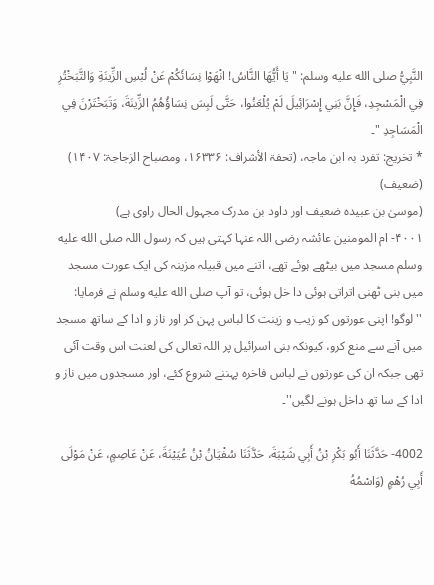النَّبِيُّ صلى الله عليه وسلم: " يَا أَيُّهَا النَّاسُ! انْهَوْا نِسَائَكُمْ عَنْ لُبْسِ الزِّينَةِ وَالتَّبَخْتُرِ فِي الْمَسْجِدِ، فَإِنَّ بَنِي إِسْرَائِيلَ لَمْ يُلْعَنُوا، حَتَّى لَبِسَ نِسَاؤُهُمُ الزِّينَةَ، وَتَبَخْتَرْنَ فِي الْمَسَاجِدِ "۔
* تخريج: تفرد بہ ابن ماجہ، (تحفۃ الأشراف: ۱۶۳۳۶، ومصباح الزجاجۃ: ۱۴۰۷) (ضعیف)
(موسیٰ بن عبیدہ ضعیف اور داود بن مدرک مجہول الحال راوی ہے)
۴۰۰۱- ام المومنین عائشہ رضی اللہ عنہا کہتی ہیں کہ رسول اللہ صلى الله عليه وسلم مسجد میں بیٹھے ہوئے تھے، اتنے میں قبیلہ مزینہ کی ایک عورت مسجد میں بنی ٹھنی اتراتی ہوئی دا خل ہوئی، تو آپ صلى الله عليه وسلم نے فرمایا: ''لوگو! اپنی عورتوں کو زیب و زینت کا لباس پہن کر اور ناز و ادا کے ساتھ مسجد میں آنے سے منع کرو، کیونکہ بنی اسرائیل پر اللہ تعالی کی لعنت اس وقت آئی تھی جبکہ ان کی عورتوں نے لباس فاخرہ پہننے شروع کئے، اور مسجدوں میں ناز و ادا کے سا تھ داخل ہونے لگیں''۔

4002- حَدَّثَنَا أَبُو بَكْرِ بْنُ أَبِي شَيْبَةَ، حَدَّثَنَا سُفْيَانُ بْنُ عُيَيْنَةَ، عَنْ عَاصِمٍ، عَنْ مَوْلَى أَبِي رُهْمٍ (وَاسْمُهُ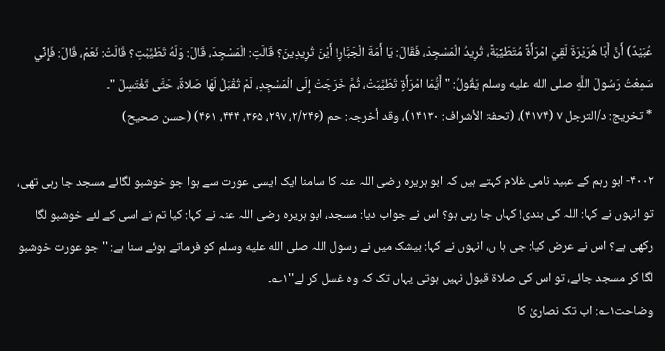عُبَيْدٌ) أَنَّ أَبَا هُرَيْرَةَ لَقِيَ امْرَأَةً مُتَطَيِّبَةً، تُرِيدُ الْمَسْجِدَ، فَقَالَ: يَا أَمَةَ الْجَبَّارِ! أَيْنَ تُرِيدِينَ؟ قَالَتِ: الْمَسْجِدَ، قَالَ: وَلَهُ تَطَيَّبْتِ؟ قَالَتْ: نَعَمْ، قَالَ: فَإِنِّي سَمِعْتُ رَسُولَ اللَّهِ صلى الله عليه وسلم يَقُولُ: " أَيُّمَا امْرَأَةٍ تَطَيَّبَتْ، ثُمَّ خَرَجَتْ إِلَى الْمَسْجِدِ، لَمْ تُقْبَلْ لَهَا صَلاةٌ، حَتَّى تَغْتَسِلَ "۔
* تخريج: د/الترجل ۷ (۴۱۷۴)، (تحفۃ الأشراف: ۱۴۱۳۰)، وقد أخرجہ: حم (۲/۲۴۶، ۲۹۷، ۳۶۵، ۴۴۴، ۴۶۱) (حسن صحیح)

۴۰۰۲- ابو رہم کے عبید نامی غلام کہتے ہیں کہ ابو ہریرہ رضی اللہ عنہ کا سامنا ایک ایسی عورت سے ہوا جو خوشبو لگائے مسجد جا رہی تھی، تو انہوں نے کہا: اللہ کی بندی! کہاں جا رہی ہو؟ اس نے جواب دیا: مسجد، ابو ہریرہ رضی اللہ عنہ نے کہا: کیا تم نے اسی کے لئے خوشبو لگا رکھی ہے؟ اس نے عرض کیا: جی ہا ں، انہوں نے کہا: بیشک میں نے رسول اللہ صلى الله عليه وسلم کو فرماتے ہوئے سنا ہے: ''جو عورت خوشبو لگا کر مسجد جائے، تو اس کی صلاۃ قبول نہیں ہوتی یہاں تک کہ وہ غسل کر لے''۱؎۔
وضاحت۱؎: اب تک نصاریٰ کا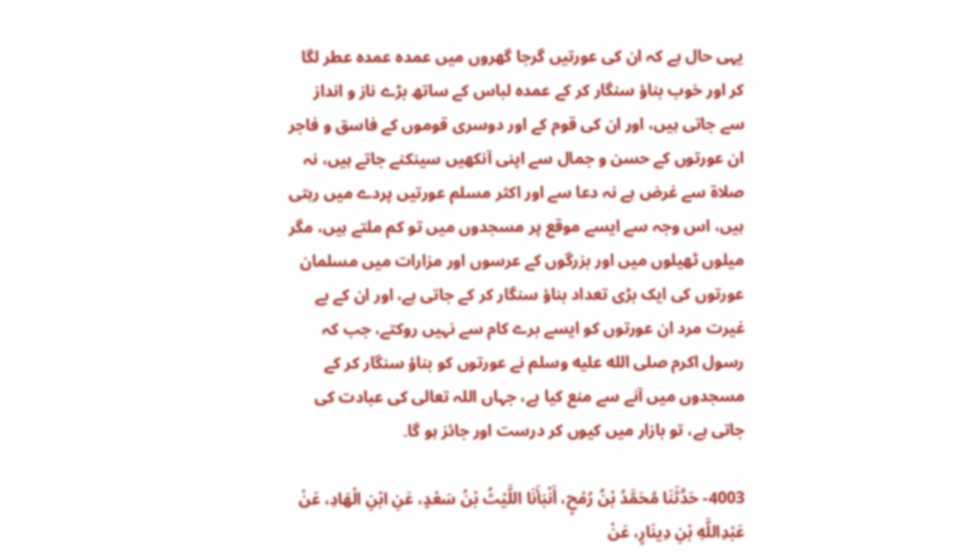یہی حال ہے کہ ان کی عورتیں گرجا گھروں میں عمدہ عمدہ عطر لگا کر اور خوب بناؤ سنگار کر کے عمدہ لباس کے ساتھ بڑے ناز و انداز سے جاتی ہیں، اور ان کی قوم کے اور دوسری قوموں کے فاسق و فاجر ان عورتوں کے حسن و جمال سے اپنی آنکھیں سینکنے جاتے ہیں، نہ صلاۃ سے غرض ہے نہ دعا سے اور اکثر مسلم عورتیں پردے میں رہتی ہیں، اس وجہ سے ایسے موقع پر مسجدوں میں تو کم ملتے ہیں، مگر میلوں ٹھیلوں میں اور بزرگوں کے عرسوں اور مزارات میں مسلمان عورتوں کی ایک بڑی تعداد بناؤ سنگار کر کے جاتی ہے، اور ان کے بے غیرت مرد ان عورتوں کو ایسے برے کام سے نہیں روکتے، جب کہ رسول اکرم صلى الله عليه وسلم نے عورتوں کو بناؤ سنگار کر کے مسجدوں میں آنے سے منع کیا ہے، جہاں اللہ تعالی کی عبادت کی جاتی ہے، تو بازار میں کیوں کر درست اور جائز ہو گا۔

4003- حَدَّثَنَا مُحَمَّدُ بْنُ رُمْحٍ، أَنْبَأَنَا اللَّيْثُ بْنُ سَعْدٍ، عَنِ ابْنِ الْهَادِ، عَنْ عَبْدِاللَّهِ بْنِ دِينَارٍ، عَنْ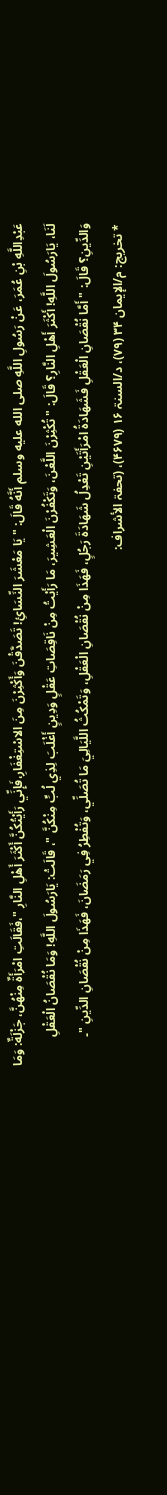عَبْدِاللَّهِ بْنِ عُمَرَ، عَنْ رَسُولِ اللَّهِ صلى الله عليه وسلم أَنَّهُ قَالَ: " يَا مَعْشَرَ النِّسَائِ! تَصَدَّقْنَ وَأَكْثِرْنَ مِنَ الاسْتِغْفَارِ،فَإِنِّي رَأَيْتُكُنَّ أَكْثَرَ أَهْلِ النَّارِ "،فَقَالَتِ امْرَأَةٌ مِنْهُنَّ، جَزْلَةٌ: وَمَا لَنَا، يَارَسُولَ اللَّهِ! أَكْثَرَ أَهْلِ النَّارِ؟ قَالَ: " تُكْثِرْنَ اللَّعْنَ، وَتَكْفُرْنَ الْعَشِيرَ، مَا رَأَيْتُ مِنْ نَاقِصَاتِ عَقْلٍ وَدِينٍ أَغْلَبَ لِذِي لُبٍّ مِنْكُنَّ "، قَالَتْ: يَارَسُولَ اللَّهِ! وَمَا نُقْصَانُ الْعَقْلِ وَالدِّينِ؟ قَالَ: " أَمَّا نُقْصَانِ الْعَقْلِ فَشَهَادَةُ امْرَأَتَيْنِ تَعْدِلُ شَهَادَةَ رَجُلٍ، فَهَذَا مِنْ نُقْصَانِ الْعَقْلِ، وَتَمْكُثُ اللَّيَالِيَ مَا تُصَلِّي، وَتُفْطِرُ فِي رَمَضَانَ، فَهَذَا مِنْ نُقْصَانِ الدِّينِ "۔
* تخريج: م/الإیمان ۳۴ (۷۹)، د/السنۃ ۱۶ (۴۶۷۹)، (تحفۃ الأشراف: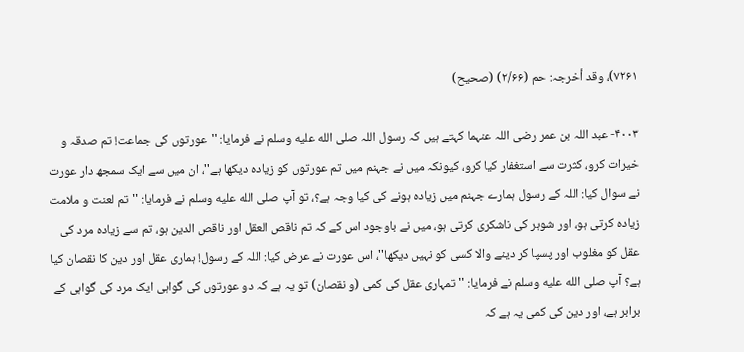۷۲۶۱)، وقد أخرجہ: حم (۲/۶۶) (صحیح)

۴۰۰۳- عبد اللہ بن عمر رضی اللہ عنہما کہتے ہیں کہ رسول اللہ صلى الله عليه وسلم نے فرمایا: ''عورتوں کی جماعت! تم صدقہ و خیرات کرو، کثرت سے استغفار کیا کرو، کیونکہ میں نے جہنم میں تم عورتوں کو زیادہ دیکھا ہے''، ان میں سے ایک سمجھ دار عورت نے سوال کیا: اللہ کے رسول ہمارے جہنم میں زیادہ ہونے کی کیا وجہ ہے؟، تو آپ صلى الله عليه وسلم نے فرمایا: ''تم لعنت و ملامت زیادہ کرتی ہو، اور شوہر کی ناشکری کرتی ہو، میں نے باوجود اس کے کہ تم ناقص العقل اور ناقص الدین ہو، تم سے زیادہ مرد کی عقل کو مغلوب اور پسپا کر دینے والا کسی کو نہیں دیکھا''، اس عورت نے عرض کیا: اللہ کے رسول! ہماری عقل اور دین کا نقصان کیا ہے؟ آپ صلى الله عليه وسلم نے فرمایا: ''تمہاری عقل کی کمی (و نقصان) تو یہ ہے کہ دو عورتوں کی گواہی ایک مرد کی گواہی کے برابر ہے، اور دین کی کمی یہ ہے کہ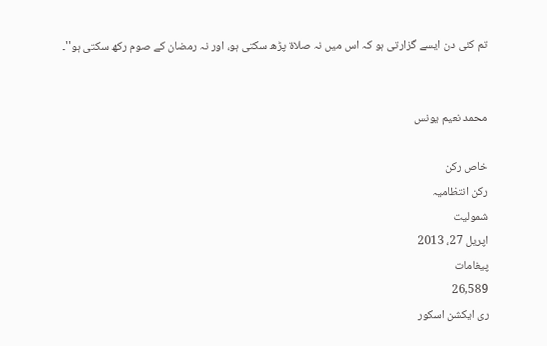تم کئی دن ایسے گزارتی ہو کہ اس میں نہ صلاۃ پڑھ سکتی ہو، اور نہ رمضان کے صوم رکھ سکتی ہو''۔


محمد نعیم یونس

خاص رکن
رکن انتظامیہ
شمولیت
اپریل 27، 2013
پیغامات
26,589
ری ایکشن اسکور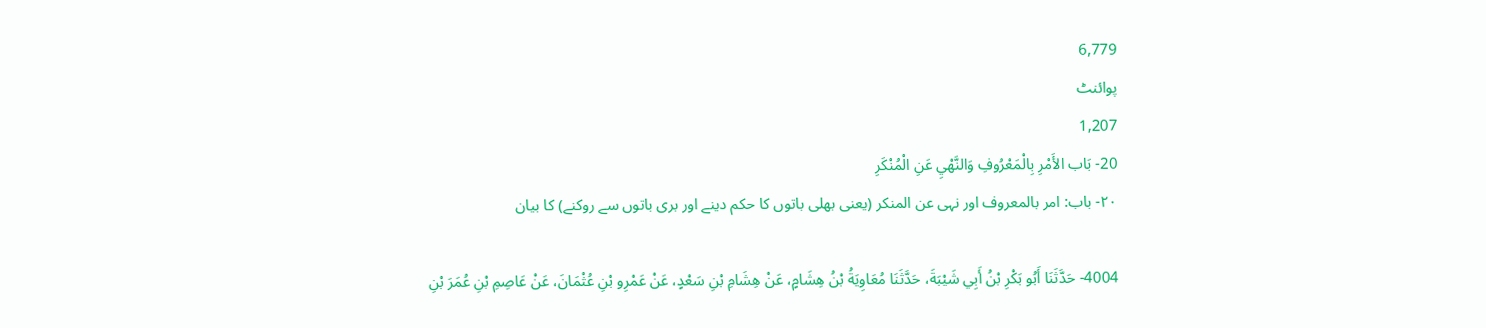6,779
پوائنٹ
1,207
20- بَاب الأَمْرِ بِالْمَعْرُوفِ وَالنَّهْيِ عَنِ الْمُنْكَرِ
۲۰- باب: امر بالمعروف اور نہی عن المنکر (یعنی بھلی باتوں کا حکم دینے اور بری باتوں سے روکنے) کا بیان

4004- حَدَّثَنَا أَبُو بَكْرِ بْنُ أَبِي شَيْبَةَ، حَدَّثَنَا مُعَاوِيَةُ بْنُ هِشَامٍ، عَنْ هِشَامِ بْنِ سَعْدٍ، عَنْ عَمْرِو بْنِ عُثْمَانَ، عَنْ عَاصِمِ بْنِ عُمَرَ بْنِ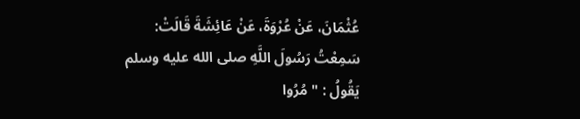عُثْمَانَ، عَنْ عُرْوَةَ، عَنْ عَائِشَةَ قَالَتْ: سَمِعْتُ رَسُولَ اللَّهِ صلى الله عليه وسلم يَقُولُ : " مُرُوا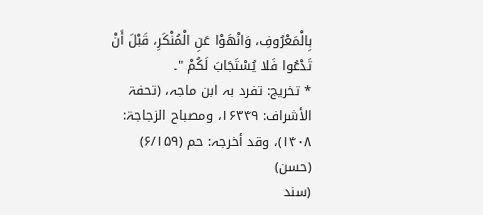بِالْمَعْرُوفِ، وَانْهَوْا عَنِ الْمُنْكَرِ، قَبْلَ أَنْ تَدْعُوا فَلا يُسْتَجَابَ لَكُمْ "۔
* تخريج: تفرد بہ ابن ماجہ، (تحفۃ الأشراف: ۱۶۳۴۹، ومصباح الزجاجۃ: ۱۴۰۸)، وقد أخرجہ: حم (۶/۱۵۹) (حسن)
(سند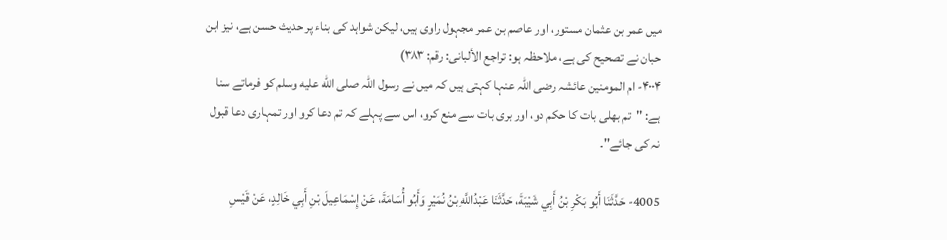میں عمر بن عثمان مستور، اور عاصم بن عمر مجہول راوی ہیں، لیکن شواہد کی بناء پر حدیث حسن ہے، نیز ابن حبان نے تصحیح کی ہے، ملاحظہ ہو: تراجع الألبانی: رقم: ۳۸۳)
۴۰۰۴- ام المومنین عائشہ رضی اللہ عنہا کہتی ہیں کہ میں نے رسول اللہ صلى الله عليه وسلم کو فرماتے سنا ہے: ''تم بھلی بات کا حکم دو، اور بری بات سے منع کرو، اس سے پہلے کہ تم دعا کرو اور تمہاری دعا قبول نہ کی جائے''۔

4005- حَدَّثَنَا أَبُو بَكْرِ بْنُ أَبِي شَيْبَةَ، حَدَّثَنَا عَبْدُاللَّهِ بْنُ نُمَيْرٍ وَأَبُو أُسَامَةَ، عَنْ إِسْمَاعِيلَ بْنِ أَبِي خَالِدٍ، عَنْ قَيْسِ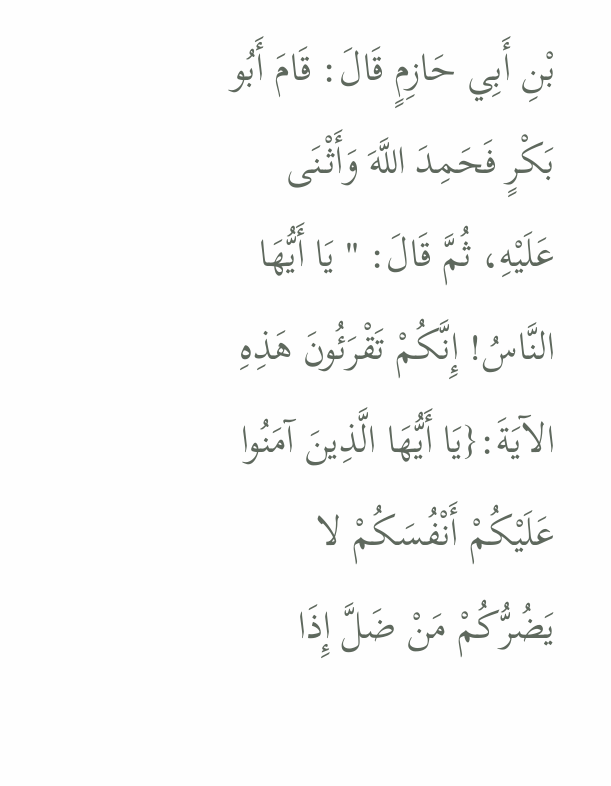بْنِ أَبِي حَازِمٍ قَالَ: قَامَ أَبُو بَكْرٍ فَحَمِدَ اللَّهَ وَأَثْنَى عَلَيْهِ، ثُمَّ قَالَ: " يَا أَيُّهَا النَّاسُ! إِنَّكُمْ تَقْرَئُونَ هَذِهِ الآيَةَ:{يَا أَيُّهَا الَّذِينَ آمَنُوا عَلَيْكُمْ أَنْفُسَكُمْ لا يَضُرُّكُمْ مَنْ ضَلَّ إِذَا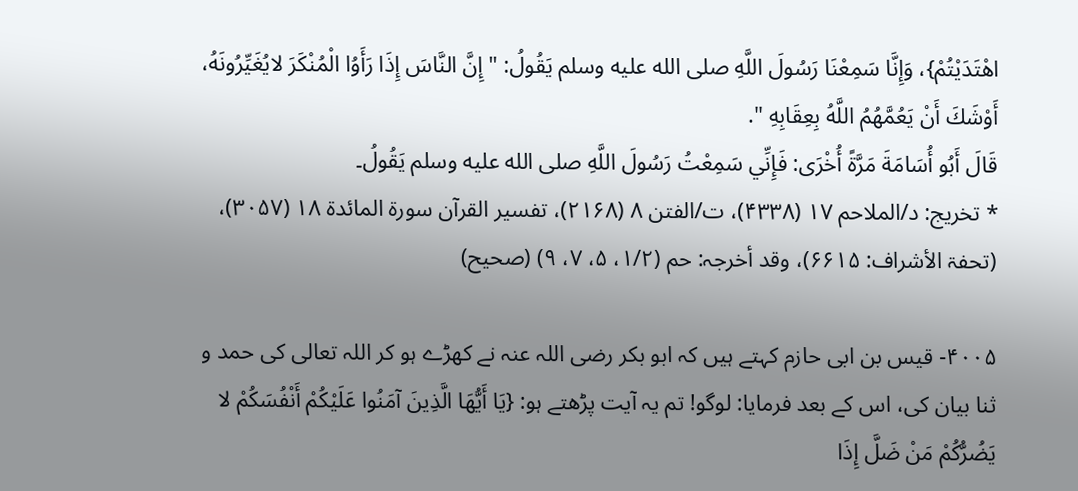اهْتَدَيْتُمْ}، وَإِنَّا سَمِعْنَا رَسُولَ اللَّهِ صلى الله عليه وسلم يَقُولُ: " إِنَّ النَّاسَ إِذَا رَأَوُا الْمُنْكَرَ لايُغَيِّرُونَهُ، أَوْشَكَ أَنْ يَعُمَّهُمُ اللَّهُ بِعِقَابِهِ ".
قَالَ أَبُو أُسَامَةَ مَرَّةً أُخْرَى: فَإِنِّي سَمِعْتُ رَسُولَ اللَّهِ صلى الله عليه وسلم يَقُولُ۔
* تخريج: د/الملاحم ۱۷ (۴۳۳۸)، ت/الفتن ۸ (۲۱۶۸)، تفسیر القرآن سورۃ المائدۃ ۱۸ (۳۰۵۷)، (تحفۃ الأشراف: ۶۶۱۵)، وقد أخرجہ: حم (۱/۲، ۵، ۷، ۹) (صحیح)

۴۰۰۵- قیس بن ابی حازم کہتے ہیں کہ ابو بکر رضی اللہ عنہ نے کھڑے ہو کر اللہ تعالی کی حمد و ثنا بیان کی، اس کے بعد فرمایا: لوگو! تم یہ آیت پڑھتے ہو: {يَا أَيُّهَا الَّذِينَ آمَنُوا عَلَيْكُمْ أَنْفُسَكُمْ لا يَضُرُّكُمْ مَنْ ضَلَّ إِذَا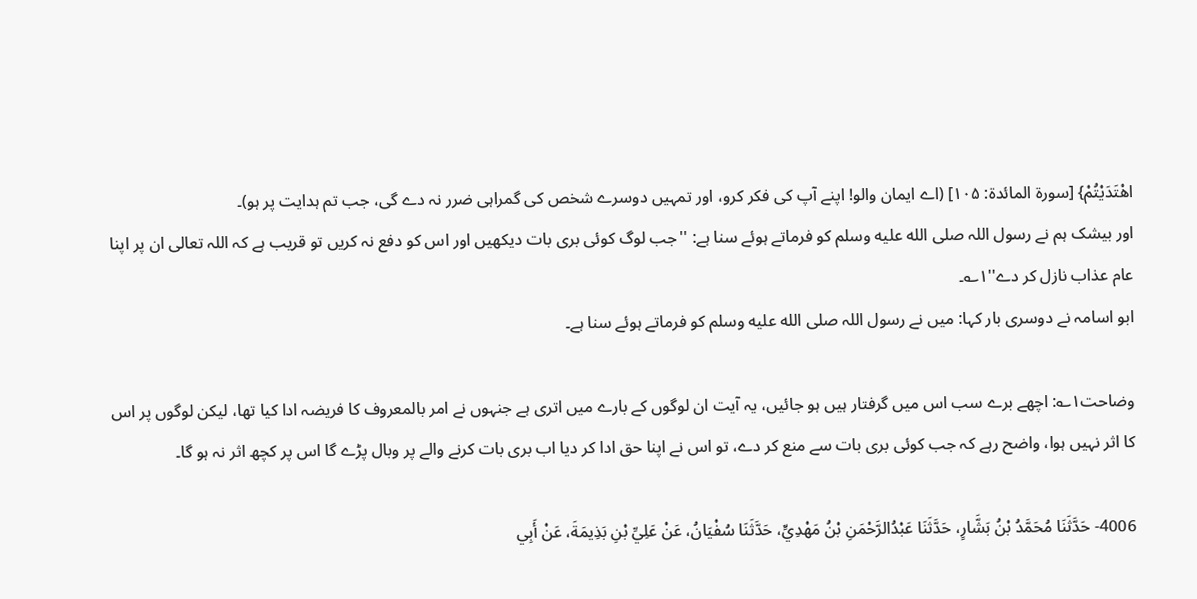اهْتَدَيْتُمْ} [سورة المائدة: ۱۰۵] (اے ایمان والو! اپنے آپ کی فکر کرو، اور تمہیں دوسرے شخص کی گمراہی ضرر نہ دے گی، جب تم ہدایت پر ہو)۔
اور بیشک ہم نے رسول اللہ صلى الله عليه وسلم کو فرماتے ہوئے سنا ہے: ''جب لوگ کوئی بری بات دیکھیں اور اس کو دفع نہ کریں تو قریب ہے کہ اللہ تعالی ان پر اپنا عام عذاب نازل کر دے''۱؎۔
ابو اسامہ نے دوسری بار کہا: میں نے رسول اللہ صلى الله عليه وسلم کو فرماتے ہوئے سنا ہے۔

وضاحت۱؎: اچھے برے سب اس میں گرفتار ہیں ہو جائیں، یہ آیت ان لوگوں کے بارے میں اتری ہے جنہوں نے امر بالمعروف کا فریضہ ادا کیا تھا، لیکن لوگوں پر اس کا اثر نہیں ہوا، واضح رہے کہ جب کوئی بری بات سے منع کر دے، تو اس نے اپنا حق ادا کر دیا اب بری بات کرنے والے پر وبال پڑے گا اس پر کچھ اثر نہ ہو گا۔

4006- حَدَّثَنَا مُحَمَّدُ بْنُ بَشَّارٍ، حَدَّثَنَا عَبْدُالرَّحْمَنِ بْنُ مَهْدِيٍّ، حَدَّثَنَا سُفْيَانُ، عَنْ عَلِيِّ بْنِ بَذِيمَةَ، عَنْ أَبِي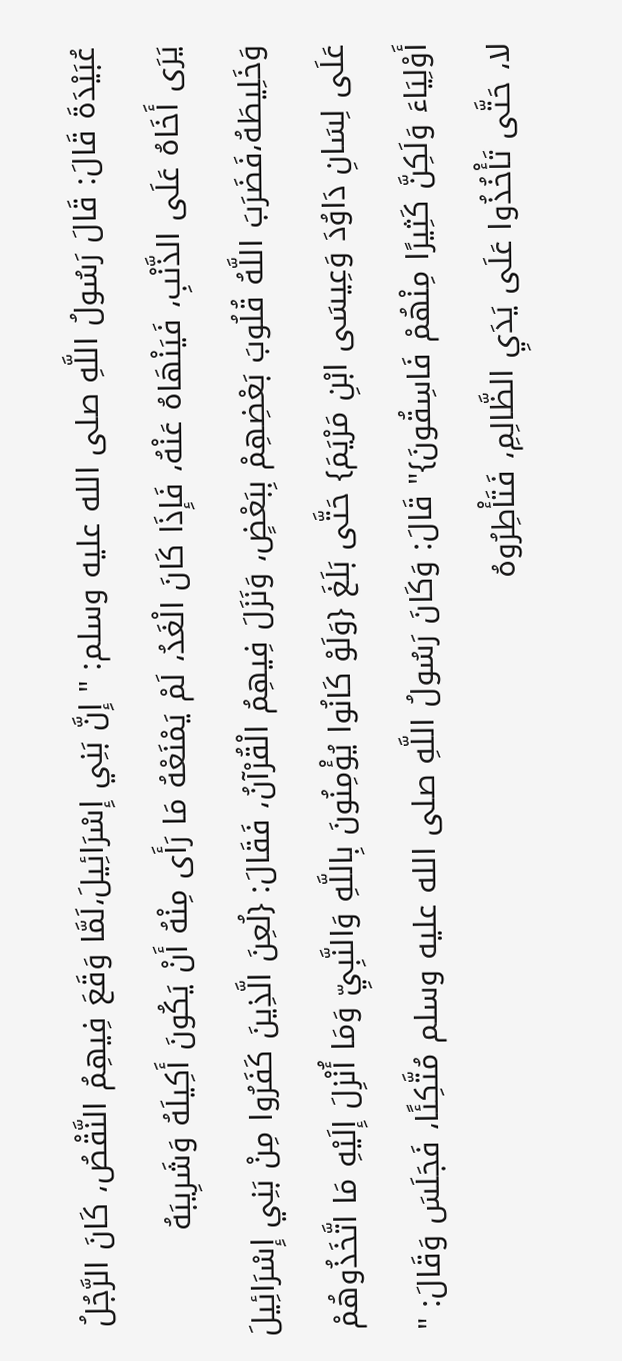عُبَيْدَةَ قَالَ: قَالَ رَسُولُ اللَّهِ صلى الله عليه وسلم: " إِنَّ بَنِي إِسْرَائِيلَ،لَمَّا وَقَعَ فِيهِمُ النَّقْصُ، كَانَ الرَّجُلُ يَرَى أَخَاهُ عَلَى الذَّنْبِ، فَيَنْهَاهُ عَنْهُ، فَإِذَا كَانَ الْغَدُ، لَمْ يَمْنَعْهُ مَا رَأَى مِنْهُ أَنْ يَكُونَ أَكِيلَهُ وَشَرِيبَهُ وَخَلِيطَهُ،فَضَرَبَ اللَّهُ قُلُوبَ بَعْضِهِمْ بِبَعْضٍ، وَنَزَلَ فِيهِمُ الْقُرْآنُ، فَقَالَ: {لُعِنَ الَّذِينَ كَفَرُوا مِنْ بَنِي إِسْرَائِيلَ عَلَى لِسَانِ دَاوُدَ وَعِيسَى ابْنِ مَرْيَمَ} حَتَّى بَلَغَ {وَلَوْ كَانُوا يُؤْمِنُونَ بِاللَّهِ وَالنَّبِيِّ وَمَا أُنْزِلَ إِلَيْهِ مَا اتَّخَذُوهُمْ أَوْلِيَاءَ وَلَكِنَّ كَثِيرًا مِنْهُمْ فَاسِقُونَ}" قَالَ: وَكَانَ رَسُولُ اللَّهِ صلى الله عليه وسلم مُتَّكِئًا، فَجَلَسَ وَقَالَ: " لا، حَتَّى تَأْخُذُوا عَلَى يَدَيِ الظَّالِمِ، فَتَأْطِرُوهُ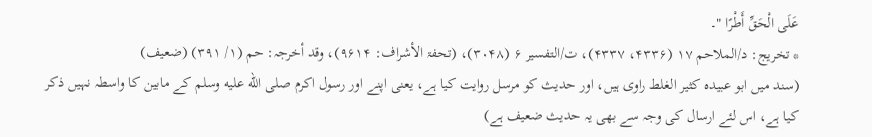عَلَى الْحَقِّ أَطْرًا "۔
* تخريج: د/الملاحم ۱۷ (۴۳۳۶، ۴۳۳۷)، ت/التفسیر ۶ (۳۰۴۸)، (تحفۃ الأشراف: ۹۶۱۴)، وقد أخرجہ: حم (۱/ ۳۹۱) (ضعیف)
(سند میں ابو عبیدہ کثیر الغلط راوی ہیں، اور حدیث کو مرسل روایت کیا ہے، یعنی اپنے اور رسول اکرم صلى الله عليه وسلم کے مابین کا واسطہ نہیں ذکر کیا ہے، اس لئے ارسال کی وجہ سے بھی یہ حدیث ضعیف ہے)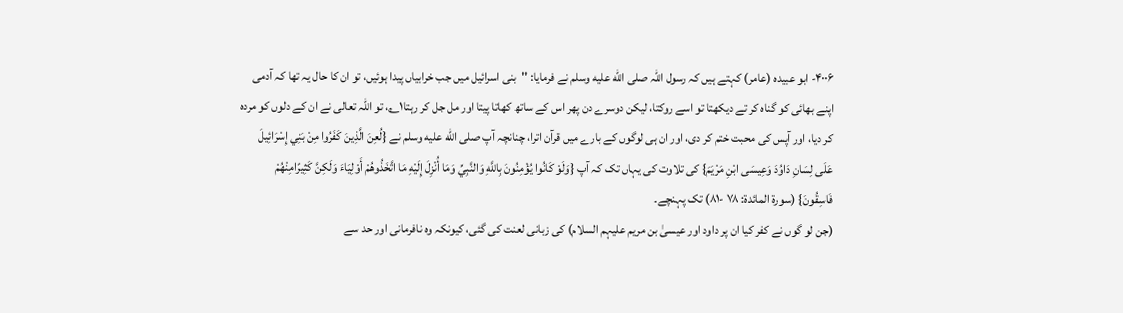۴۰۰۶- ابو عبیدہ (عامر) کہتے ہیں کہ رسول اللہ صلى الله عليه وسلم نے فرمایا: ''بنی اسرائیل میں جب خرابیاں پیدا ہوئیں، تو ان کا حال یہ تھا کہ آدمی اپنے بھائی کو گناہ کر تے دیکھتا تو اسے روکتا، لیکن دوسرے دن پھر اس کے ساتھ کھاتا پیتا اور مل جل کر رہتا۱؎، تو اللہ تعالی نے ان کے دلوں کو مردہ کر دیا، اور آپس کی محبت ختم کر دی، اور ان ہی لوگوں کے بارے میں قرآن اترا، چنانچہ آپ صلى الله عليه وسلم نے {لُعِنَ الَّذِينَ كَفَرُوا مِنْ بَنِي إِسْرَائِيلَ عَلَى لِسَانِ دَاوُدَ وَعِيسَى ابْنِ مَرْيَمَ} کی تلاوت کی یہاں تک کہ آپ {وَلَوْ كَانُوا يُؤْمِنُونَ بِاللَّهِ وَالنَّبِيِّ وَمَا أُنْزِلَ إِلَيْهِ مَا اتَّخَذُوهُمْ أَوْلِيَاءَ وَلَكِنَّ كَثِيرًامِنْهُمْ فَاسِقُونَ} (سورۃ المائدۃ: ۷۸ -۸۱) تک پہنچے۔
(جن لو گوں نے کفر کیا ان پر داود اور عیسیٰ بن مریم علیہم السلام) کی زبانی لعنت کی گئی، کیونکہ وہ نافرمانی اور حد سے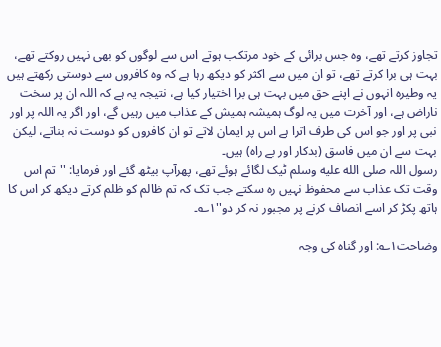تجاوز کرتے تھے، وہ جس برائی کے خود مرتکب ہوتے اس سے لوگوں کو بھی نہیں روکتے تھے، بہت ہی برا کرتے تھے، تو ان میں سے اکثر کو دیکھ رہا ہے کہ وہ کافروں سے دوستی رکھتے ہیں یہ وطیرہ انہوں نے اپنے حق میں بہت ہی برا اختیار کیا ہے، نتیجہ یہ ہے کہ اللہ ان پر سخت ناراض ہے، اور آخرت میں یہ لوگ ہمیشہ ہمیش کے عذاب میں رہیں گے، اور اگر یہ اللہ پر اور نبی پر اور جو اس کی طرف اترا ہے اس پر ایمان لاتے تو ان کافروں کو دوست نہ بناتے، لیکن بہت سے ان میں فاسق (بدکار اور بے راہ) ہیں۔
رسول اللہ صلى الله عليه وسلم ٹیک لگائے ہوئے تھے، پھرآپ بیٹھ گئے اور فرمایا: ''تم اس وقت تک عذاب سے محفوظ نہیں رہ سکتے جب تک کہ تم ظالم کو ظلم کرتے دیکھ کر اس کا ہاتھ پکڑ کر اسے انصاف کرنے پر مجبور نہ کر دو''۱؎۔

وضاحت۱؎: اور گناہ کی وجہ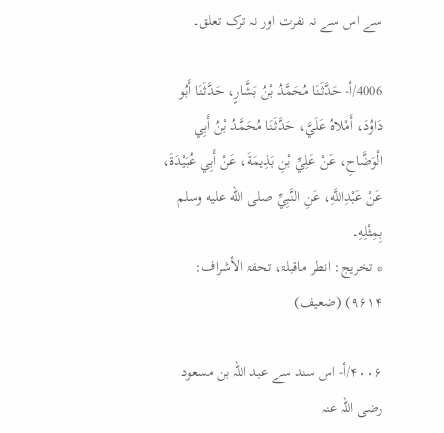سے اس سے نہ نفرت اور نہ ترک تعلق۔

4006/أ- حَدَّثَنَا مُحَمَّدُ بْنُ بَشَّارٍ، حَدَّثَنَا أَبُو دَاوُدَ، أَمْلاهُ عَلَيَّ، حَدَّثَنَا مُحَمَّدُ بْنُ أَبِي الْوَضَّاحِ، عَنْ عَلِيِّ بْنِ بَذِيمَةَ، عَنْ أَبِي عُبَيْدَةَ، عَنْ عَبْدِاللَّهِ، عَنِ النَّبِيِّ صلى الله عليه وسلم بِمِثْلِهِ۔
* تخريج: انطر ماقبلۃ، تحفۃ الأشراف: ۹۶۱۴) (ضعیف)

۴۰۰۶/أ- اس سند سے عبد اللہ بن مسعود رضی اللہ عنہ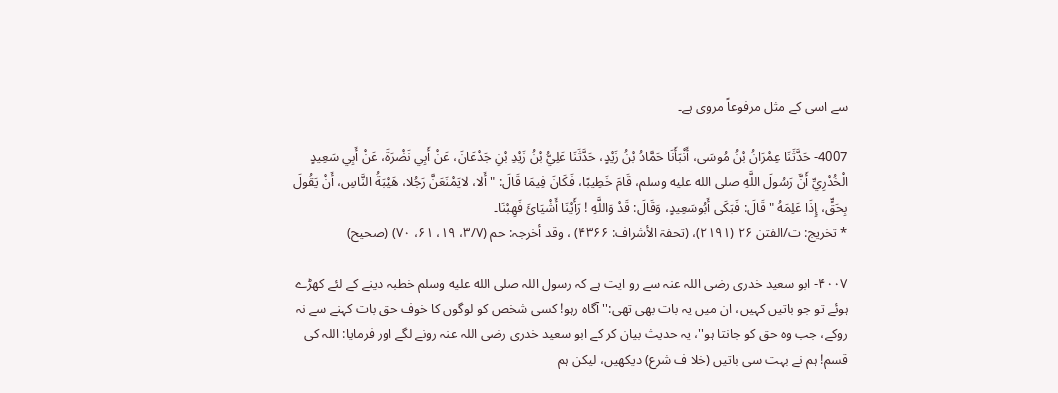سے اسی کے مثل مرفوعاً مروی ہے۔

4007- حَدَّثَنَا عِمْرَانُ بْنُ مُوسَى، أَنْبَأَنَا حَمَّادُ بْنُ زَيْدٍ، حَدَّثَنَا عَلِيُّ بْنُ زَيْدِ بْنِ جَدْعَانَ، عَنْ أَبِي نَضْرَةَ، عَنْ أَبِي سَعِيدٍ الْخُدْرِيِّ أَنَّ رَسُولَ اللَّهِ صلى الله عليه وسلم، قَامَ خَطِيبًا، فَكَانَ فِيمَا قَالَ: " أَلا، لايَمْنَعَنَّ رَجُلا، هَيْبَةُ النَّاسِ، أَنْ يَقُولَ بِحَقٍّ، إِذَا عَلِمَهُ " قَالَ: فَبَكَى أَبُوسَعِيدٍ، وَقَالَ: قَدْ وَاللَّهِ ! رَأَيْنَا أَشْيَائَ فَهِبْنَا۔
* تخريج: ت/الفتن ۲۶ (۲۱۹۱)، (تحفۃ الأشراف: ۴۳۶۶) ، وقد أخرجہ: حم (۳/۷، ۱۹، ۶۱، ۷۰) (صحیح)

۴۰۰۷- ابو سعید خدری رضی اللہ عنہ سے رو ایت ہے کہ رسول اللہ صلى الله عليه وسلم خطبہ دینے کے لئے کھڑے ہوئے تو جو باتیں کہیں، ان میں یہ بات بھی تھی:'' آگاہ رہو! کسی شخص کو لوگوں کا خوف حق بات کہنے سے نہ روکے، جب وہ حق کو جانتا ہو''، یہ حدیث بیان کر کے ابو سعید خدری رضی اللہ عنہ رونے لگے اور فرمایا: اللہ کی قسم! ہم نے بہت سی باتیں (خلا ف شرع) دیکھیں، لیکن ہم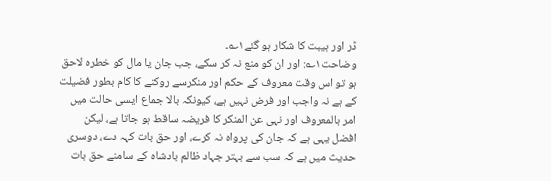ڈر اور ہیبت کا شکار ہو گئے۱؎۔
وضاحت۱؎: اور ان کو منع نہ کر سکے، جب جان یا مال کو خطرہ لاحق ہو تو اس وقت معروف کے حکم اور منکرسے روکنے کا کام بطور فضیلت کے ہے نہ واجب اور فرض نہیں ہے، کیونکہ بالا جماع ایسی حالت میں امر بالمعروف اور نہی عن المنکر کا فریضہ ساقط ہو جاتا ہے، لیکن افضل یہی ہے کہ جان کی پرواہ نہ کرے، اور حق بات کہہ دے، دوسری حدیث میں ہے کہ سب سے بہتر جہاد ظالم بادشاہ کے سامنے حق بات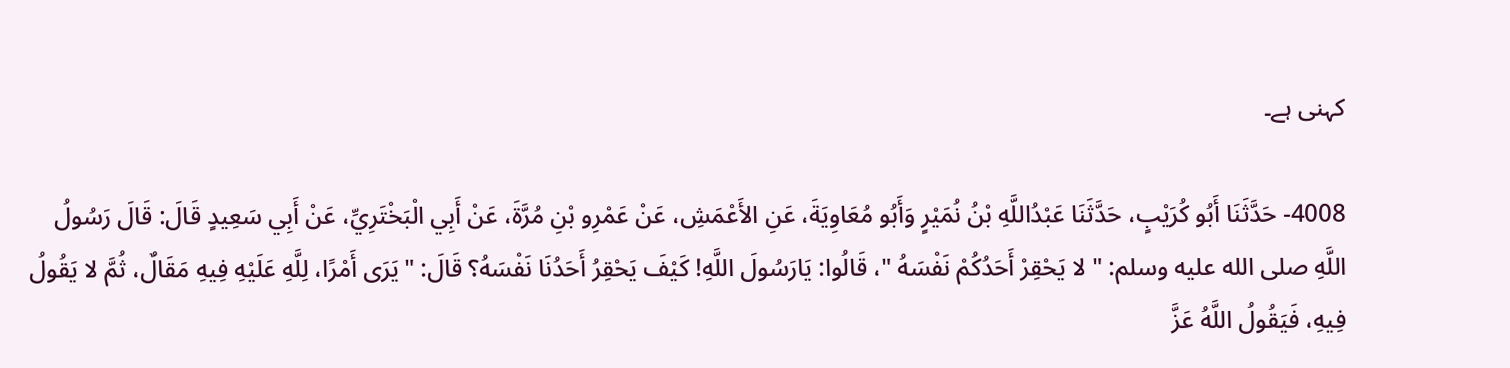کہنی ہے۔

4008- حَدَّثَنَا أَبُو كُرَيْبٍ، حَدَّثَنَا عَبْدُاللَّهِ بْنُ نُمَيْرٍ وَأَبُو مُعَاوِيَةَ، عَنِ الأَعْمَشِ، عَنْ عَمْرِو بْنِ مُرَّةَ، عَنْ أَبِي الْبَخْتَرِيِّ، عَنْ أَبِي سَعِيدٍ قَالَ: قَالَ رَسُولُ اللَّهِ صلى الله عليه وسلم: " لا يَحْقِرْ أَحَدُكُمْ نَفْسَهُ "، قَالُوا: يَارَسُولَ اللَّهِ! كَيْفَ يَحْقِرُ أَحَدُنَا نَفْسَهُ؟ قَالَ: "يَرَى أَمْرًا، لِلَّهِ عَلَيْهِ فِيهِ مَقَالٌ، ثُمَّ لا يَقُولُ فِيهِ، فَيَقُولُ اللَّهُ عَزَّ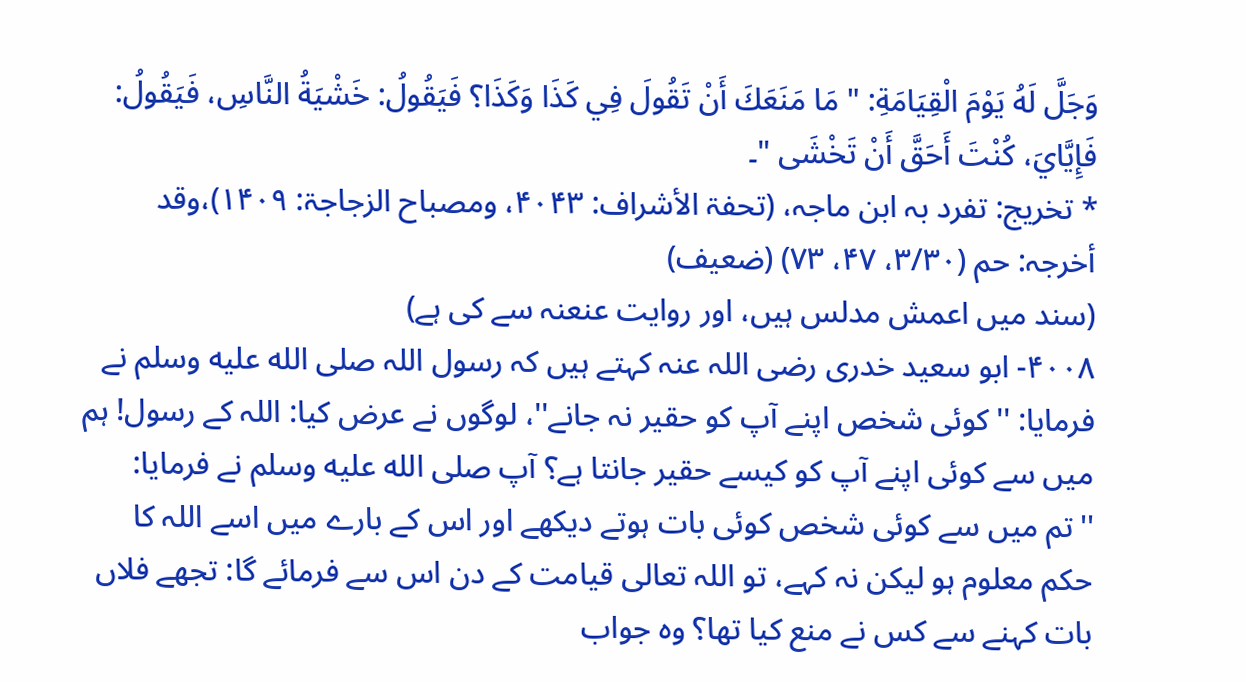وَجَلَّ لَهُ يَوْمَ الْقِيَامَةِ: " مَا مَنَعَكَ أَنْ تَقُولَ فِي كَذَا وَكَذَا؟ فَيَقُولُ: خَشْيَةُ النَّاسِ، فَيَقُولُ: فَإِيَّايَ، كُنْتَ أَحَقَّ أَنْ تَخْشَى "۔
* تخريج: تفرد بہ ابن ماجہ، (تحفۃ الأشراف: ۴۰۴۳، ومصباح الزجاجۃ: ۱۴۰۹)،وقد أخرجہ: حم (۳/۳۰، ۴۷، ۷۳) (ضعیف)
(سند میں اعمش مدلس ہیں، اور روایت عنعنہ سے کی ہے)
۴۰۰۸- ابو سعید خدری رضی اللہ عنہ کہتے ہیں کہ رسول اللہ صلى الله عليه وسلم نے فرمایا: ''کوئی شخص اپنے آپ کو حقیر نہ جانے''، لوگوں نے عرض کیا: اللہ کے رسول! ہم میں سے کوئی اپنے آپ کو کیسے حقیر جانتا ہے؟ آپ صلى الله عليه وسلم نے فرمایا: ''تم میں سے کوئی شخص کوئی بات ہوتے دیکھے اور اس کے بارے میں اسے اللہ کا حکم معلوم ہو لیکن نہ کہے، تو اللہ تعالی قیامت کے دن اس سے فرمائے گا: تجھے فلاں بات کہنے سے کس نے منع کیا تھا؟ وہ جواب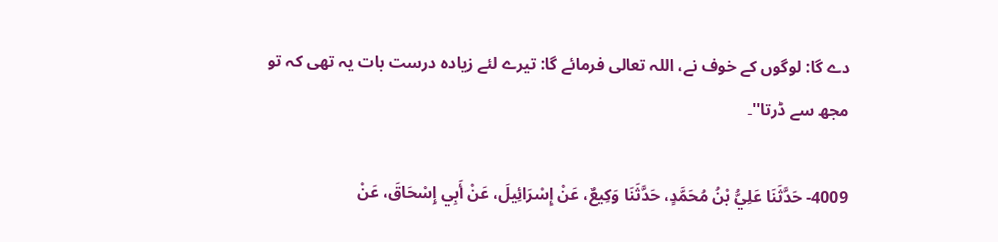دے گا: لوگوں کے خوف نے، اللہ تعالی فرمائے گا: تیرے لئے زیادہ درست بات یہ تھی کہ تو مجھ سے ڈرتا''۔

4009- حَدَّثَنَا عَلِيُّ بْنُ مُحَمَّدٍ، حَدَّثَنَا وَكِيعٌ، عَنْ إِسْرَائِيلَ، عَنْ أَبِي إِسْحَاقَ، عَنْ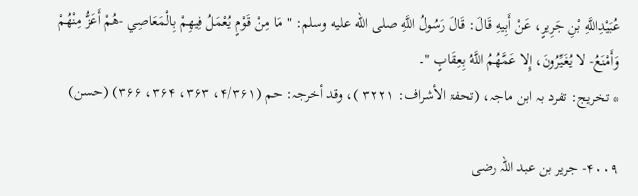عُبَيْدِاللَّهِ بْنِ جَرِيرٍ، عَنْ أَبِيهِ قَالَ: قَالَ رَسُولُ اللَّهِ صلى الله عليه وسلم: " مَا مِنْ قَوْمٍ يُعْمَلُ فِيهِمْ بِالْمَعَاصِي -هُمْ أَعَزُّ مِنْهُمْ وَأَمْنَعُ- لا يُغَيِّرُونَ، إِلا عَمَّهُمُ اللَّهُ بِعِقَابٍ "۔
* تخريج: تفرد بہ ابن ماجہ، (تحفۃ الأشراف: ۳۲۲۱ )، وقد أخرجہ: حم (۴/۳۶۱، ۳۶۳، ۳۶۴، ۳۶۶) (حسن)

۴۰۰۹- جریر بن عبد اللہ رضی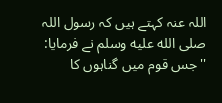اللہ عنہ کہتے ہیں کہ رسول اللہ صلى الله عليه وسلم نے فرمایا: ''جس قوم میں گناہوں کا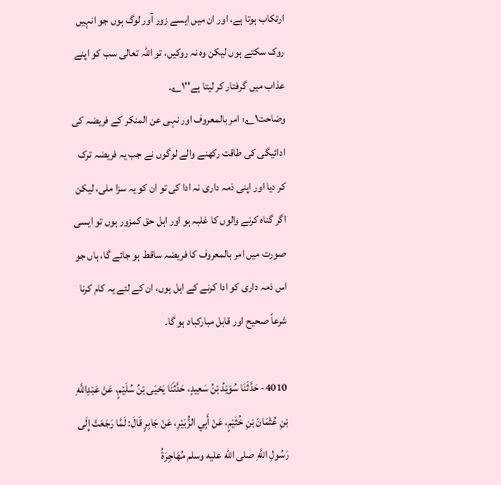ارتکاب ہوتا ہے، اور ان میں ایسے زور آور لوگ ہوں جو انہیں روک سکتے ہوں لیکن وہ نہ روکیں، تو اللہ تعالی سب کو اپنے عذاب میں گرفتار کر لیتا ہے''۱؎۔
وضاحت۱؎: امر بالمعروف اور نہی عن المنکر کے فریضہ کی ادائیگی کی طاقت رکھنے والے لوگوں نے جب یہ فریضہ ترک کر دیا اور اپنی ذمہ داری نہ ادا کی تو ان کو یہ سزا ملی، لیکن اگر گناہ کرنے والوں کا غلبہ ہو اور اہل حق کمزور ہوں تو ایسی صورت میں امر بالمعروف کا فریضہ ساقط ہو جائے گا، ہاں جو اس ذمہ داری کو ادا کرنے کے اہل ہوں، ان کے لئے یہ کام کرنا شرعاً صحیح اور قابل مبارکباد ہو گا۔

4010- حَدَّثَنَا سُوَيْدُ بْنُ سَعِيدٍ، حَدَّثَنَا يَحْيَى بْنُ سُلَيْمٍ، عَنْ عَبْدِاللَّهِ بْنِ عُثْمَانَ بْنِ خُثَيْمٍ، عَنْ أَبِي الزُّبَيْرِ، عَنْ جَابِرٍ قَالَ: لَمَّا رَجَعَتْ إِلَى رَسُولِ اللَّهِ صلى الله عليه وسلم مُهَاجِرَةُ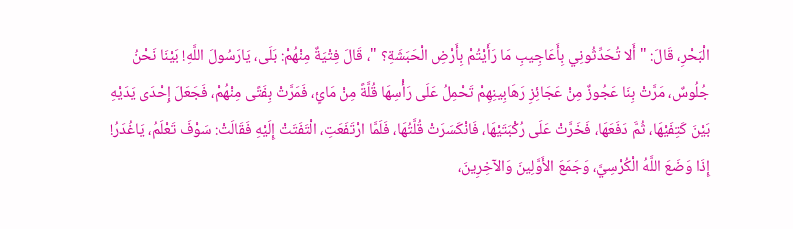الْبَحْرِ، قَالَ: " أَلا تُحَدِّثُونِي بِأَعَاجِيبِ مَا رَأَيْتُمْ بِأَرْضِ الْحَبَشَةِ؟ "، قَالَ فِتْيَةٌ مِنْهُمْ: بَلَى، يَارَسُولَ اللَّهِ! بَيْنَا نَحْنُ جُلُوسٌ، مَرَّتْ بِنَا عَجُوزٌ مِنْ عَجَائِزِ رَهَابِينِهِمْ تَحْمِلُ عَلَى رَأْسِهَا قُلَّةً مِنْ مَائٍ، فَمَرَّتْ بِفَتًى مِنْهُمْ، فَجَعَلَ إِحْدَى يَدَيْهِ بَيْنَ كَتِفَيْهَا، ثُمَّ دَفَعَهَا، فَخَرَّتْ عَلَى رُكْبَتَيْهَا، فَانْكَسَرَتْ قُلَّتُهَا، فَلَمَّا ارْتَفَعَتِ، الْتَفَتَتْ إِلَيْهِ فَقَالَتْ: سَوْفَ تَعْلَمُ، يَاغُدَرُ! إِذَا وَضَعَ اللَّهُ الْكُرْسِيَّ، وَجَمَعَ الأَوَّلِينَ وَالآخِرِينَ،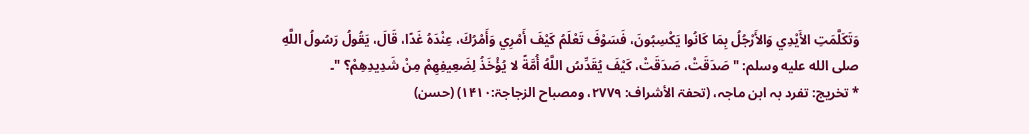وَتَكَلَّمَتِ الأَيْدِي وَالأَرْجُلُ بِمَا كَانُوا يَكْسِبُونَ، فَسَوْفَ تَعْلَمُ كَيْفَ أَمْرِي وَأَمْرُكَ، عِنْدَهُ غَدًا، قَالَ، يَقُولُ رَسُولُ اللَّهِ صلى الله عليه وسلم: " صَدَقَتْ، صَدَقَتْ، كَيْفَ يُقَدِّسُ اللَّهُ أُمَّةً لا يُؤْخَذُ لِضَعِيفِهِمْ مِنْ شَدِيدِهِمْ؟ "۔
* تخريج: تفرد بہ ابن ماجہ، (تحفۃ الأشراف: ۲۷۷۹، ومصباح الزجاجۃ:۱۴۱۰) (حسن)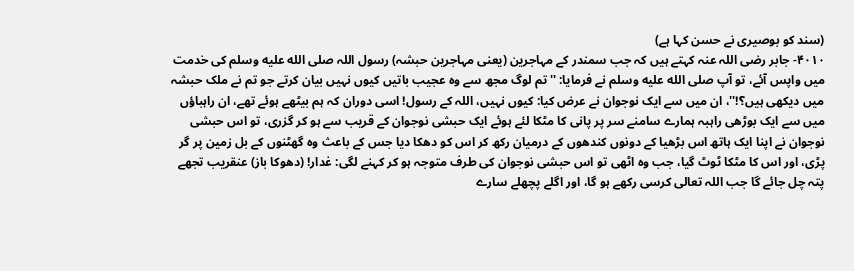(سند کو بوصیری نے حسن کہا ہے)
۴۰۱۰- جابر رضی اللہ عنہ کہتے ہیں کہ جب سمندر کے مہاجرین (یعنی مہاجرین حبشہ) رسول اللہ صلى الله عليه وسلم کی خدمت میں واپس آئے، تو آپ صلى الله عليه وسلم نے فرمایا: ''تم لوگ مجھ سے وہ عجیب باتیں کیوں نہیں بیان کرتے جو تم نے ملک حبشہ میں دیکھی ہیں؟!''، ان میں سے ایک نوجوان نے عرض کیا: کیوں نہیں، اللہ کے رسول! اسی دوران کہ ہم بیٹھے ہوئے تھے، ان راہباؤں میں سے ایک بوڑھی راہبہ ہمارے سامنے سر پر پانی کا مٹکا لئے ہوئے ایک حبشی نوجوان کے قریب سے ہو کر گزری، تو اس حبشی نوجوان نے اپنا ایک ہاتھ اس بڑھیا کے دونوں کندھوں کے درمیان رکھ کر اس کو دھکا دیا جس کے باعث وہ گھٹنوں کے بل زمین پر گر پڑی، اور اس کا مٹکا ٹوٹ گیا، جب وہ اٹھی تو اس حبشی نوجوان کی طرف متوجہ ہو کر کہنے لگی: غدار! (دھوکا باز) عنقریب تجھے پتہ چل جائے گا جب اللہ تعالی کرسی رکھے ہو گا، اور اگلے پچھلے سارے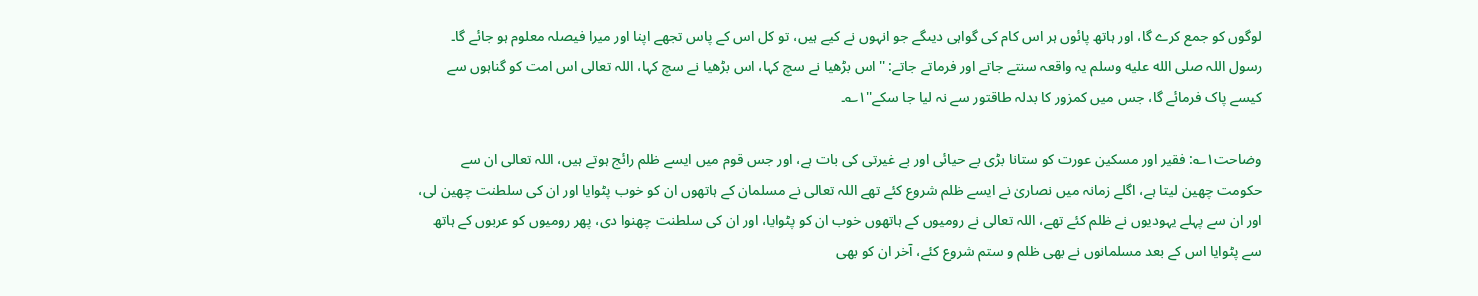لوگوں کو جمع کرے گا، اور ہاتھ پائوں ہر اس کام کی گواہی دیںگے جو انہوں نے کیے ہیں، تو کل اس کے پاس تجھے اپنا اور میرا فیصلہ معلوم ہو جائے گا۔
رسول اللہ صلى الله عليه وسلم یہ واقعہ سنتے جاتے اور فرماتے جاتے: ''اس بڑھیا نے سچ کہا، اس بڑھیا نے سچ کہا، اللہ تعالی اس امت کو گناہوں سے کیسے پاک فرمائے گا، جس میں کمزور کا بدلہ طاقتور سے نہ لیا جا سکے''۱؎۔

وضاحت۱؎: فقیر اور مسکین عورت کو ستانا بڑی بے حیائی اور بے غیرتی کی بات ہے، اور جس قوم میں ایسے ظلم رائج ہوتے ہیں، اللہ تعالی ان سے حکومت چھین لیتا ہے، اگلے زمانہ میں نصاریٰ نے ایسے ظلم شروع کئے تھے اللہ تعالی نے مسلمان کے ہاتھوں ان کو خوب پٹوایا اور ان کی سلطنت چھین لی، اور ان سے پہلے یہودیوں نے ظلم کئے تھے، اللہ تعالی نے رومیوں کے ہاتھوں خوب ان کو پٹوایا، اور ان کی سلطنت چھنوا دی، پھر رومیوں کو عربوں کے ہاتھ سے پٹوایا اس کے بعد مسلمانوں نے بھی ظلم و ستم شروع کئے، آخر ان کو بھی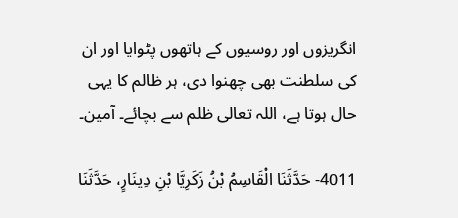انگریزوں اور روسیوں کے ہاتھوں پٹوایا اور ان کی سلطنت بھی چھنوا دی، ہر ظالم کا یہی حال ہوتا ہے، اللہ تعالی ظلم سے بچائے۔ آمین۔

4011- حَدَّثَنَا الْقَاسِمُ بْنُ زَكَرِيَّا بْنِ دِينَارٍ، حَدَّثَنَا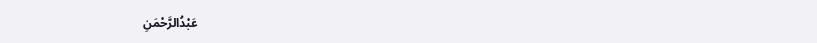عَبْدُالرَّحْمَنِ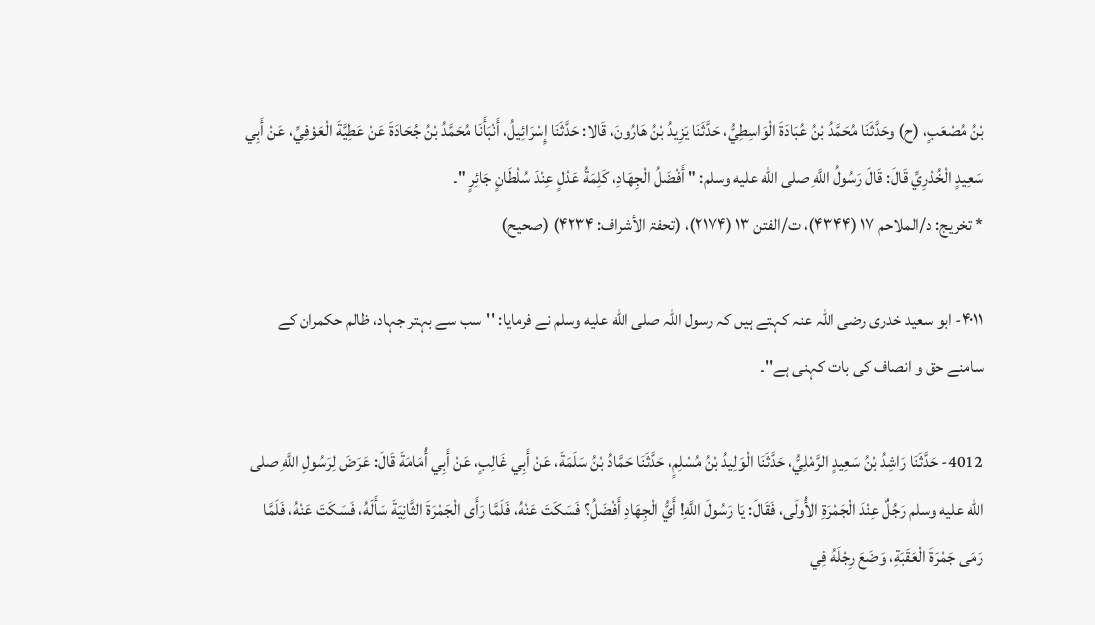بْنُ مُصْعَبٍ، (ح) وحَدَّثَنَا مُحَمَّدُ بْنُ عُبَادَةَ الْوَاسِطِيُّ، حَدَّثَنَا يَزِيدُ بْنُ هَارُونَ، قَالا: حَدَّثَنَا إِسْرَائِيلُ، أَنْبَأَنَا مُحَمَّدُ بْنُ جُحَادَةَ عَنْ عَطِيَّةَ الْعَوْفِيِّ، عَنْ أَبِي سَعِيدٍ الْخُدْرِيِّ قَالَ: قَالَ رَسُولُ اللَّهِ صلى الله عليه وسلم: " أَفْضَلُ الْجِهَادِ، كَلِمَةُ عَدْلٍ عِنْدَ سُلْطَانٍ جَائِرٍ "۔
* تخريج: د/الملاحم ۱۷ (۴۳۴۴)، ت/الفتن ۱۳ (۲۱۷۴)، (تحفۃ الأشراف: ۴۲۳۴) (صحیح)

۴۰۱۱- ابو سعید خدری رضی اللہ عنہ کہتے ہیں کہ رسول اللہ صلى الله عليه وسلم نے فرمایا: ''سب سے بہتر جہاد، ظالم حکمران کے سامنے حق و انصاف کی بات کہنی ہے''۔

4012- حَدَّثَنَا رَاشِدُ بْنُ سَعِيدٍ الرَّمْلِيُّ، حَدَّثَنَا الْوَلِيدُ بْنُ مُسْلِمٍ، حَدَّثَنَا حَمَّادُ بْنُ سَلَمَةَ، عَنْ أَبِي غَالِبٍ، عَنْ أَبِي أُمَامَةَ قَالَ: عَرَضَ لِرَسُولِ اللَّهِ صلى الله عليه وسلم رَجُلٌ عِنْدَ الْجَمْرَةِ الأُولَى، فَقَالَ: يَا رَسُولَ اللَّهِ! أَيُّ الْجِهَادِ أَفْضَلُ؟ فَسَكَتَ عَنْهُ، فَلَمَّا رَأَى الْجَمْرَةَ الثَّانِيَةَ سَأَلَهُ، فَسَكَتَ عَنْهُ، فَلَمَّا رَمَى جَمْرَةَ الْعَقَبَةِ، وَضَعَ رِجْلَهُ فِي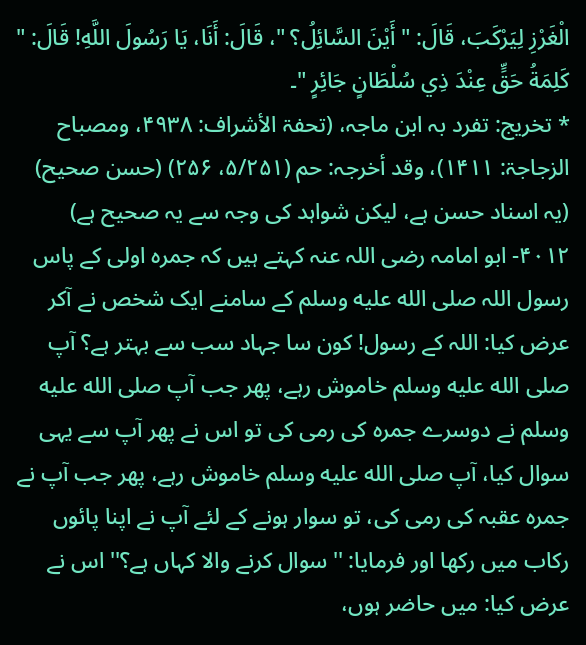الْغَرْزِ لِيَرْكَبَ، قَالَ: " أَيْنَ السَّائِلُ؟ "، قَالَ: أَنَا، يَا رَسُولَ اللَّهِ! قَالَ: " كَلِمَةُ حَقٍّ عِنْدَ ذِي سُلْطَانٍ جَائِرٍ "۔
* تخريج: تفرد بہ ابن ماجہ، (تحفۃ الأشراف: ۴۹۳۸، ومصباح الزجاجۃ: ۱۴۱۱)، وقد أخرجہ: حم (۵/۲۵۱، ۲۵۶) (حسن صحیح)
(یہ اسناد حسن ہے، لیکن شواہد کی وجہ سے یہ صحیح ہے)
۴۰۱۲- ابو امامہ رضی اللہ عنہ کہتے ہیں کہ جمرہ اولی کے پاس رسول اللہ صلى الله عليه وسلم کے سامنے ایک شخص نے آکر عرض کیا: اللہ کے رسول! کون سا جہاد سب سے بہتر ہے؟ آپ صلى الله عليه وسلم خاموش رہے، پھر جب آپ صلى الله عليه وسلم نے دوسرے جمرہ کی رمی کی تو اس نے پھر آپ سے یہی سوال کیا، آپ صلى الله عليه وسلم خاموش رہے، پھر جب آپ نے جمرہ عقبہ کی رمی کی، تو سوار ہونے کے لئے آپ نے اپنا پائوں رکاب میں رکھا اور فرمایا: ''سوال کرنے والا کہاں ہے؟'' اس نے عرض کیا: میں حاضر ہوں،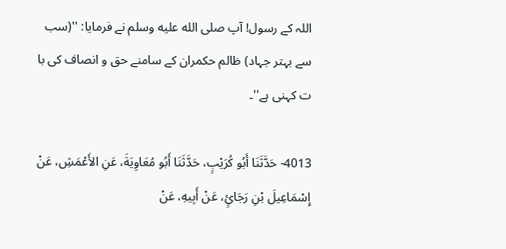اللہ کے رسول! آپ صلى الله عليه وسلم نے فرمایا: ''(سب سے بہتر جہاد) ظالم حکمران کے سامنے حق و انصاف کی با ت کہنی ہے''۔

4013- حَدَّثَنَا أَبُو كُرَيْبٍ، حَدَّثَنَا أَبُو مُعَاوِيَةَ، عَنِ الأَعْمَشِ، عَنْ إِسْمَاعِيلَ بْنِ رَجَائٍ، عَنْ أَبِيهِ، عَنْ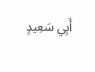أَبِي سَعِيدٍ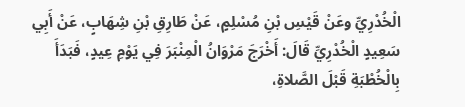الْخُدْرِيِّ وعَنْ قَيْسِ بْنِ مُسْلِمٍ، عَنْ طَارِقِ بْنِ شِهَابٍ، عَنْ أَبِي سَعِيدٍ الْخُدْرِيِّ قَالَ: أَخْرَجَ مَرْوَانُ الْمِنْبَرَ فِي يَوْمِ عِيدٍ، فَبَدَأَ بِالْخُطْبَةِ قَبْلَ الصَّلاةِ،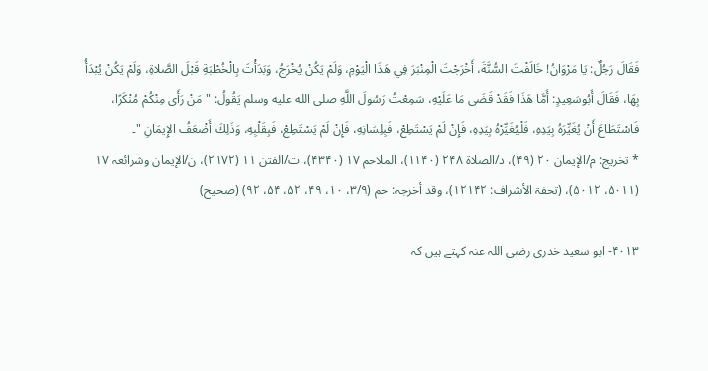فَقَالَ رَجُلٌ: يَا مَرْوَانُ! خَالَفْتَ السُّنَّةَ، أَخْرَجْتَ الْمِنْبَرَ فِي هَذَا الْيَوْمِ، وَلَمْ يَكُنْ يُخْرَجُ، وَبَدَأْتَ بِالْخُطْبَةِ قَبْلَ الصَّلاةِ، وَلَمْ يَكُنْ يُبْدَأُ بِهَا، فَقَالَ أَبُوسَعِيدٍ: أَمَّا هَذَا فَقَدْ قَضَى مَا عَلَيْهِ، سَمِعْتُ رَسُولَ اللَّهِ صلى الله عليه وسلم يَقُولُ: " مَنْ رَأَى مِنْكُمْ مُنْكَرًا، فَاسْتَطَاعَ أَنْ يُغَيِّرَهُ بِيَدِهِ، فَلْيُغَيِّرْهُ بِيَدِهِ، فَإِنْ لَمْ يَسْتَطِعْ، فَبِلِسَانِهِ، فَإِنْ لَمْ يَسْتَطِعْ، فَبِقَلْبِهِ، وَذَلِكَ أَضْعَفُ الإِيمَانِ "۔
* تخريج: م/الإیمان ۲۰ (۴۹)، د/الصلاۃ ۲۴۸ (۱۱۴۰)، الملاحم ۱۷ (۴۳۴۰)، ت/الفتن ۱۱ (۲۱۷۲)، ن/الإیمان وشرائعہ ۱۷ (۵۰۱۱، ۵۰۱۲)، (تحفۃ الأشراف: ۱۲۱۴۲)، وقد أخرجہ: حم (۳/۹، ۱۰، ۴۹، ۵۲، ۵۴، ۹۲) (صحیح)

۴۰۱۳- ابو سعید خدری رضی اللہ عنہ کہتے ہیں کہ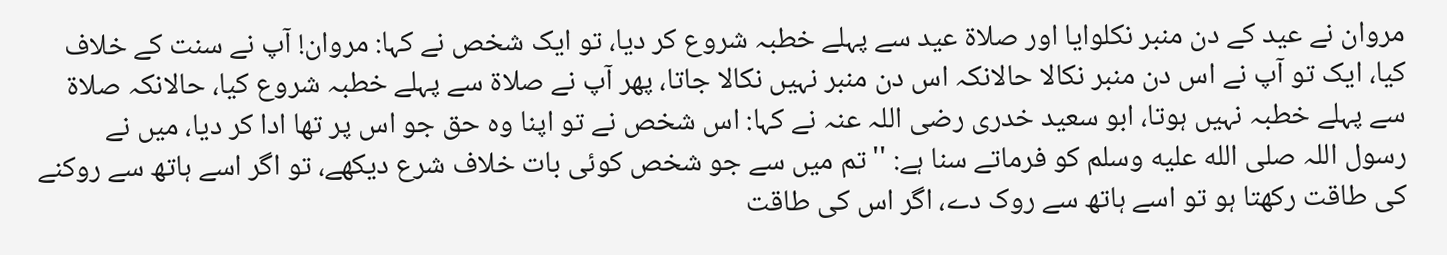مروان نے عید کے دن منبر نکلوایا اور صلاۃ عید سے پہلے خطبہ شروع کر دیا، تو ایک شخص نے کہا: مروان! آپ نے سنت کے خلاف کیا، ایک تو آپ نے اس دن منبر نکالا حالانکہ اس دن منبر نہیں نکالا جاتا، پھر آپ نے صلاۃ سے پہلے خطبہ شروع کیا، حالانکہ صلاۃ سے پہلے خطبہ نہیں ہوتا، ابو سعید خدری رضی اللہ عنہ نے کہا: اس شخص نے تو اپنا وہ حق جو اس پر تھا ادا کر دیا، میں نے رسول اللہ صلى الله عليه وسلم کو فرماتے سنا ہے: ''تم میں سے جو شخص کوئی بات خلاف شرع دیکھے، تو اگر اسے ہاتھ سے روکنے کی طاقت رکھتا ہو تو اسے ہاتھ سے روک دے، اگر اس کی طاقت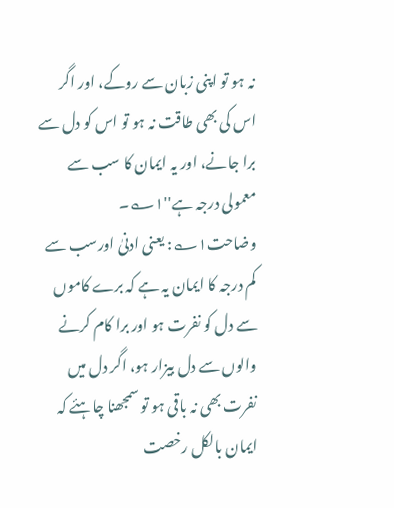نہ ہو تو اپنی زبان سے روکے، اور اگر اس کی بھی طاقت نہ ہو تو اس کو دل سے برا جانے، اور یہ ایمان کا سب سے معمولی درجہ ہے''۱؎۔
وضاحت۱؎: یعنی ادنیٰ اورسب سے کم درجہ کا ایمان یہ ہے کہ برے کاموں سے دل کو نفرت ہو اور برا کام کرنے والوں سے دل بیزار ہو، اگر دل میں نفرت بھی نہ باقی ہو تو سمجھنا چاہئے کہ ایمان بالکل رخصت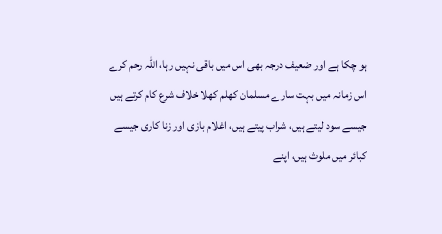ہو چکا ہے اور ضعیف درجہ بھی اس میں باقی نہیں رہا، اللہ رحم کرے اس زمانہ میں بہت سارے مسلمان کھلم کھلا خلاف شرع کام کرتے ہیں جیسے سود لیتے ہیں، شراب پیتے ہیں، اغلام بازی اور زنا کاری جیسے کبائر میں ملوث ہیں، اپنے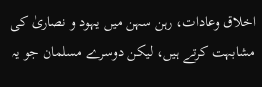اخلاق وعادات، رہن سہن میں یہود و نصاریٰ کی مشابہت کرتے ہیں، لیکن دوسرے مسلمان جو یہ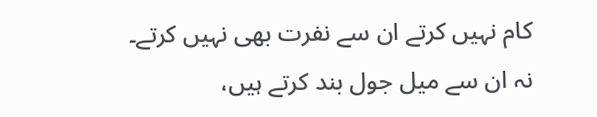کام نہیں کرتے ان سے نفرت بھی نہیں کرتے۔ نہ ان سے میل جول بند کرتے ہیں،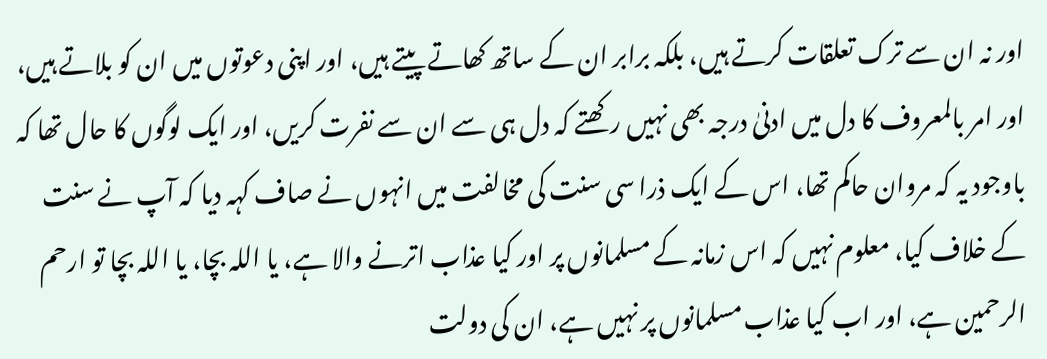اور نہ ان سے ترک تعلقات کرتے ہیں، بلکہ برابر ان کے ساتھ کھاتے پیتے ہیں، اور اپنی دعوتوں میں ان کو بلاتے ہیں، اور امر بالمعروف کا دل میں ادنیٰ درجہ بھی نہیں رکھتے کہ دل ہی سے ان سے نفرت کریں، اور ایک لوگوں کا حال تھا کہ باوجود یہ کہ مروان حاکم تھا، اس کے ایک ذرا سی سنت کی مخالفت میں انہوں نے صاف کہہ دیا کہ آپ نے سنت کے خلاف کیا، معلوم نہیں کہ اس زمانہ کے مسلمانوں پر اور کیا عذاب اترنے والا ہے، یا اللہ بچا، یا اللہ بچا تو ارحم الرحمین ہے، اور اب کیا عذاب مسلمانوں پر نہیں ہے، ان کی دولت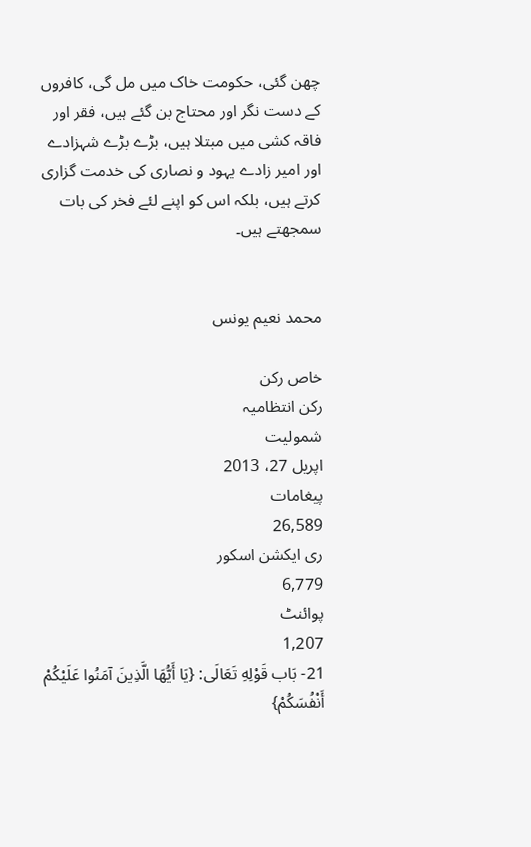چھن گئی، حکومت خاک میں مل گی، کافروں کے دست نگر اور محتاج بن گئے ہیں، فقر اور فاقہ کشی میں مبتلا ہیں، بڑے بڑے شہزادے اور امیر زادے یہود و نصاری کی خدمت گزاری کرتے ہیں، بلکہ اس کو اپنے لئے فخر کی بات سمجھتے ہیں۔


محمد نعیم یونس

خاص رکن
رکن انتظامیہ
شمولیت
اپریل 27، 2013
پیغامات
26,589
ری ایکشن اسکور
6,779
پوائنٹ
1,207
21- بَاب قَوْلِهِ تَعَالَى: {يَا أَيُّهَا الَّذِينَ آمَنُوا عَلَيْكُمْ أَنْفُسَكُمْ}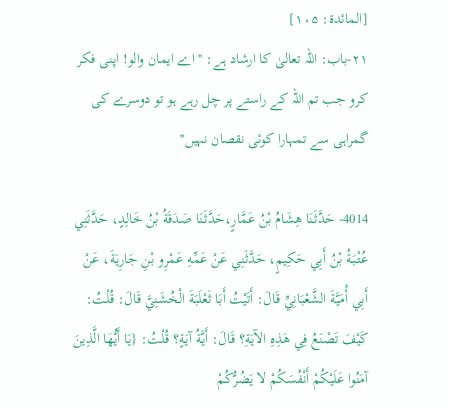[المائدة: ۱۰۵]
۲۱-باب: اللہ تعالیٰ کا ارشاد ہے: ''اے ایمان والو! اپنی فکر کرو جب تم اللہ کے راستے پر چل رہے ہو تو دوسرے کی گمراہی سے تمہارا کوئی نقصان نہیں''

4014- حَدَّثَنَا هِشَامُ بْنُ عَمَّارٍ،حَدَّثَنَا صَدَقَةُ بْنُ خَالِدٍ، حَدَّثَنِي عُتْبَةُ بْنُ أَبِي حَكِيمٍ، حَدَّثَنِي عَنْ عَمِّهِ عَمْرِو بْنِ جَارِيَةَ، عَنْ أَبِي أُمَيَّةَ الشَّعْبَانِيِّ قَالَ: أَتَيْتُ أَبَا ثَعْلَبَةَ الْخُشَنِيَّ قَالَ: قُلْتُ: كَيْفَ تَصْنَعُ فِي هَذِهِ الآيَةِ؟ قَالَ: أَيَّةُ آيَةٍ؟ قُلْتُ: {يَا أَيُّهَا الَّذِينَ آمَنُوا عَلَيْكُمْ أَنْفُسَكُمْ لا يَضُرُّكُمْ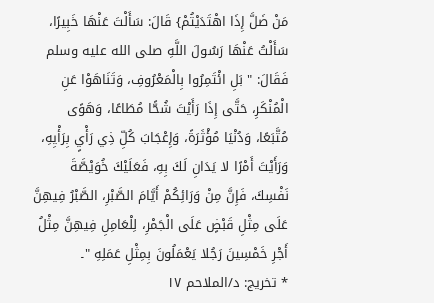مَنْ ضَلَّ إِذَا اهْتَدَيْتُمْ} قَالَ: سَأَلْتَ عَنْهَا خَبِيرًا، سَأَلْتُ عَنْهَا رَسُولَ اللَّهِ صلى الله عليه وسلم فَقَالَ: " بَلِ ائْتَمِرُوا بِالْمَعْرُوفِ، وَتَنَاهَوْا عَنِ الْمُنْكَرِ، حَتَّى إِذَا رَأَيْتَ شُحًّا مُطَاعًا، وَهَوًى مُتَّبَعًا، وَدُنْيَا مُؤْثَرَةً، وَإِعْجَابَ كُلِّ ذِي رَأْيٍ بِرَأْيِهِ، وَرَأَيْتَ أَمْرًا لا يَدَانِ لَكَ بِهِ، فَعَلَيْكَ خُوَيْصَّةَ نَفْسِكَ، فَإِنَّ مِنْ وَرَائِكُمْ أَيَّامَ الصَّبْرِ، الصَّبْرُ فِيهِنَّ عَلَى مِثْلِ قَبْضٍ عَلَى الْجَمْرِ، لِلْعَامِلِ فِيهِنَّ مِثْلُ أَجْرِ خَمْسِينَ رَجُلا يَعْمَلُونَ بِمِثْلِ عَمَلِهِ "۔
* تخريج: د/الملاحم ۱۷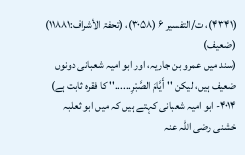(۴۳۴۱)، ت/التفسیر ۶ (۳۰۵۸)، (تحفۃ الأشراف:۱۱۸۸۱) (ضعیف)
(سند میں عمرو بن جاریہ، اور ابو امیہ شعبانی دونوں ضعیف ہیں، لیکن ''أَيَّامَ الصَّبْرِ......'' کا فقرہ ثابت ہے)
۴۰۱۴- ابو امیہ شعبانی کہتے ہیں کہ میں ابو ثعلبہ خشنی رضی اللہ عنہ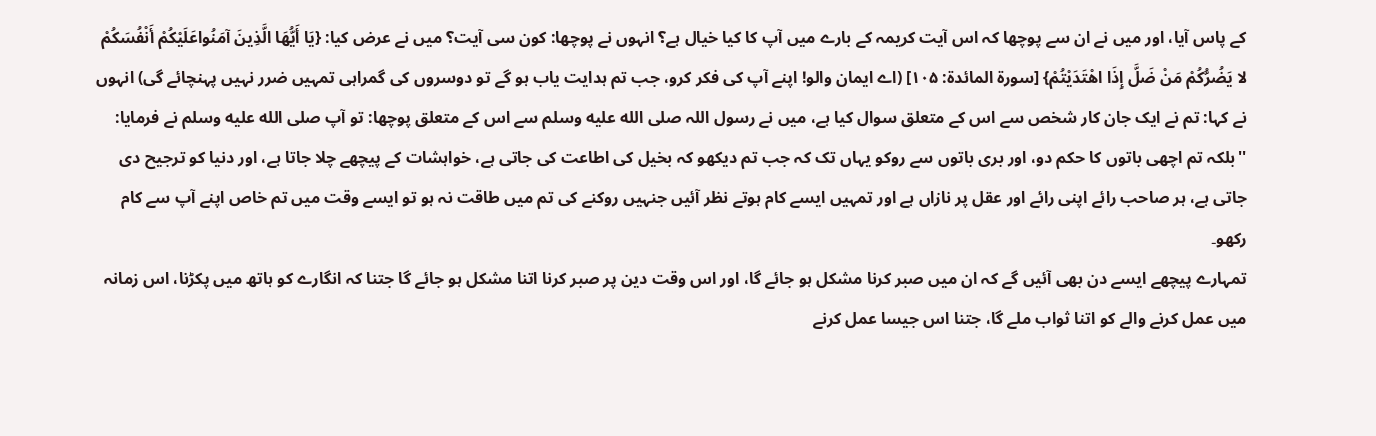کے پاس آیا، اور میں نے ان سے پوچھا کہ اس آیت کریمہ کے بارے میں آپ کا کیا خیال ہے؟ انہوں نے پوچھا: کون سی آیت؟ میں نے عرض کیا: {يَا أَيُّهَا الَّذِينَ آمَنُواعَلَيْكُمْ أَنْفُسَكُمْ لا يَضُرُّكُمْ مَنْ ضَلَّ إِذَا اهْتَدَيْتُمْ} [سورة المائدة: ۱۰۵] (اے ایمان والو! اپنے آپ کی فکر کرو، جب تم ہدایت یاب ہو گے تو دوسروں کی گمراہی تمہیں ضرر نہیں پہنچائے گی) انہوں نے کہا: تم نے ایک جان کار شخص سے اس کے متعلق سوال کیا ہے، میں نے رسول اللہ صلى الله عليه وسلم سے اس کے متعلق پوچھا: تو آپ صلى الله عليه وسلم نے فرمایا: ''بلکہ تم اچھی باتوں کا حکم دو، اور بری باتوں سے روکو یہاں تک کہ جب تم دیکھو کہ بخیل کی اطاعت کی جاتی ہے، خواہشات کے پیچھے چلا جاتا ہے، اور دنیا کو ترجیح دی جاتی ہے، ہر صاحب رائے اپنی رائے اور عقل پر نازاں ہے اور تمہیں ایسے کام ہوتے نظر آئیں جنہیں روکنے کی تم میں طاقت نہ ہو تو ایسے وقت میں تم خاص اپنے آپ سے کام رکھو۔
تمہارے پیچھے ایسے دن بھی آئیں گے کہ ان میں صبر کرنا مشکل ہو جائے گا، اور اس وقت دین پر صبر کرنا اتنا مشکل ہو جائے گا جتنا کہ انگارے کو ہاتھ میں پکڑنا، اس زمانہ میں عمل کرنے والے کو اتنا ثواب ملے گا، جتنا اس جیسا عمل کرنے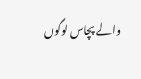والے پچاس لوگوں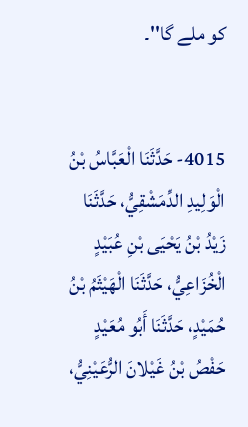کو ملے گا''۔


4015- حَدَّثَنَا الْعَبَّاسُ بْنُ الْوَلِيدِ الدِّمَشْقِيُّ، حَدَّثَنَا زَيْدُ بْنُ يَحْيَى بْنِ عُبَيْدٍ الْخُزَاعِيُّ، حَدَّثَنَا الْهَيْثَمُ بْنُ حُمَيْدٍ، حَدَّثَنَا أَبُو مُعَيْدٍ حَفْصُ بْنُ غَيْلانَ الرُّعَيْنِيُّ،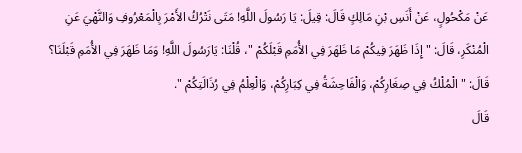عَنْ مَكْحُولٍ، عَنْ أَنَسِ بْنِ مَالِكٍ قَالَ: قِيلَ: يَا رَسُولَ اللَّهِ! مَتَى نَتْرُكُ الأَمْرَ بِالْمَعْرُوفِ وَالنَّهْيَ عَنِ الْمُنْكَرِ، قَالَ: " إِذَا ظَهَرَ فِيكُمْ مَا ظَهَرَ فِي الأُمَمِ قَبْلَكُمْ "، قُلْنَا: يَارَسُولَ اللَّهِ! وَمَا ظَهَرَ فِي الأُمَمِ قَبْلَنَا؟ قَالَ: " الْمُلْكُ فِي صِغَارِكُمْ، وَالْفَاحِشَةُ فِي كِبَارِكُمْ، وَالْعِلْمُ فِي رُذَالَتِكُمْ ".
قَالَ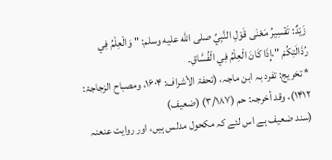زَيْدٌ: تَفْسِيرُ مَعْنَى قَوْلِ النَّبِيِّ صلى الله عليه وسلم: " وَالْعِلْمُ فِي رُذَالَتِكُمْ "،إِذَا كَانَ الْعِلْمُ فِي الْفُسَّاقِ۔
* تخريج: تفرد بہ ابن ماجہ، (تحفۃ الأشراف: ۱۶۰۴، ومصباح الزجاجۃ: ۱۴۱۲)، وقد أخرجہ: حم (۳/۱۸۷) (ضعیف)
(سند ضعیف ہے اس لئے کہ مکحول مدلس ہیں، اور روایت عنعنہ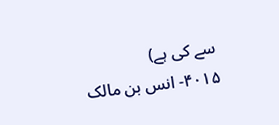سے کی ہے)
۴۰۱۵- انس بن مالک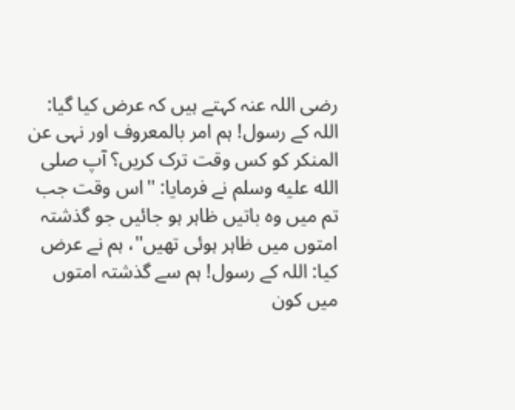رضی اللہ عنہ کہتے ہیں کہ عرض کیا گیا: اللہ کے رسول! ہم امر بالمعروف اور نہی عن المنکر کو کس وقت ترک کریں؟ آپ صلى الله عليه وسلم نے فرمایا: ''اس وقت جب تم میں وہ باتیں ظاہر ہو جائیں جو گذشتہ امتوں میں ظاہر ہوئی تھیں''، ہم نے عرض کیا: اللہ کے رسول! ہم سے گذشتہ امتوں میں کون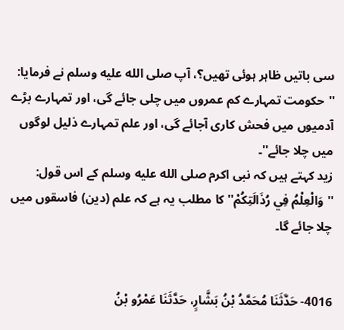سی باتیں ظاہر ہوئی تھیں؟، آپ صلى الله عليه وسلم نے فرمایا: ''حکومت تمہارے کم عمروں میں چلی جائے گی، اور تمہارے بڑے آدمیوں میں فحش کاری آجائے گی، اور علم تمہارے ذلیل لوگوں میں چلا جائے''۔
زید کہتے ہیں کہ نبی اکرم صلى الله عليه وسلم کے اس قول: ''وَالْعِلْمُ فِي رُذَالَتِكُمْ'' کا مطلب یہ ہے کہ علم (دین) فاسقوں میں چلا جائے گا۔


4016- حَدَّثَنَا مُحَمَّدُ بْنُ بَشَّارٍ، حَدَّثَنَا عَمْرُو بْنُ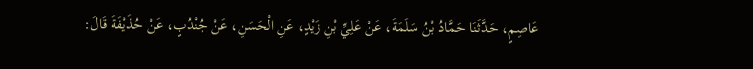عَاصِمٍ، حَدَّثَنَا حَمَّادُ بْنُ سَلَمَةَ، عَنْ عَلِيِّ بْنِ زَيْدٍ، عَنِ الْحَسَنِ، عَنْ جُنْدُبٍ، عَنْ حُذَيْفَةَ قَالَ: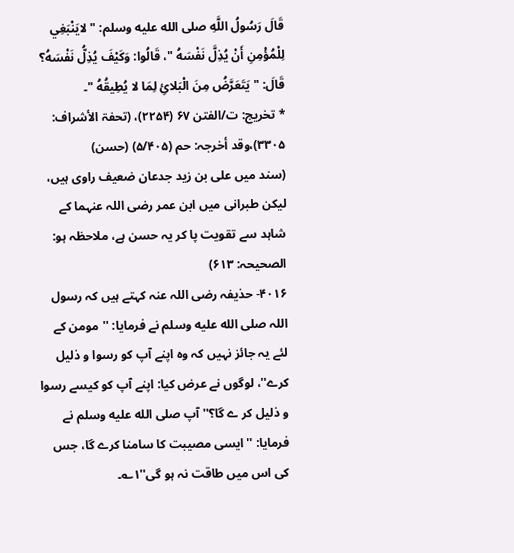قَالَ رَسُولُ اللَّهِ صلى الله عليه وسلم: "لايَنْبَغِي لِلْمُؤْمِنِ أَنْ يُذِلَّ نَفْسَهُ "، قَالُوا: وَكَيْفَ يُذِلُّ نَفْسَهُ؟ قَالَ: " يَتَعَرَّضُ مِنَ الْبَلائِ لِمَا لا يُطِيقُهُ "۔
* تخريج: ت/الفتن ۶۷ (۲۲۵۴)، (تحفۃ الأشراف: ۳۳۰۵)،وقد أخرجہ: حم (۵/۴۰۵) (حسن)
(سند میں علی بن زید جدعان ضعیف راوی ہیں، لیکن طبرانی میں ابن عمر رضی اللہ عنہما کے شاہد سے تقویت پا کر یہ حسن ہے، ملاحظہ ہو: الصحیحہ: ۶۱۳)
۴۰۱۶- حذیفہ رضی اللہ عنہ کہتے ہیں کہ رسول اللہ صلى الله عليه وسلم نے فرمایا: ''مومن کے لئے یہ جائز نہیں کہ وہ اپنے آپ کو رسوا و ذلیل کرے''، لوگوں نے عرض کیا: اپنے آپ کو کیسے رسوا و ذلیل کر ے گا؟'' آپ صلى الله عليه وسلم نے فرمایا: ''ایسی مصیبت کا سامنا کرے گا، جس کی اس میں طاقت نہ ہو گی''۱؎۔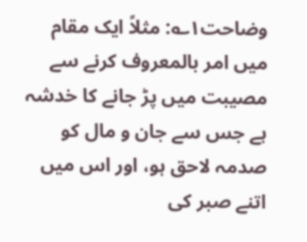وضاحت۱؎: مثلاً ایک مقام میں امر بالمعروف کرنے سے مصیبت میں پڑ جانے کا خدشہ ہے جس سے جان و مال کو صدمہ لاحق ہو، اور اس میں اتنے صبر کی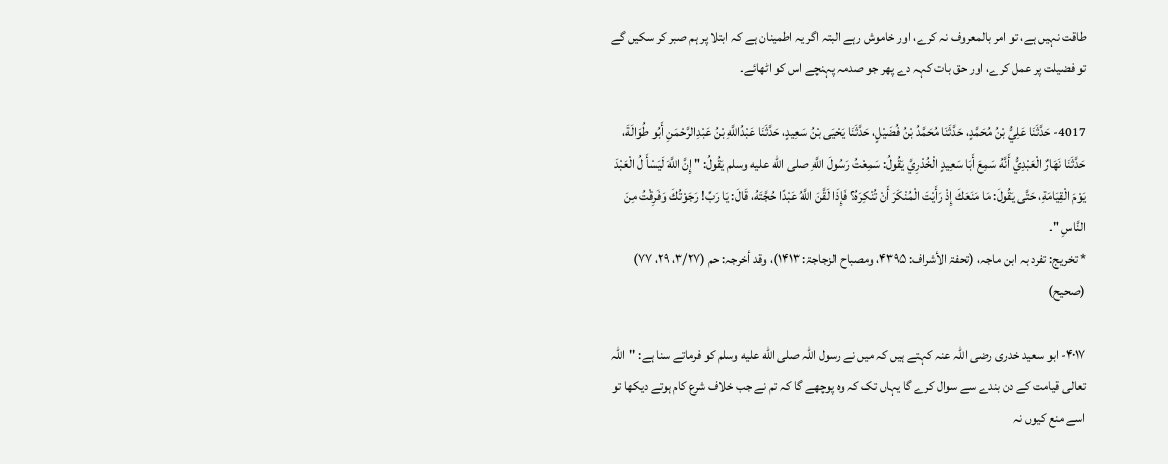طاقت نہیں ہے، تو امر بالمعروف نہ کرے، اور خاموش رہے البتہ اگر یہ اطمینان ہے کہ ابتلا پر ہم صبر کر سکیں گے تو فضیلت پر عمل کرے، اور حق بات کہہ دے پھر جو صدمہ پہنچے اس کو اٹھائے۔

4017- حَدَّثَنَا عَلِيُّ بْنُ مُحَمَّدٍ، حَدَّثَنَا مُحَمَّدُ بْنُ فُضَيْلٍ، حَدَّثَنَا يَحْيَى بْنُ سَعِيدٍ، حَدَّثَنَا عَبْدُاللَّهِ بْنُ عَبْدِالرَّحْمَنِ أَبُو طُوَالَةَ، حَدَّثَنَا نَهَارٌ الْعَبْدِيُّ أَنَّهُ سَمِعَ أَبَا سَعِيدٍ الْخُدْرِيَّ يَقُولُ: سَمِعْتُ رَسُولَ اللَّهِ صلى الله عليه وسلم يَقُولُ: " إِنَّ اللَّهَ لَيَسْأَ لُ الْعَبْدَ يَوْمَ الْقِيَامَةِ، حَتَّى يَقُولَ: مَا مَنَعَكَ إِذْ رَأَيْتَ الْمُنْكَرَ أَنْ تُنْكِرَهُ؟ فَإِذَا لَقَّنَ اللَّهُ عَبْدًا حُجَّتَهُ، قَالَ: يَا رَبِّ! رَجَوْتُكَ وَفَرِقْتُ مِنَ النَّاسِ "۔
* تخريج: تفرد بہ ابن ماجہ، (تحفۃ الأشراف: ۴۳۹۵، ومصباح الزجاجۃ: ۱۴۱۳)، وقد أخرجہ: حم (۳/۲۷، ۲۹، ۷۷) (صحیح)

۴۰۱۷- ابو سعید خدری رضی اللہ عنہ کہتے ہیں کہ میں نے رسول اللہ صلى الله عليه وسلم کو فرماتے سنا ہے: ''اللہ تعالی قیامت کے دن بندے سے سوال کرے گا یہاں تک کہ وہ پوچھے گا کہ تم نے جب خلاف شرع کام ہوتے دیکھا تو اسے منع کیوں نہ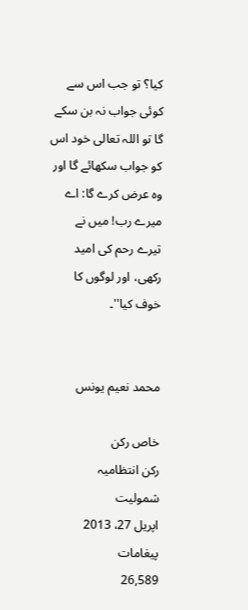کیا؟ تو جب اس سے کوئی جواب نہ بن سکے گا تو اللہ تعالی خود اس کو جواب سکھائے گا اور وہ عرض کرے گا: اے میرے رب! میں نے تیرے رحم کی امید رکھی، اور لوگوں کا خوف کیا''۔


محمد نعیم یونس

خاص رکن
رکن انتظامیہ
شمولیت
اپریل 27، 2013
پیغامات
26,589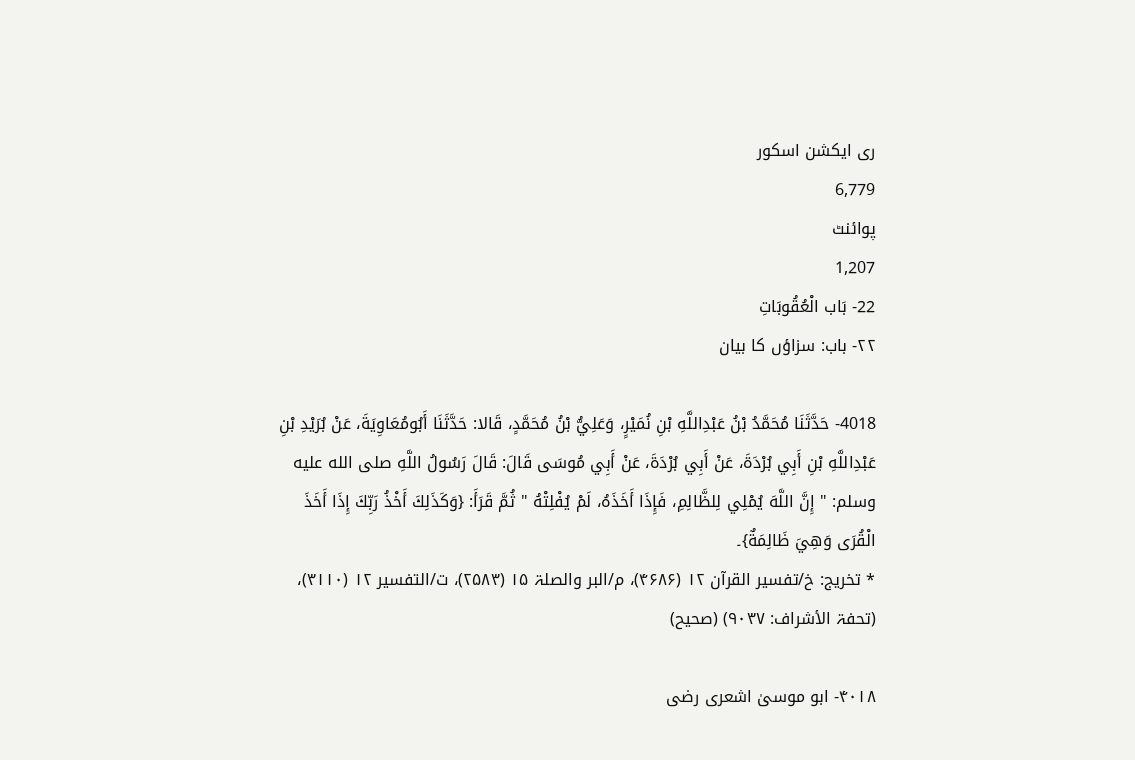ری ایکشن اسکور
6,779
پوائنٹ
1,207
22- بَاب الْعُقُوبَاتِ
۲۲- باب: سزاؤں کا بیان

4018- حَدَّثَنَا مُحَمَّدُ بْنُ عَبْدِاللَّهِ بْنِ نُمَيْرٍ، وَعَلِيُّ بْنُ مُحَمَّدٍ، قَالا: حَدَّثَنَا أَبُومُعَاوِيَةَ، عَنْ بُرَيْدِ بْنِ عَبْدِاللَّهِ بْنِ أَبِي بُرْدَةَ، عَنْ أَبِي بُرْدَةَ، عَنْ أَبِي مُوسَى قَالَ: قَالَ رَسُولُ اللَّهِ صلى الله عليه وسلم: " إِنَّ اللَّهَ يُمْلِي لِلظَّالِمِ، فَإِذَا أَخَذَهُ، لَمْ يُفْلِتْهُ " ثُمَّ قَرَأَ: {وَكَذَلِكَ أَخْذُ رَبِّكَ إِذَا أَخَذَ الْقُرَى وَهِيَ ظَالِمَةٌ}۔
* تخريج: خ/تفسیر القرآن ۱۲ (۴۶۸۶)، م/البر والصلۃ ۱۵ (۲۵۸۳)، ت/التفسیر ۱۲ (۳۱۱۰)، (تحفۃ الأشراف: ۹۰۳۷) (صحیح)

۴۰۱۸- ابو موسیٰ اشعری رضی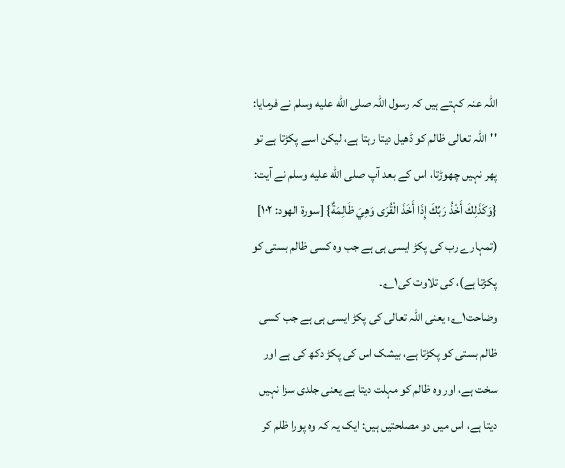اللہ عنہ کہتے ہیں کہ رسول اللہ صلى الله عليه وسلم نے فرمایا: ''اللہ تعالی ظالم کو ڈھیل دیتا رہتا ہے، لیکن اسے پکڑتا ہے تو پھر نہیں چھوڑتا، اس کے بعد آپ صلى الله عليه وسلم نے آیت: {وَكَذَلِكَ أَخْذُ رَبِّكَ إِذَا أَخَذَ الْقُرَى وَهِيَ ظَالِمَةٌ} [سورة الهود: ۱۰۲] (تمہارے رب کی پکڑ ایسی ہی ہے جب وہ کسی ظالم بستی کو پکڑتا ہے)، کی تلاوت کی۱؎۔
وضاحت۱؎: یعنی اللہ تعالی کی پکڑ ایسی ہی ہے جب کسی ظالم بستی کو پکڑتا ہے، بیشک اس کی پکڑ دکھ کی ہے اور سخت ہے، اور وہ ظالم کو مہلت دیتا ہے یعنی جلدی سزا نہیں دیتا ہے، اس میں دو مصلحتیں ہیں: ایک یہ کہ وہ پورا ظلم کر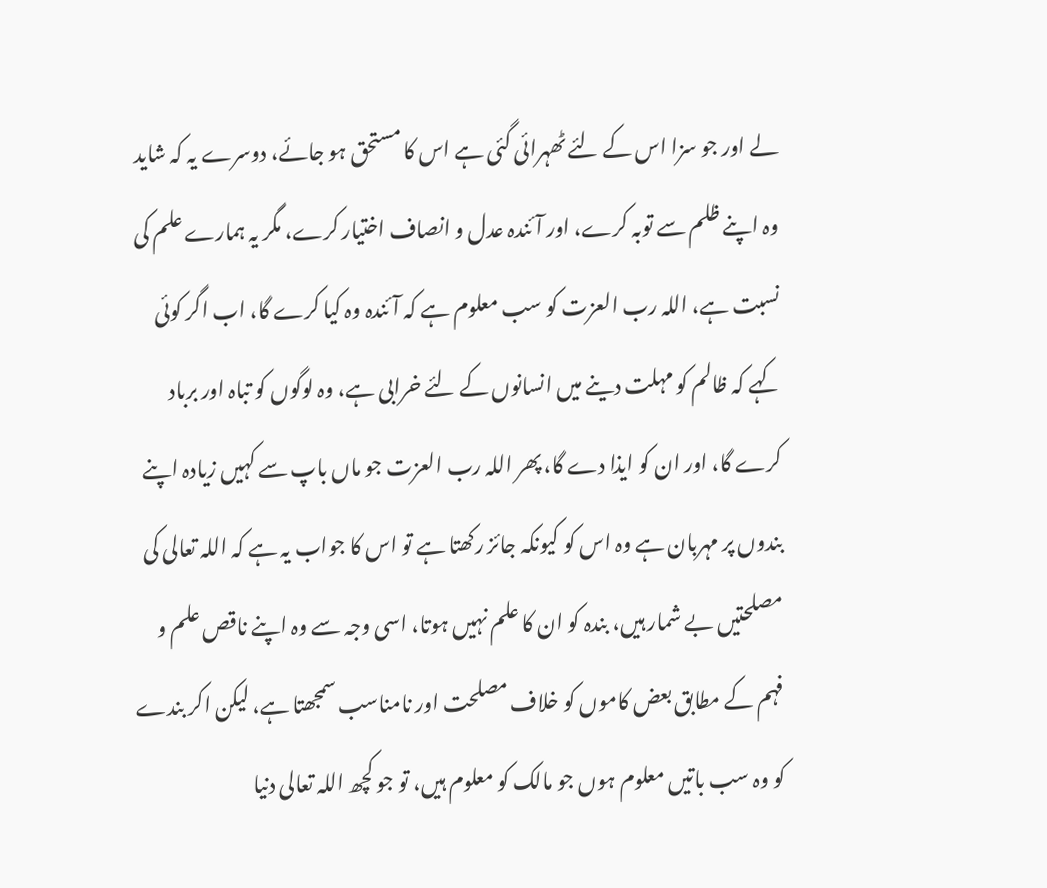لے اور جو سزا اس کے لئے ٹھہرائی گئی ہے اس کا مستحق ہو جائے، دوسرے یہ کہ شاید وہ اپنے ظلم سے توبہ کرے، اور آئندہ عدل و انصاف اختیار کرے، مگر یہ ہمارے علم کی نسبت ہے، اللہ رب العزت کو سب معلوم ہے کہ آئندہ وہ کیا کرے گا، اب اگر کوئی کہے کہ ظالم کو مہلت دینے میں انسانوں کے لئے خرابی ہے، وہ لوگوں کو تباہ اور برباد کرے گا، اور ان کو ایذا دے گا، پھر اللہ رب العزت جو ماں باپ سے کہیں زیادہ اپنے بندوں پر مہربان ہے وہ اس کو کیونکہ جائز رکھتا ہے تو اس کا جواب یہ ہے کہ اللہ تعالی کی مصلحتیں بے شمار ہیں، بندہ کو ان کا علم نہیں ہوتا، اسی وجہ سے وہ اپنے ناقص علم و فہم کے مطابق بعض کاموں کو خلاف مصلحت اور نامناسب سمجھتا ہے، لیکن اکر بندے کو وہ سب باتیں معلوم ہوں جو مالک کو معلوم ہیں، تو جو کچھ اللہ تعالی دنیا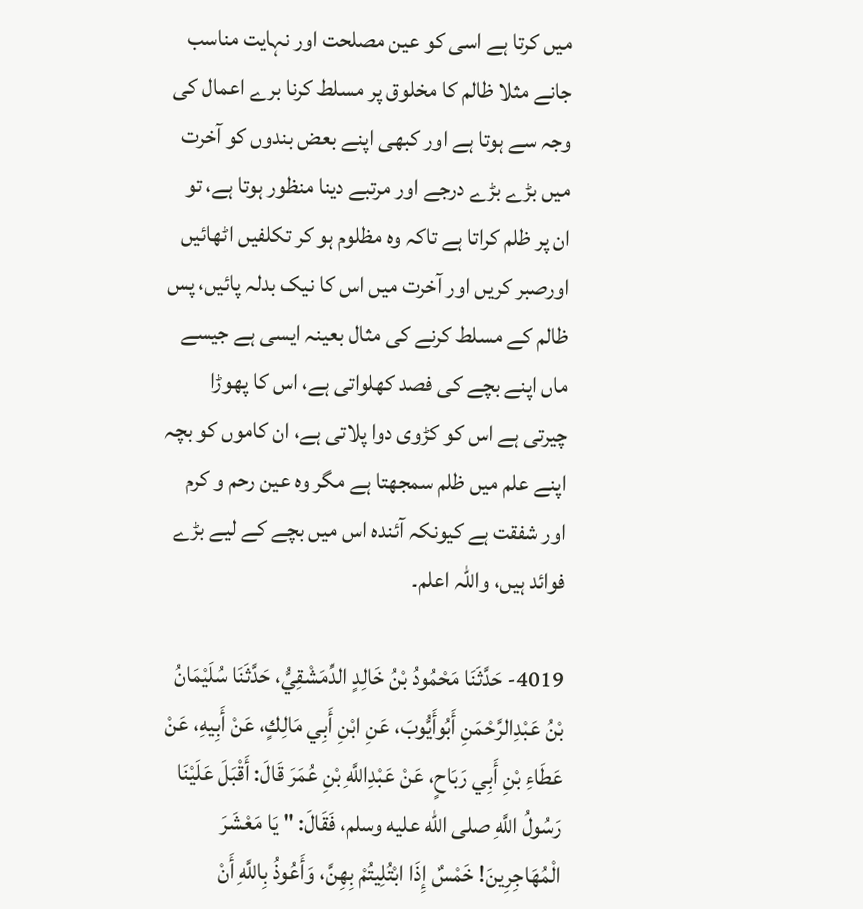میں کرتا ہے اسی کو عین مصلحت اور نہایت مناسب جانے مثلا ظالم کا مخلوق پر مسلط کرنا برے اعمال کی وجہ سے ہوتا ہے اور کبھی اپنے بعض بندوں کو آخرت میں بڑے بڑے درجے اور مرتبے دینا منظور ہوتا ہے، تو ان پر ظلم کراتا ہے تاکہ وہ مظلوم ہو کر تکلفیں اٹھائیں اورصبر کریں اور آخرت میں اس کا نیک بدلہ پائیں، پس ظالم کے مسلط کرنے کی مثال بعینہ ایسی ہے جیسے ماں اپنے بچے کی فصد کھلواتی ہے، اس کا پھوڑا چیرتی ہے اس کو کڑوی دوا پلاتی ہے، ان کاموں کو بچہ اپنے علم میں ظلم سمجھتا ہے مگر وہ عین رحم و کرم اور شفقت ہے کیونکہ آئندہ اس میں بچے کے لیے بڑے فوائد ہیں، واللہ اعلم۔

4019- حَدَّثَنَا مَحْمُودُ بْنُ خَالِدٍ الدِّمَشْقِيُّ، حَدَّثَنَا سُلَيْمَانُ بْنُ عَبْدِالرَّحْمَنِ أَبُوأَيُّوبَ، عَنِ ابْنِ أَبِي مَالِكٍ، عَنْ أَبِيهِ، عَنْ عَطَاءِ بْنِ أَبِي رَبَاحٍ، عَنْ عَبْدِاللَّهِ بْنِ عُمَرَ قَالَ: أَقْبَلَ عَلَيْنَا رَسُولُ اللَّهِ صلى الله عليه وسلم، فَقَالَ: " يَا مَعْشَرَ الْمُهَاجِرِينَ! خَمْسٌ إِذَا ابْتُلِيتُمْ بِهِنَّ، وَأَعُوذُ بِاللَّهِ أَنْ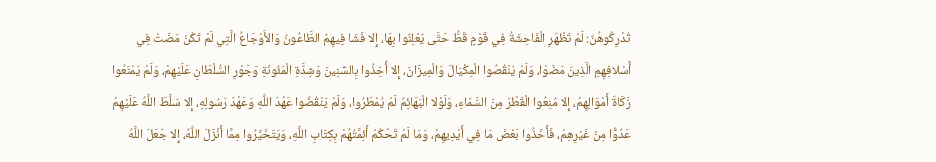تُدْرِكُوهُنّ: لَمْ تَظْهَرِ الْفَاحِشَةُ فِي قَوْمٍ قَطُّ حَتَّى يُعْلِنُوا بِهَا، إِلا فَشَا فِيهِمُ الطَّاعُونُ وَالأَوْجَاعُ الَّتِي لَمْ تَكُنْ مَضَتْ فِي أَسْلافِهِمِ الَّذِينَ مَضَوْا، وَلَمْ يَنْقُصُوا الْمِكْيَالَ وَالْمِيزَانَ، إِلا أُخِذُوا بِالسِّنِينَ وَشِدَّةِ الْمَئُونَةِ وَجَوْرِ السُّلْطَانِ عَلَيْهِمْ، وَلَمْ يَمْنَعُوا زَكَاةَ أَمْوَالِهِمْ، إِلا مُنِعُوا الْقَطْرَ مِنَ السَّمَاءِ، وَلَوْلا الْبَهَائِمُ لَمْ يُمْطَرُوا، وَلَمْ يَنْقُضُوا عَهْدَ اللَّهِ وَعَهْدَ رَسُولِهِ، إِلا سَلَّطَ اللَّهُ عَلَيْهِمْ عَدُوًّا مِنْ غَيْرِهِمْ، فَأَخَذُوا بَعْضَ مَا فِي أَيْدِيهِمْ، وَمَا لَمْ تَحْكُمْ أَئِمَّتُهُمْ بِكِتَابِ اللَّهِ، وَيَتَخَيَّرُوا مِمَّا أَنْزَلَ اللَّهُ، إِلا جَعَلَ اللَّهُ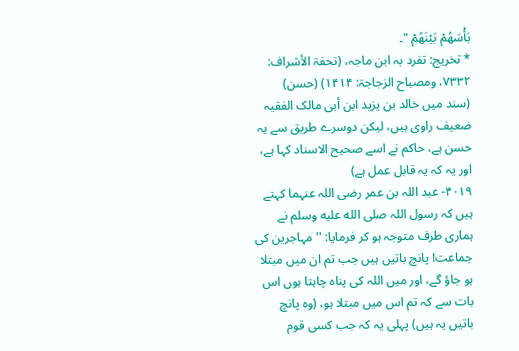بَأْسَهُمْ بَيْنَهُمْ "۔
* تخريج: تفرد بہ ابن ماجہ، (تحفۃ الأشراف: ۷۳۳۲، ومصباح الزجاجۃ: ۱۴۱۴) (حسن)
(سند میں خالد بن یزید ابن أبی مالک الفقیہ ضعیف راوی ہیں، لیکن دوسرے طریق سے یہ حسن ہے، حاکم نے اسے صحیح الاسناد کہا ہے، اور یہ کہ یہ قابل عمل ہے)
۴۰۱۹- عبد اللہ بن عمر رضی اللہ عنہما کہتے ہیں کہ رسول اللہ صلى الله عليه وسلم نے ہماری طرف متوجہ ہو کر فرمایا: ''مہاجرین کی جماعت! پانچ باتیں ہیں جب تم ان میں مبتلا ہو جاؤ گے، اور میں اللہ کی پناہ چاہتا ہوں اس بات سے کہ تم اس میں مبتلا ہو، (وہ پانچ باتیں یہ ہیں) پہلی یہ کہ جب کسی قوم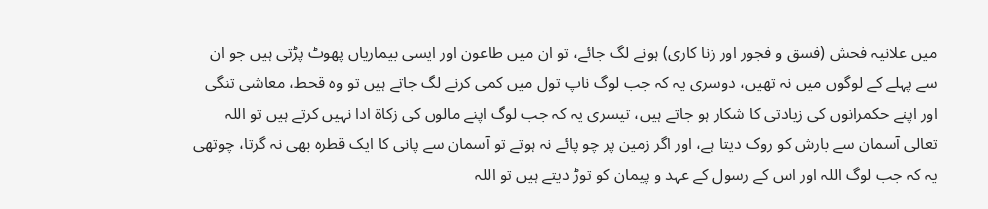میں علانیہ فحش (فسق و فجور اور زنا کاری) ہونے لگ جائے، تو ان میں طاعون اور ایسی بیماریاں پھوٹ پڑتی ہیں جو ان سے پہلے کے لوگوں میں نہ تھیں، دوسری یہ کہ جب لوگ ناپ تول میں کمی کرنے لگ جاتے ہیں تو وہ قحط، معاشی تنگی اور اپنے حکمرانوں کی زیادتی کا شکار ہو جاتے ہیں، تیسری یہ کہ جب لوگ اپنے مالوں کی زکاۃ ادا نہیں کرتے ہیں تو اللہ تعالی آسمان سے بارش کو روک دیتا ہے، اور اگر زمین پر چو پائے نہ ہوتے تو آسمان سے پانی کا ایک قطرہ بھی نہ گرتا، چوتھی یہ کہ جب لوگ اللہ اور اس کے رسول کے عہد و پیمان کو توڑ دیتے ہیں تو اللہ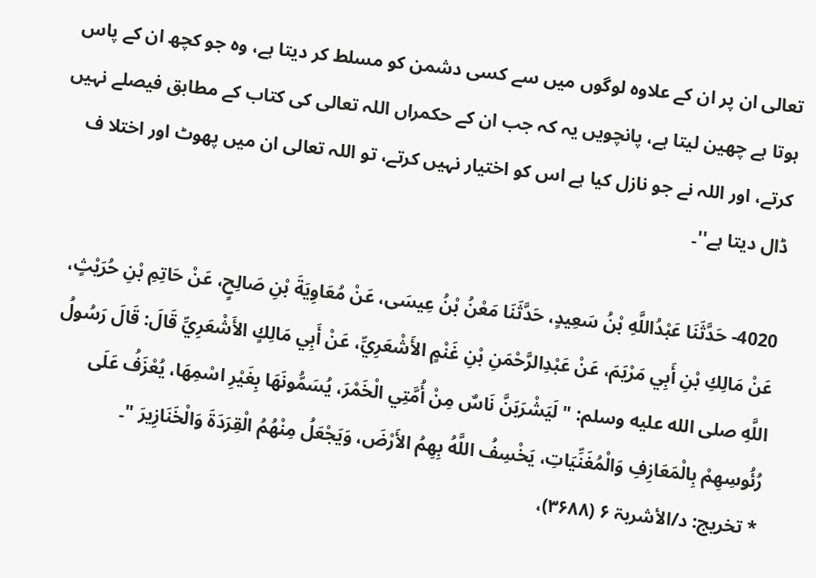تعالی ان پر ان کے علاوہ لوگوں میں سے کسی دشمن کو مسلط کر دیتا ہے، وہ جو کچھ ان کے پاس ہوتا ہے چھین لیتا ہے، پانچویں یہ کہ جب ان کے حکمراں اللہ تعالی کی کتاب کے مطابق فیصلے نہیں کرتے، اور اللہ نے جو نازل کیا ہے اس کو اختیار نہیں کرتے، تو اللہ تعالی ان میں پھوٹ اور اختلا ف ڈال دیتا ہے''۔

4020- حَدَّثَنَا عَبْدُاللَّهِ بْنُ سَعِيدٍ، حَدَّثَنَا مَعْنُ بْنُ عِيسَى، عَنْ مُعَاوِيَةَ بْنِ صَالِحٍ، عَنْ حَاتِمِ بْنِ حُرَيْثٍ، عَنْ مَالِكِ بْنِ أَبِي مَرْيَمَ، عَنْ عَبْدِالرَّحْمَنِ بْنِ غَنْمٍ الأَشْعَرِيِّ، عَنْ أَبِي مَالِكٍ الأَشْعَرِيِّ قَالَ: قَالَ رَسُولُ اللَّهِ صلى الله عليه وسلم: " لَيَشْرَبَنَّ نَاسٌ مِنْ أُمَّتِي الْخَمْرَ، يُسَمُّونَهَا بِغَيْرِ اسْمِهَا، يُعْزَفُ عَلَى رُئُوسِهِمْ بِالْمَعَازِفِ وَالْمُغَنِّيَاتِ، يَخْسِفُ اللَّهُ بِهِمُ الأَرْضَ، وَيَجْعَلُ مِنْهُمُ الْقِرَدَةَ وَالْخَنَازِيرَ "۔
* تخريج: د/الأشربۃ ۶ (۳۶۸۸)،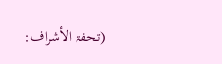(تحفۃ الأشراف: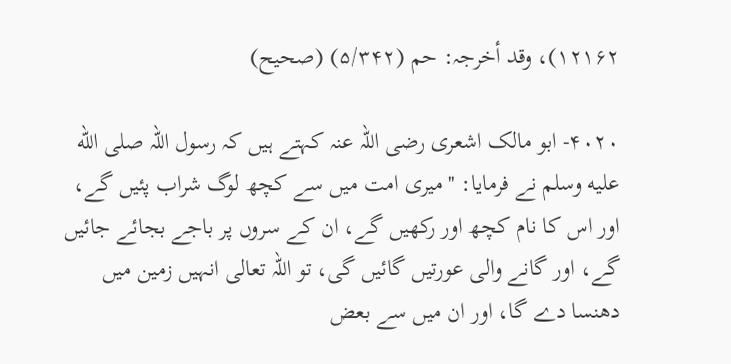۱۲۱۶۲)، وقد أخرجہ: حم (۵/۳۴۲) (صحیح)

۴۰۲۰- ابو مالک اشعری رضی اللہ عنہ کہتے ہیں کہ رسول اللہ صلى الله عليه وسلم نے فرمایا: ''میری امت میں سے کچھ لوگ شراب پئیں گے، اور اس کا نام کچھ اور رکھیں گے، ان کے سروں پر باجے بجائے جائیں گے، اور گانے والی عورتیں گائیں گی، تو اللہ تعالی انہیں زمین میں دھنسا دے گا، اور ان میں سے بعض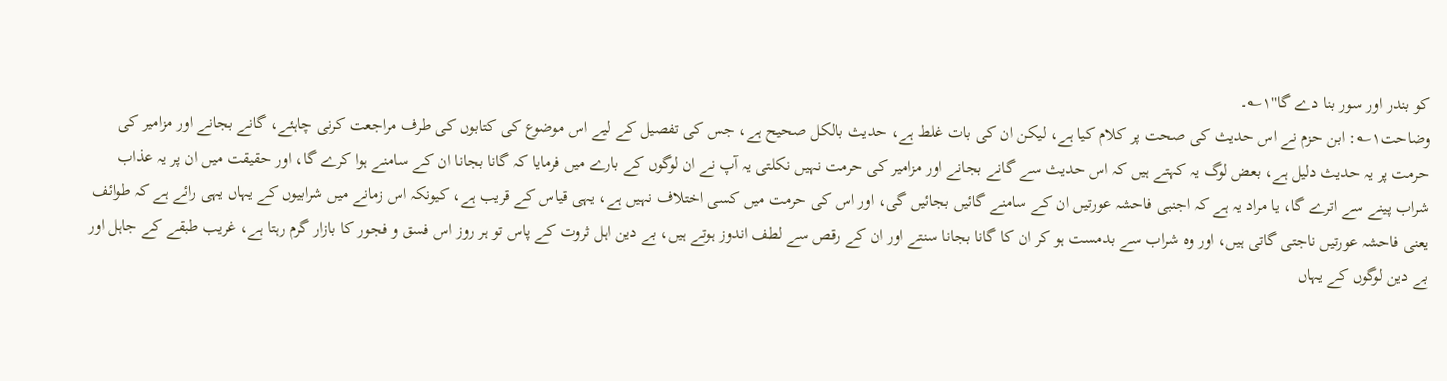کو بندر اور سور بنا دے گا''۱؎۔
وضاحت۱؎: ابن حزم نے اس حدیث کی صحت پر کلام کیا ہے، لیکن ان کی بات غلط ہے، حدیث بالکل صحیح ہے، جس کی تفصیل کے لیے اس موضوع کی کتابوں کی طرف مراجعت کرنی چاہئے، گانے بجانے اور مزامیر کی حرمت پر یہ حدیث دلیل ہے، بعض لوگ یہ کہتے ہیں کہ اس حدیث سے گانے بجانے اور مزامیر کی حرمت نہیں نکلتی یہ آپ نے ان لوگوں کے بارے میں فرمایا کہ گانا بجانا ان کے سامنے ہوا کرے گا، اور حقیقت میں ان پر یہ عذاب شراب پینے سے اترے گا، یا مراد یہ ہے کہ اجنبی فاحشہ عورتیں ان کے سامنے گائیں بجائیں گی، اور اس کی حرمت میں کسی اختلاف نہیں ہے، یہی قیاس کے قریب ہے، کیونکہ اس زمانے میں شرابیوں کے یہاں یہی رائے ہے کہ طوائف یعنی فاحشہ عورتیں ناجتی گاتی ہیں، اور وہ شراب سے بدمست ہو کر ان کا گانا بجانا سنتے اور ان کے رقص سے لطف اندوز ہوتے ہیں، بے دین اہل ثروت کے پاس تو ہر روز اس فسق و فجور کا بازار گرم رہتا ہے، غریب طبقے کے جاہل اور بے دین لوگوں کے یہاں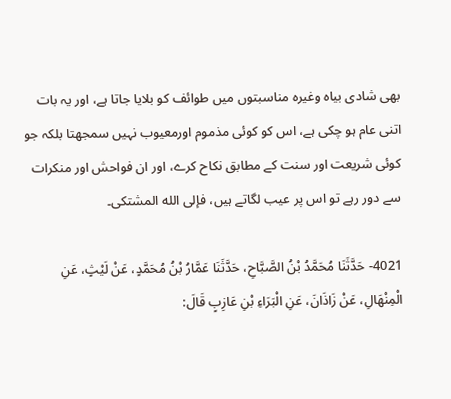بھی شادی بیاہ وغیرہ مناسبتوں میں طوائف کو بلایا جاتا ہے، اور یہ بات اتنی عام ہو چکی ہے، اس کو کوئی مذموم اورمعیوب نہیں سمجھتا بلکہ جو کوئی شریعت اور سنت کے مطابق نکاح کرے، اور ان فواحش اور منکرات سے دور رہے تو اس پر عیب لگاتے ہیں، فإلى الله المشتكى۔

4021- حَدَّثَنَا مُحَمَّدُ بْنُ الصَّبَّاحِ، حَدَّثَنَا عَمَّارُ بْنُ مُحَمَّدٍ، عَنْ لَيْثٍ، عَنِ الْمِنْهَالِ، عَنْ زَاذَانَ، عَنِ الْبَرَاءِ بْنِ عَازِبٍ قَالَ: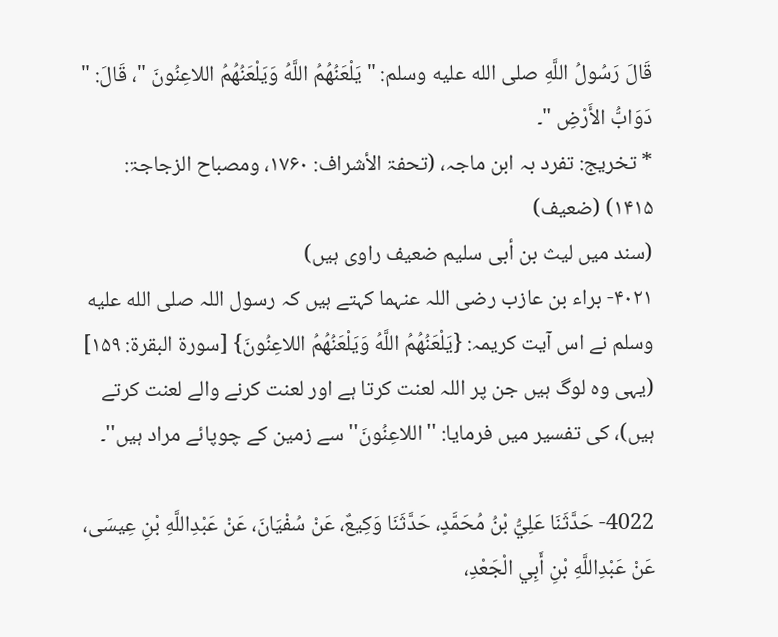قَالَ رَسُولُ اللَّهِ صلى الله عليه وسلم: " يَلْعَنُهُمُ اللَّهُ وَيَلْعَنُهُمُ اللاعِنُونَ "، قَالَ: " دَوَابُّ الأَرْضِ "۔
* تخريج: تفرد بہ ابن ماجہ، (تحفۃ الأشراف: ۱۷۶۰، ومصباح الزجاجۃ: ۱۴۱۵) (ضعیف)
(سند میں لیث بن أبی سلیم ضعیف راوی ہیں)
۴۰۲۱- براء بن عازب رضی اللہ عنہما کہتے ہیں کہ رسول اللہ صلى الله عليه وسلم نے اس آیت کریمہ: {يَلْعَنُهُمُ اللَّهُ وَيَلْعَنُهُمُ اللاعِنُونَ} [سورة البقرة: ۱۵۹] (یہی وہ لوگ ہیں جن پر اللہ لعنت کرتا ہے اور لعنت کرنے والے لعنت کرتے ہیں)، کی تفسیر میں فرمایا: ''اللاعِنُونَ'' سے زمین کے چوپائے مراد ہیں''۔

4022- حَدَّثَنَا عَلِيُّ بْنُ مُحَمَّدٍ، حَدَّثَنَا وَكِيعٌ، عَنْ سُفْيَانَ، عَنْ عَبْدِاللَّهِ بْنِ عِيسَى، عَنْ عَبْدِاللَّهِ بْنِ أَبِي الْجَعْدِ،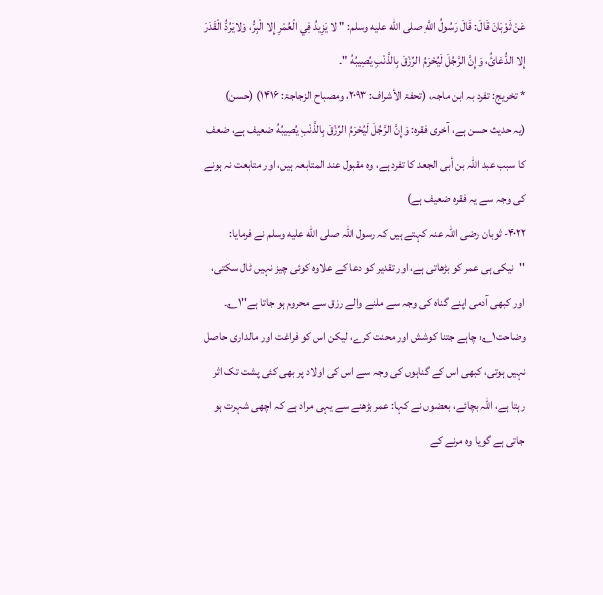عَنْ ثَوْبَانَ قَالَ: قَالَ رَسُولُ اللَّهِ صلى الله عليه وسلم: " لا يَزِيدُ فِي الْعُمْرِ إِلا الْبِرُّ، وَلايَرُدُّ الْقَدَرَ إِلا الدُّعَائُ، وَإِنَّ الرَّجُلَ لَيُحْرَمُ الرِّزْقَ بِالذَّنْبِ يُصِيبُهُ "۔
* تخريج: تفرد بہ ابن ماجہ، (تحفۃ الأشراف: ۲۰۹۳، ومصباح الزجاجۃ: ۱۴۱۶) (حسن)
(یہ حدیث حسن ہے، آخری فقرہ: وَإِنَّ الرَّجُلَ لَيُحْرَمُ الرِّزْقَ بِالذَّنْبِ يُصِيبُهُ ضعیف ہے، ضعف کا سبب عبد اللہ بن أبی الجعد کا تفرد ہے، وہ مقبول عند المتابعہ ہیں، اور متابعت نہ ہونے کی وجہ سے یہ فقرہ ضعیف ہے)
۴۰۲۲- ثوبان رضی اللہ عنہ کہتے ہیں کہ رسول اللہ صلى الله عليه وسلم نے فرمایا: ''نیکی ہی عمر کو بڑھاتی ہے، اور تقدیر کو دعا کے علاوہ کوئی چیز نہیں ٹال سکتی، اور کبھی آدمی اپنے گناہ کی وجہ سے ملنے والے رزق سے محروم ہو جاتا ہے''۱؎۔
وضاحت۱؎: چاہے جتنا کوشش اور محنت کرے، لیکن اس کو فراغت اور مالداری حاصل نہیں ہوتی، کبھی اس کے گناہوں کی وجہ سے اس کی اولاد پر بھی کئی پشت تک اثر رہتا ہے، اللہ بچائے، بعضوں نے کہا: عمر بڑھنے سے یہی مراد ہے کہ اچھی شہرت ہو جاتی ہے گویا وہ مرنے کے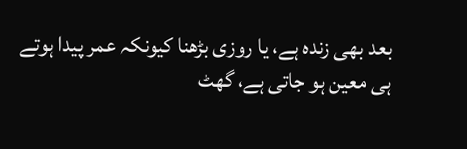بعد بھی زندہ ہے، یا روزی بڑھنا کیونکہ عمر پیدا ہوتے ہی معین ہو جاتی ہے، گھٹ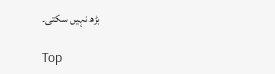بڑھ نہیں سکتی۔

Top